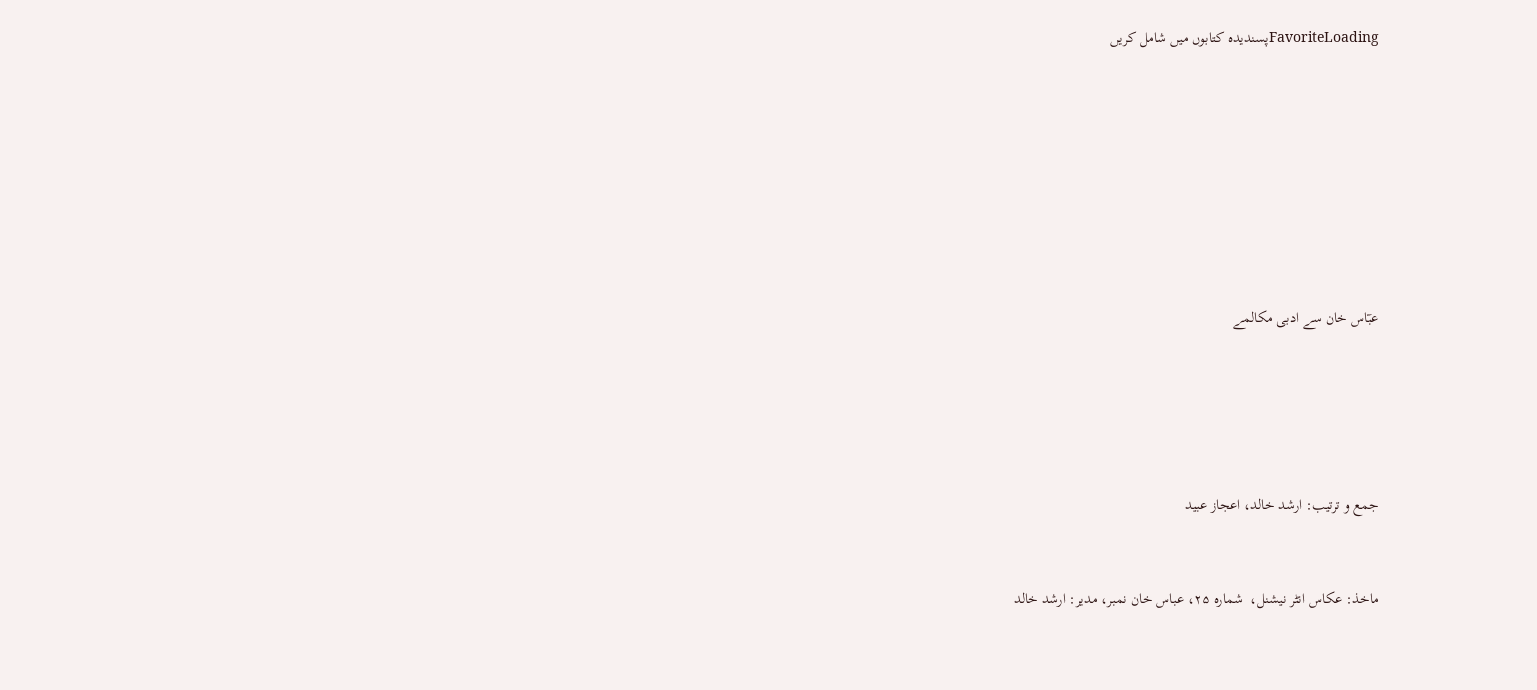FavoriteLoadingپسندیدہ کتابوں میں شامل کریں











عبٓاس خان سے ادبی مکالمے







جمع و ترتیب: ارشد خالد، اعجاز عبید



ماخذ: عکاس انٹر نیشنل،  شمارہ ۲۵، عباس خان نمبر، مدیر: ارشد خالد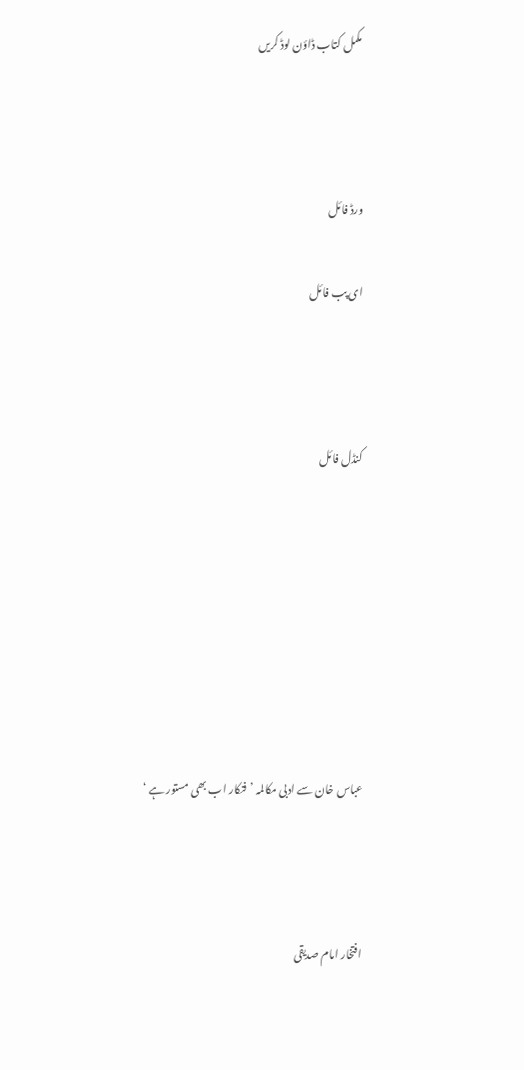مکمل کتاب ڈاؤن لوڈ کریں



ورڈ فائل

ای پب فائل



کنڈل فائل







عباس خان سے ادبی مکالمہ ’فنکار اب بھی مستور ہے ‘



افتخار امام صدیقی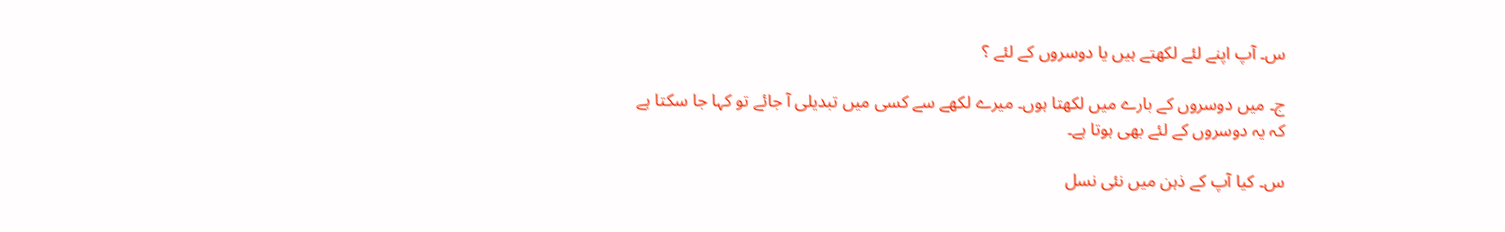س۔ آپ اپنے لئے لکھتے ہیں یا دوسروں کے لئے ؟

ج۔ میں دوسروں کے بارے میں لکھتا ہوں۔ میرے لکھے سے کسی میں تبدیلی آ جائے تو کہا جا سکتا ہے کہ یہ دوسروں کے لئے بھی ہوتا ہے۔

س۔ کیا آپ کے ذہن میں نئی نسل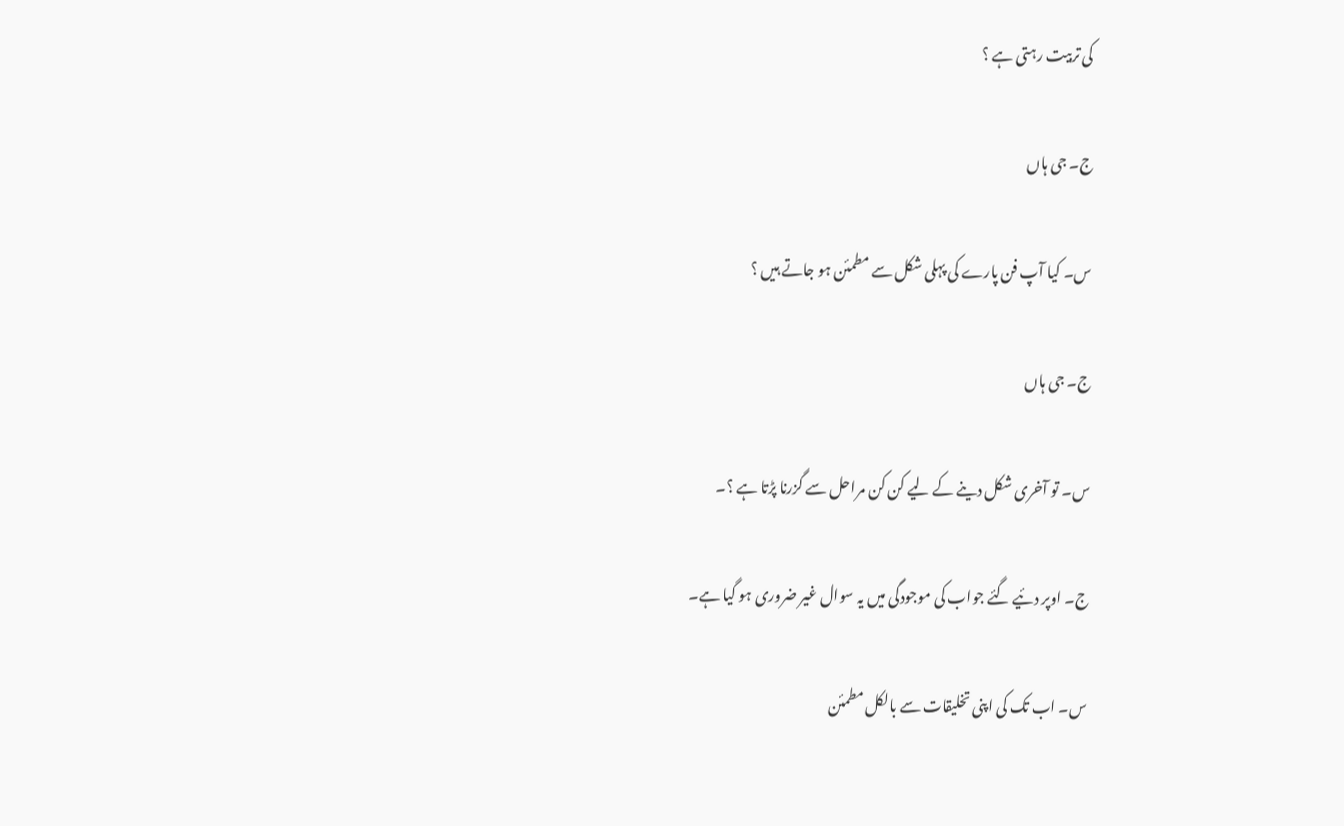کی تربیت رہتی ہے ؟

ج۔ جی ہاں

س۔ کیا آپ فن پارے کی پہلی شکل سے مطمئن ہو جاتے ہیں ؟

ج۔ جی ہاں

س۔ تو آخری شکل دینے کے لیے کن کن مراحل سے گزرنا پڑتا ہے ؟۔

ج۔ اوپر دئیے گئے جواب کی موجودگی میں یہ سوال غیر ضروری ہو گیا ہے۔

س۔ اب تک کی اپنی تخلیقات سے بالکل مطمئن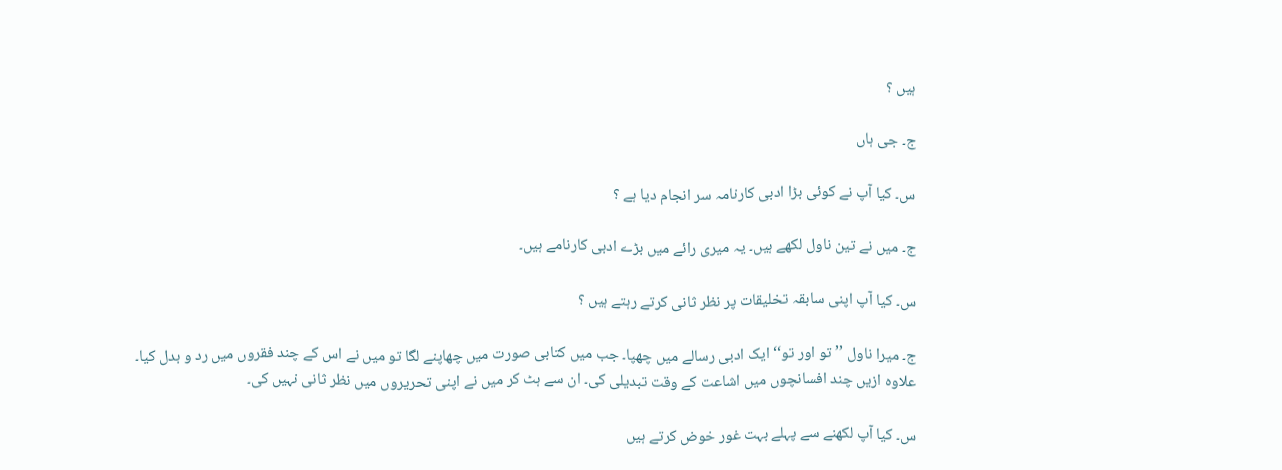ہیں ؟

ج۔ جی ہاں

س۔ کیا آپ نے کوئی بڑا ادبی کارنامہ سر انجام دیا ہے ؟

ج۔ میں نے تین ناول لکھے ہیں۔ یہ میری رائے میں بڑے ادبی کارنامے ہیں۔

س۔ کیا آپ اپنی سابقہ تخلیقات پر نظر ثانی کرتے رہتے ہیں ؟

ج۔ میرا ناول ’’ تو اور تو‘‘ ایک ادبی رسالے میں چھپا۔ جب میں کتابی صورت میں چھاپنے لگا تو میں نے اس کے چند فقروں میں رد و بدل کیا۔ علاوہ ازیں چند افسانچوں میں اشاعت کے وقت تبدیلی کی۔ ان سے ہٹ کر میں نے اپنی تحریروں میں نظر ثانی نہیں کی۔

س۔ کیا آپ لکھنے سے پہلے بہت غور خوض کرتے ہیں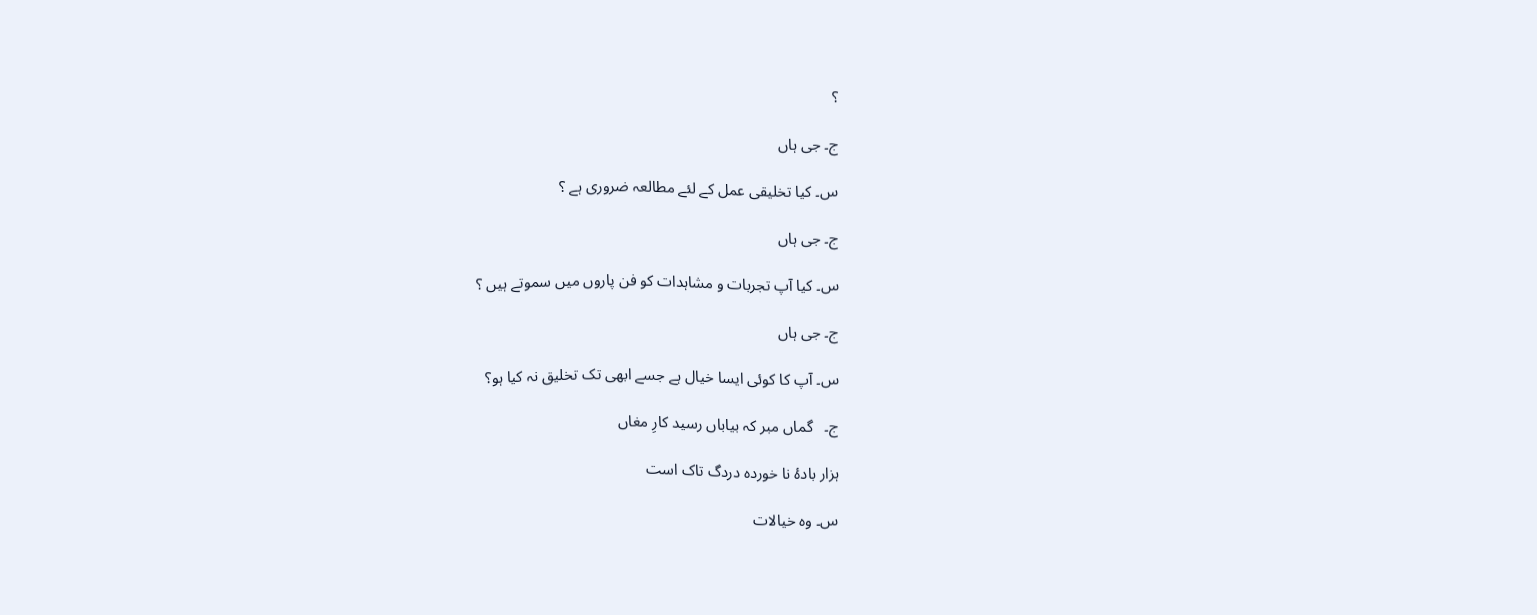؟

ج۔ جی ہاں

س۔ کیا تخلیقی عمل کے لئے مطالعہ ضروری ہے ؟

ج۔ جی ہاں

س۔ کیا آپ تجربات و مشاہدات کو فن پاروں میں سموتے ہیں ؟

ج۔ جی ہاں

س۔ آپ کا کوئی ایسا خیال ہے جسے ابھی تک تخلیق نہ کیا ہو؟

ج۔   گماں مبر کہ بیاباں رسید کارِ مغاں

ہزار بادۂ نا خوردہ دردگ تاک است

س۔ وہ خیالات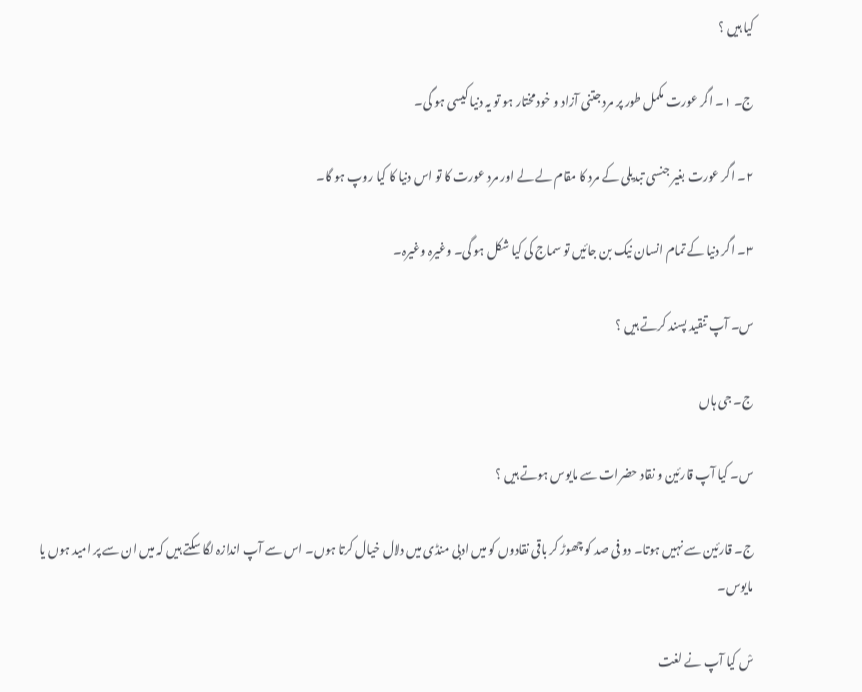کیا ہیں ؟

ج۔ ۱۔ اگر عورت مکمل طور پر مرد جتنی آزاد و خود مختار ہو تو یہ دنیا کیسی ہو گی۔

۲۔ اگر عورت بغیر جنسی تبدیلی کے مرد کا مقام لے لے اور مرد عورت کا تو اس دنیا کا کیا روپ ہو گا۔

۳۔ اگر دنیا کے تمام انسان نیک بن جائیں تو سماج کی کیا شکل ہو گی۔ وغیرہ وغیرہ۔

س۔ آپ تنقید پسند کرتے ہیں ؟

ج۔ جی ہاں

س۔ کیا آپ قارئین و نقاد حضرات سے مایوس ہوتے ہیں ؟

ج۔ قارئین سے نہیں ہوتا۔ دو فی صد کو چھوڑ کر باقی نقادوں کو میں ادبی منڈی میں دلال خیال کرتا ہوں۔ اس سے آپ اندازہ لگا سکتے ہیں کہ میں ان سے پر امید ہوں یا مایوس۔

سْ کیا آپ نے لغت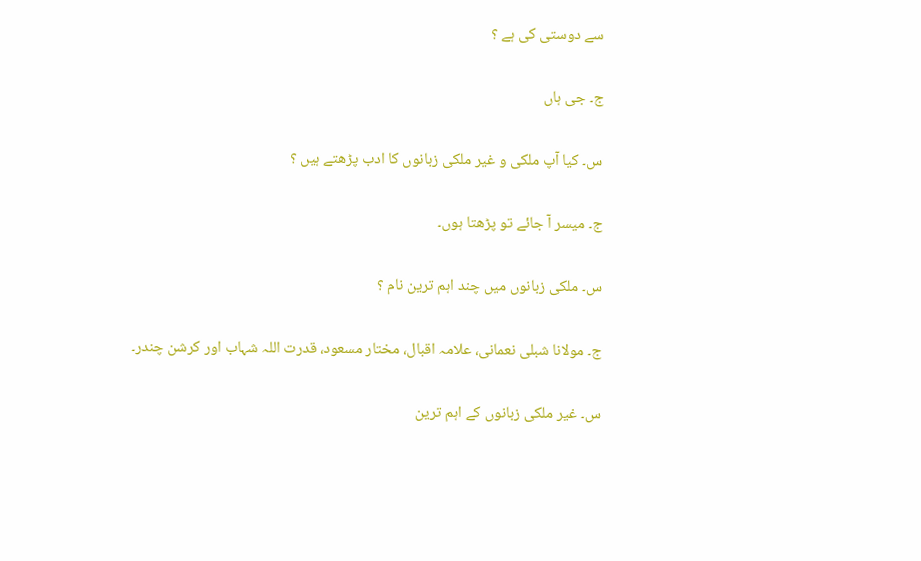سے دوستی کی ہے ؟

ج۔ جی ہاں

س۔ کیا آپ ملکی و غیر ملکی زبانوں کا ادب پڑھتے ہیں ؟

ج۔ میسر آ جائے تو پڑھتا ہوں۔

س۔ ملکی زبانوں میں چند اہم ترین نام ؟

ج۔ مولانا شبلی نعمانی، علامہ اقبال، مختار مسعود، قدرت اللہ شہاب اور کرشن چندر۔

س۔ غیر ملکی زبانوں کے اہم ترین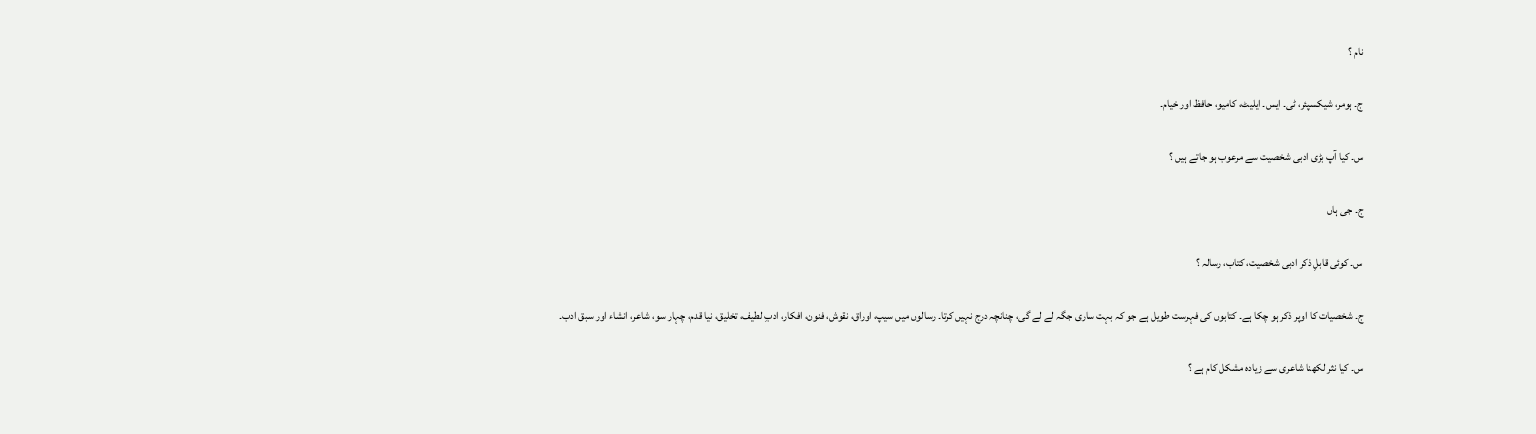نام ؟

ج۔ ہومر، شیکسپئر، ٹی۔ ایس۔ ایلیٹ، کامیو، حافظ اور خیام۔

س۔ کیا آپ بڑی ادبی شخصیت سے مرعوب ہو جاتے ہیں ؟

ج۔ جی ہاں

س۔ کوئی قابلِ ذکر ادبی شخصیت، کتاب، رسالہ ؟

ج۔ شخصیات کا اوپر ذکر ہو چکا ہے۔ کتابوں کی فہرست طویل ہے جو کہ بہت ساری جگہ لے لے گی، چنانچہ درج نہیں کرتا۔ رسالوں میں سیپ، اوراق، نقوش، فنون، افکار، ادبِ لطیف، تخلیق، نیا قدم، چہار سو، شاعر، انشاء اور سبق ادب۔

س۔ کیا نثر لکھنا شاعری سے زیادہ مشکل کام ہے ؟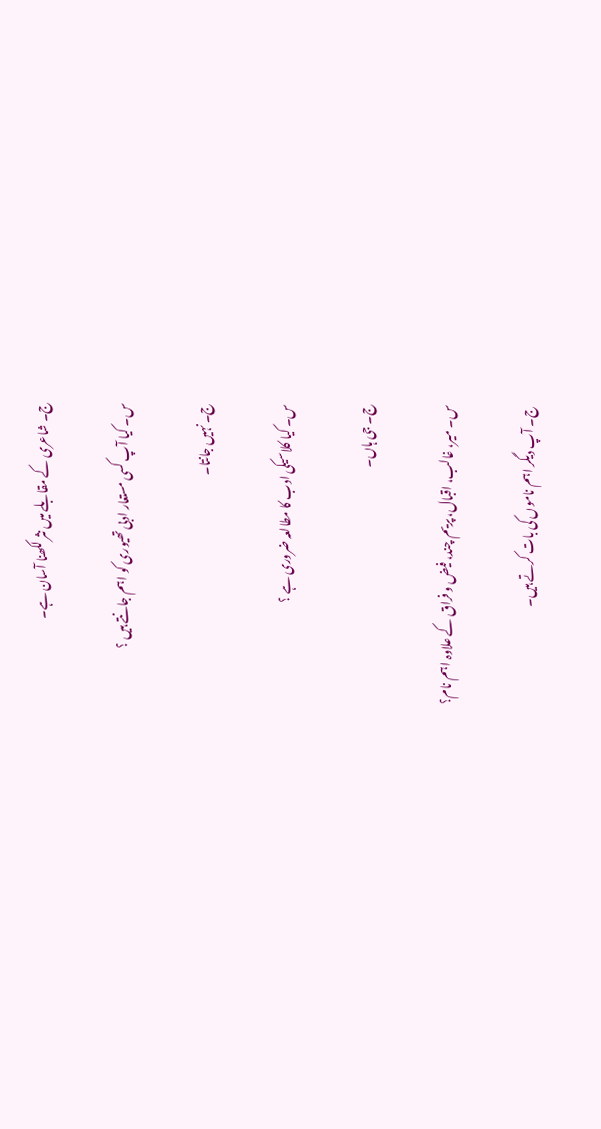ج۔ شاعری کے مقابلے میں نثر لکھنا آسان ہے۔

س۔ کیا آپ کسی مستعار ادبی تھیوری کو اہم جانتے ہیں ؟

ج۔ نہیں جانتا۔

س۔ کیا کلاسیکی ادب کا مطالعہ ضروری ہے ؟

ج۔ جی ہاں۔

س۔ میر، غالب، اقبال، پریم چند، فیض و فراق کے علاوہ اہم نام؟

ج۔ آپ دیگر اہم ناموں کی بات کرتے ہیں۔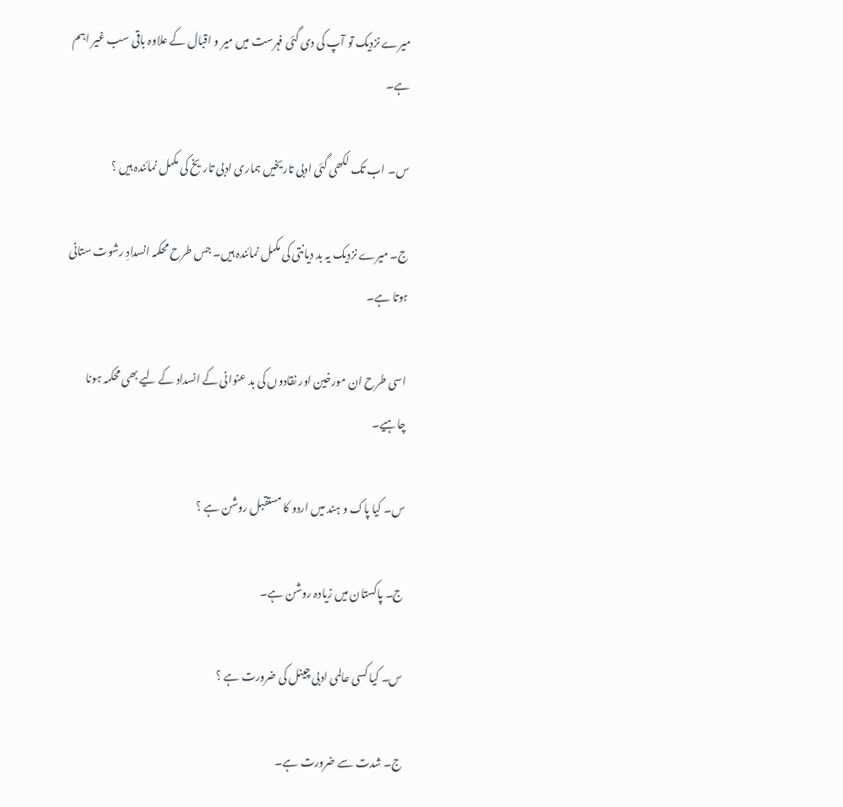میرے نزدیک تو آپ کی دی گئی فہرست میں میر و اقبال کے علاوہ باقی سب غیر اہم ہے۔

س۔ اب تک لکھی گئی ادبی تاریخیں ہماری ادبی تاریخ کی مکمل نمائندہ ہیں ؟

ج۔ میرے نزدیک یہ بد دیانتی کی مکمل نمائندہ ہیں۔ جس طرح محکمہ انسدادِ رشوت ستانی ہوتا ہے۔

اسی طرح ان مورخین اور نقادوں کی بد عنوانی کے انسداد کے لیے بھی محکمہ ہونا چاہیے۔

س۔ کیا پاک و ہند میں اردو کا مستقبل روشن ہے ؟

ج۔ پاکستان میں زیادہ روشن ہے۔

س۔ کیا کسی عالمی ادبی چینل کی ضرورت ہے ؟

ج۔ شدت سے ضرورت ہے۔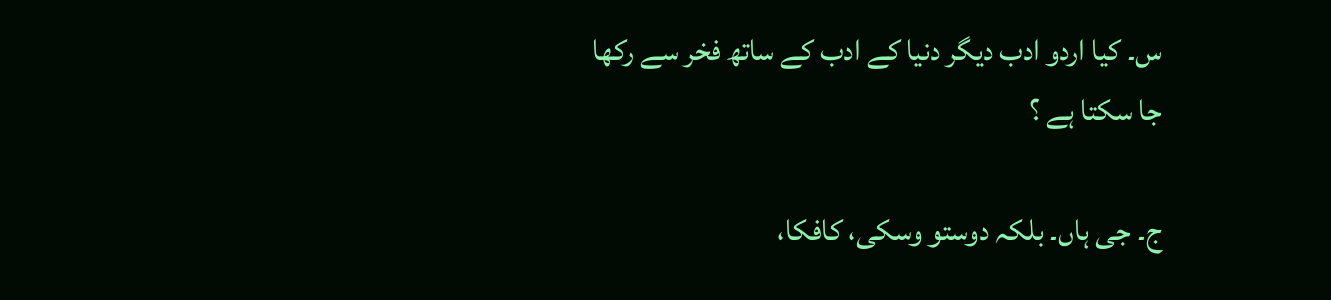س۔ کیا اردو ادب دیگر دنیا کے ادب کے ساتھ فخر سے رکھا جا سکتا ہے ؟

ج۔ جی ہاں۔ بلکہ دوستو وسکی، کافکا،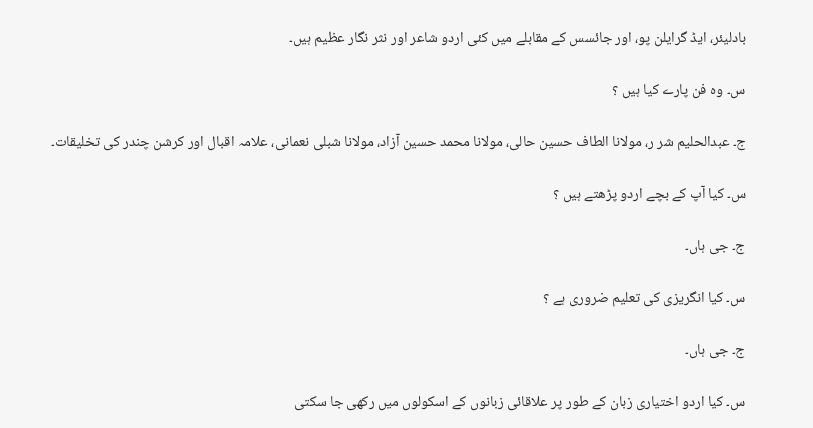بادلیئر، ایڈ گرایلن پو، اور جائسس کے مقابلے میں کئی اردو شاعر اور نثر نگار عظیم ہیں۔

س۔ وہ فن پارے کیا ہیں ؟

ج۔ عبدالحلیم شر ر، مولانا الطاف حسین حالی، مولانا محمد حسین آزاد، مولانا شبلی نعمانی، علامہ اقبال اور کرشن چندر کی تخلیقات۔

س۔ کیا آپ کے بچے اردو پڑھتے ہیں ؟

ج۔ جی ہاں۔

س۔ کیا انگریزی کی تعلیم ضروری ہے ؟

ج۔ جی ہاں۔

س۔ کیا اردو اختیاری زبان کے طور پر علاقائی زبانوں کے اسکولوں میں رکھی جا سکتی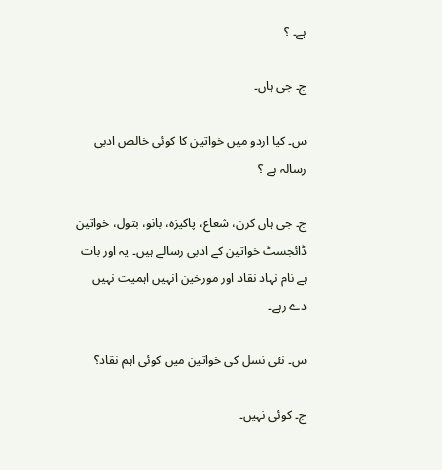ہے۔ ؟

ج۔ جی ہاں۔

س۔ کیا اردو میں خواتین کا کوئی خالص ادبی رسالہ ہے ؟

ج۔ جی ہاں کرن، شعاع، پاکیزہ، بانو، بتول، خواتین ڈائجسٹ خواتین کے ادبی رسالے ہیں۔ یہ اور بات ہے نام نہاد نقاد اور مورخین انہیں اہمیت نہیں دے رہے۔

س۔ نئی نسل کی خواتین میں کوئی اہم نقاد؟

ج۔ کوئی نہیں۔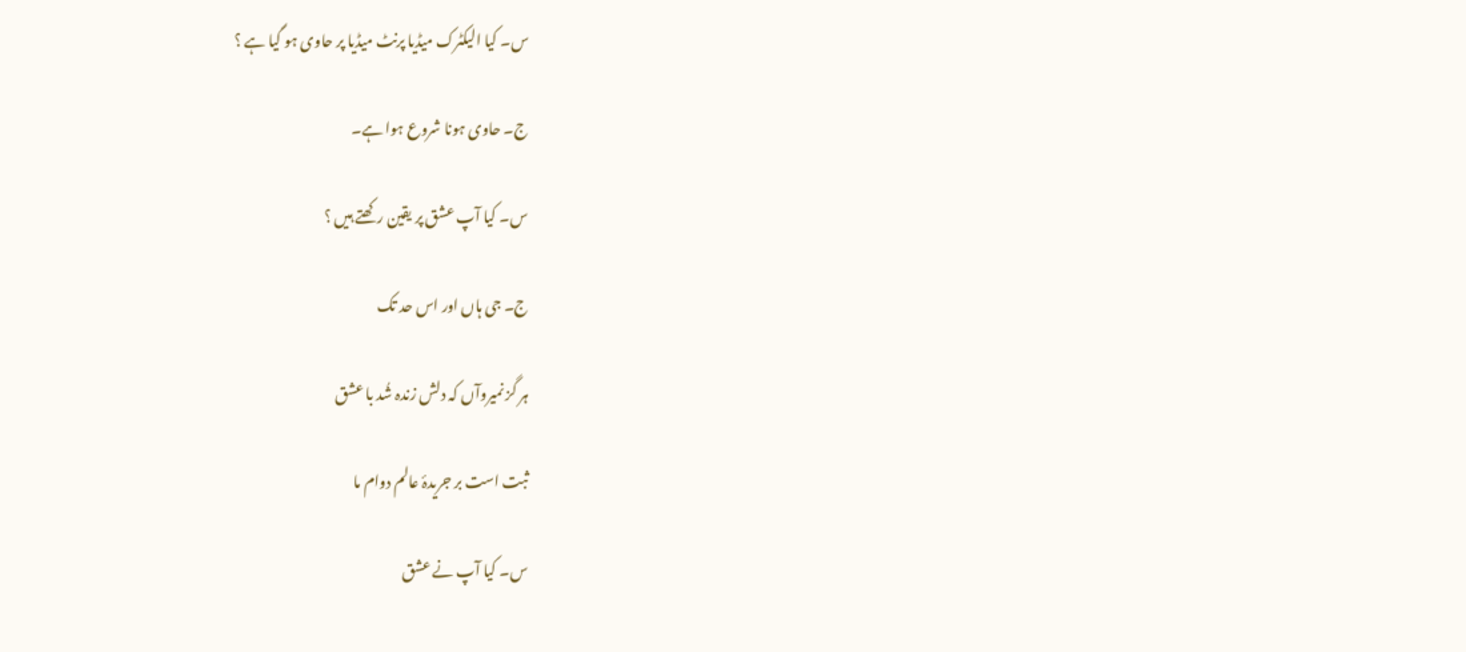س۔ کیا الیکٹرک میڈیا پرنٹ میڈیا پر حاوی ہو گیا ہے ؟

ج۔ حاوی ہونا شروع ہوا ہے۔

س۔ کیا آپ عشق پر یقین رکھتے ہیں ؟

ج۔ جی ہاں اور اس حد تک

ہر گز نمیروآں کہ دلش زندہ شُد با عشق

ثبت است بر جریدۂ عالم دوام ما

س۔ کیا آپ نے عشق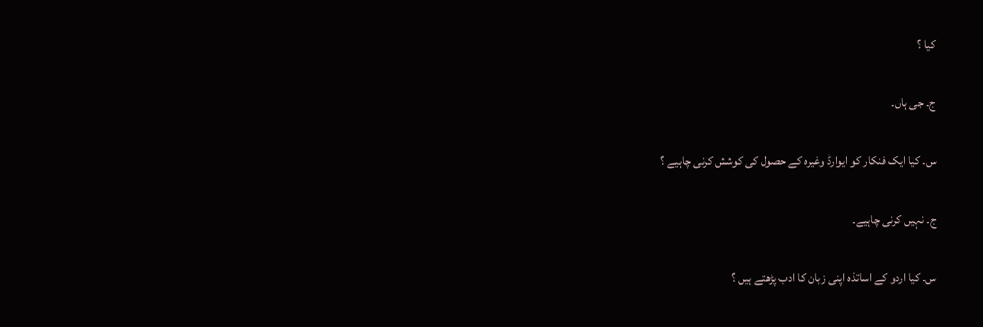کیا ؟

ج۔ جی ہاں۔

س۔ کیا ایک فنکار کو ایوارڈ وغیرہ کے حصول کی کوشش کرنی چاہیے ؟

ج۔ نہیں کرنی چاہیے۔

س۔ کیا اردو کے اساتذہ اپنی زبان کا ادب پڑھتے ہیں ؟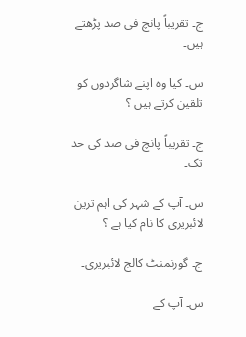ج۔ تقریباً پانچ فی صد پڑھتے ہیں۔

س۔ کیا وہ اپنے شاگردوں کو تلقین کرتے ہیں ؟

ج۔ تقریباً پانچ فی صد کی حد تک۔

س۔ آپ کے شہر کی اہم ترین لائبریری کا نام کیا ہے ؟

ج۔ گورنمنٹ کالج لائبریری۔

س۔ آپ کے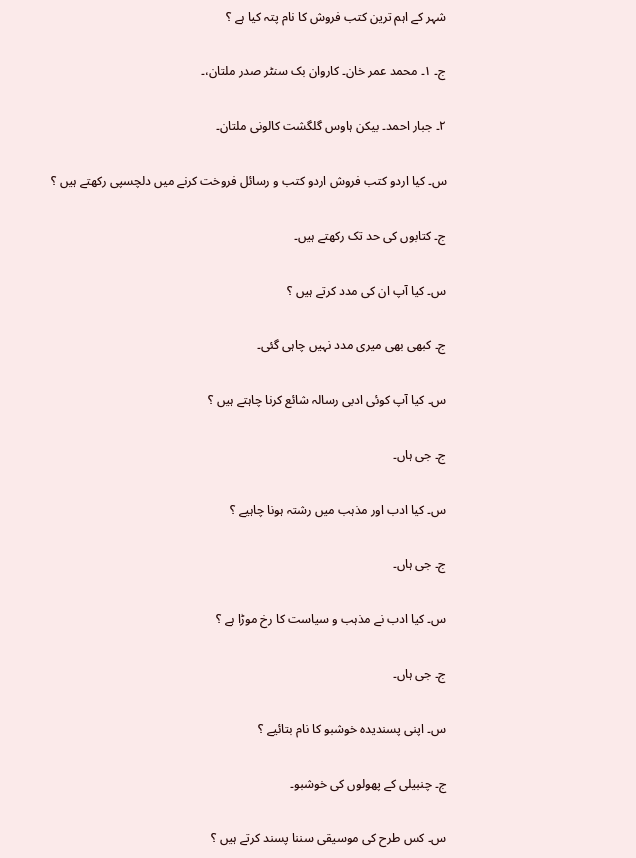شہر کے اہم ترین کتب فروش کا نام پتہ کیا ہے ؟

ج۔ ۱۔ محمد عمر خان۔ کاروان بک سنٹر صدر ملتان،۔

۲۔ جبار احمد۔ بیکن ہاوس گلگشت کالونی ملتان۔

س۔ کیا اردو کتب فروش اردو کتب و رسائل فروخت کرنے میں دلچسپی رکھتے ہیں ؟

ج۔ کتابوں کی حد تک رکھتے ہیں۔

س۔ کیا آپ ان کی مدد کرتے ہیں ؟

ج۔ کبھی بھی میری مدد نہیں چاہی گئی۔

س۔ کیا آپ کوئی ادبی رسالہ شائع کرنا چاہتے ہیں ؟

ج۔ جی ہاں۔

س۔ کیا ادب اور مذہب میں رشتہ ہونا چاہیے ؟

ج۔ جی ہاں۔

س۔ کیا ادب نے مذہب و سیاست کا رخ موڑا ہے ؟

ج۔ جی ہاں۔

س۔ اپنی پسندیدہ خوشبو کا نام بتائیے ؟

ج۔ چنبیلی کے پھولوں کی خوشبو۔

س۔ کس طرح کی موسیقی سننا پسند کرتے ہیں ؟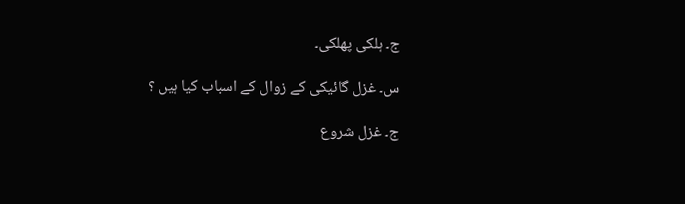ج۔ ہلکی پھلکی۔

س۔ غزل گائیکی کے زوال کے اسباب کیا ہیں ؟

ج۔ غزل شروع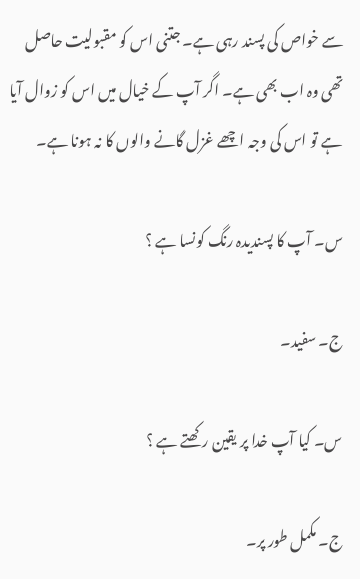سے خواص کی پسند رہی ہے۔ جتنی اس کو مقبولیت حاصل تھی وہ اب بھی ہے۔ اگر آپ کے خیال میں اس کو زوال آیا ہے تو اس کی وجہ اچھے غزل گانے والوں کا نہ ہونا ہے۔

س۔ آپ کا پسندیدہ رنگ کونسا ہے ؟

ج۔ سفید۔

س۔ کیا آپ خدا پر یقین رکھتے ہے ؟

ج۔ مکمل طور پر۔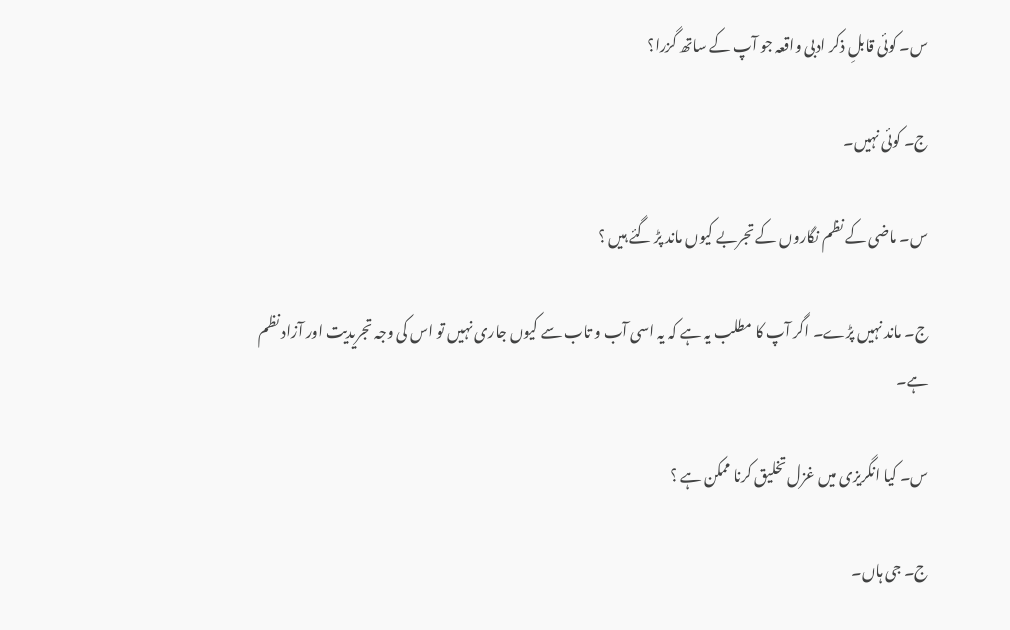س۔ کوئی قابلِ ذکر ادبی واقعہ جو آپ کے ساتھ گزرا؟

ج۔ کوئی نہیں۔

س۔ ماضی کے نظم نگاروں کے تجربے کیوں ماند پڑ گئے ہیں ؟

ج۔ ماند نہیں پڑے۔ اگر آپ کا مطلب یہ ہے کہ یہ اسی آب و تاب سے کیوں جاری نہیں تو اس کی وجہ تجریدیت اور آزاد نظم ہے۔

س۔ کیا انگریزی میں غزل تخلیق کرنا ممکن ہے ؟

ج۔ جی ہاں۔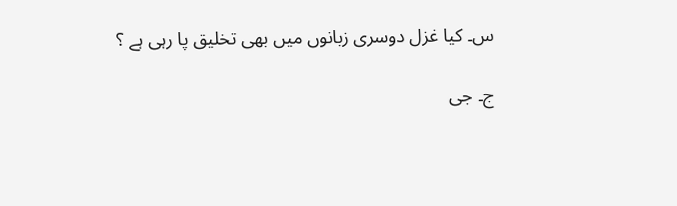س۔ کیا غزل دوسری زبانوں میں بھی تخلیق پا رہی ہے ؟

ج۔ جی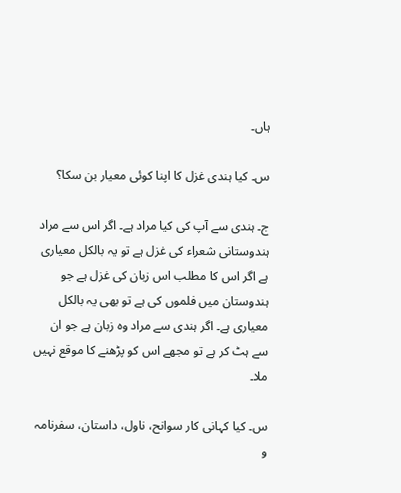ہاں۔

س۔ کیا ہندی غزل کا اپنا کوئی معیار بن سکا؟

ج۔ ہندی سے آپ کی کیا مراد ہے۔ اگر اس سے مراد ہندوستانی شعراء کی غزل ہے تو یہ بالکل معیاری ہے اگر اس کا مطلب اس زبان کی غزل ہے جو ہندوستان میں فلموں کی ہے تو بھی یہ بالکل معیاری ہے۔ اگر ہندی سے مراد وہ زبان ہے جو ان سے ہٹ کر ہے تو مجھے اس کو پڑھنے کا موقع نہیں ملا۔

س۔ کیا کہانی کار سوانح، ناول، داستان، سفرنامہ و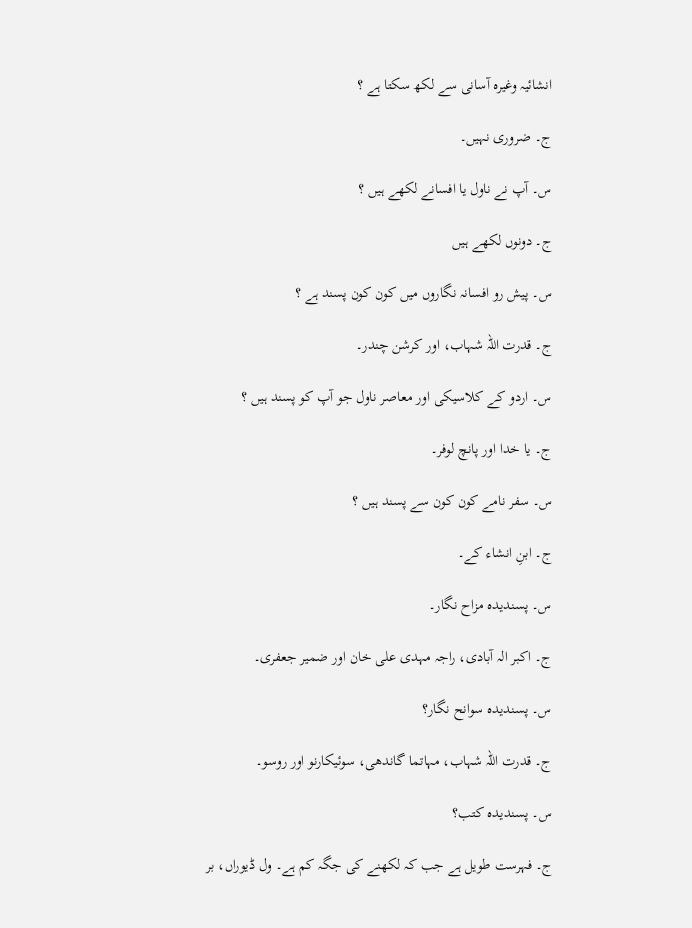انشائیہ وغیرہ آسانی سے لکھ سکتا ہے ؟

ج۔ ضروری نہیں۔

س۔ آپ نے ناول یا افسانے لکھے ہیں ؟

ج۔ دونوں لکھے ہیں

س۔ پیش رو افسانہ نگاروں میں کون کون پسند ہے ؟

ج۔ قدرت اللہ شہاب، اور کرشن چندر۔

س۔ اردو کے کلاسیکی اور معاصر ناول جو آپ کو پسند ہیں ؟

ج۔ یا خدا اور پانچ لوفر۔

س۔ سفر نامے کون کون سے پسند ہیں ؟

ج۔ ابنِ انشاء کے۔

س۔ پسندیدہ مزاح نگار۔

ج۔ اکبر الہ آبادی، راجہ مہدی علی خان اور ضمیر جعفری۔

س۔ پسندیدہ سوانح نگار؟

ج۔ قدرت اللہ شہاب، مہاتما گاندھی، سوئیکارنو اور روسو۔

س۔ پسندیدہ کتب؟

ج۔ فہرست طویل ہے جب کہ لکھنے کی جگہ کم ہے۔ ول ڈیوراں، بر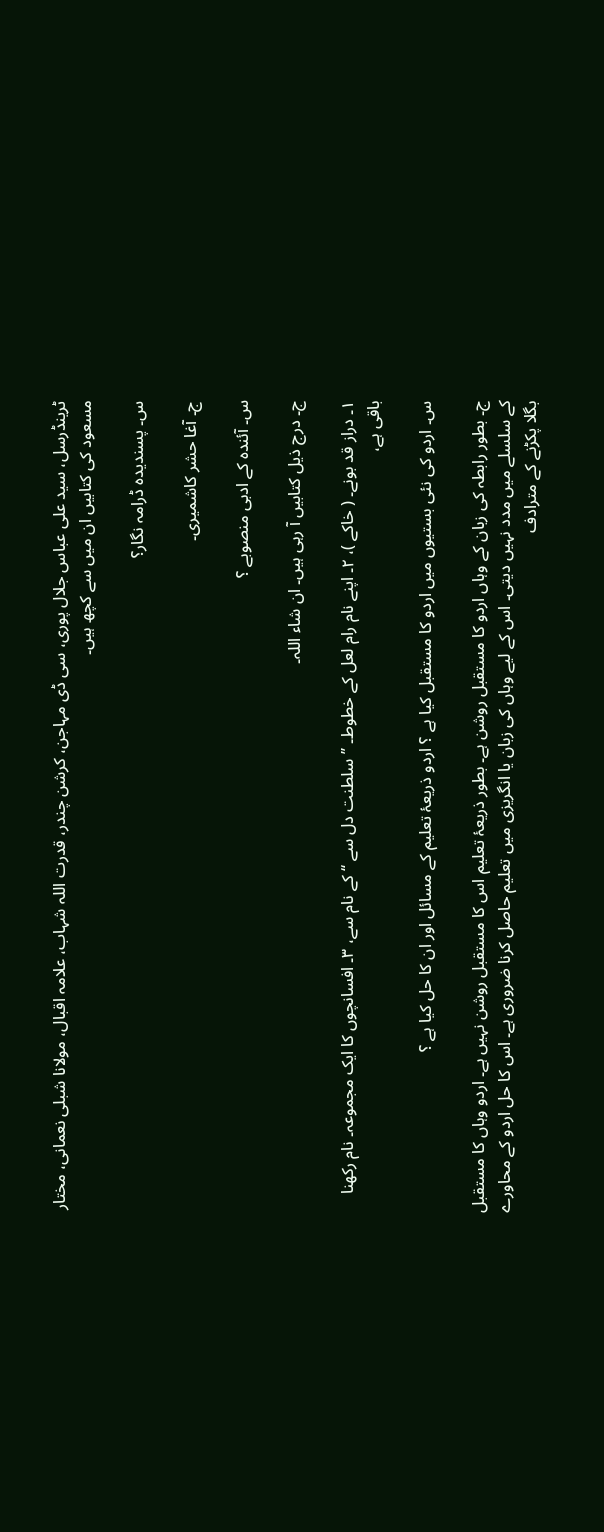ٹرینڈرسل، سید علی عباس جلال پوری، سی ڈی مہاجن، کرشن چندر، قدرت اللہ شہاب، علامہ اقبال، مولانا شبلی نعمانی، مختار مسعود کی کتابیں ان میں سے کچھ ہیں۔

س۔ پسندیدہ ڈرامہ نگار؟

ج۔ آغا حشر کاشمیری۔

س۔ آئندہ کے ادبی منصوبے ؟

ج۔ درج ذیل کتابیں آ رہی ہیں۔ ان شاء اللہ۔

۱۔ دراز قد بونے۔ ( خاکے )، ۲۔ اپنے نام رام لعل کے خطوط۔ ’’ سلطنت دل سے ‘‘ کے نام سے، ۳۔ افسانچوں کا ایک مجموعہ۔ نام رکھنا باقی ہے،

س۔ اردو کی نئی بستیوں میں اردو کا مستقبل کیا ہے ؟ اردو ذریعۂ تعلیم کے مسائل اور ان کا حل کیا ہے ؟

ج۔ بطور رابطہ کی زبان کے وہاں اردو کا مستقبل روشن ہے۔ بطور ذریعۂ تعلیم اس کا مستقبل روشن نہیں ہے۔ اردو وہاں کا مستقبل کے سلسلے میں مدد نہیں دیتی۔ اس کے لیے وہاں کی زبان یا انگریزی میں تعلیم حاصل کرنا ضروری ہے۔ اس کا حل اردو کے محاورے بگلا پکڑنے کے مترادف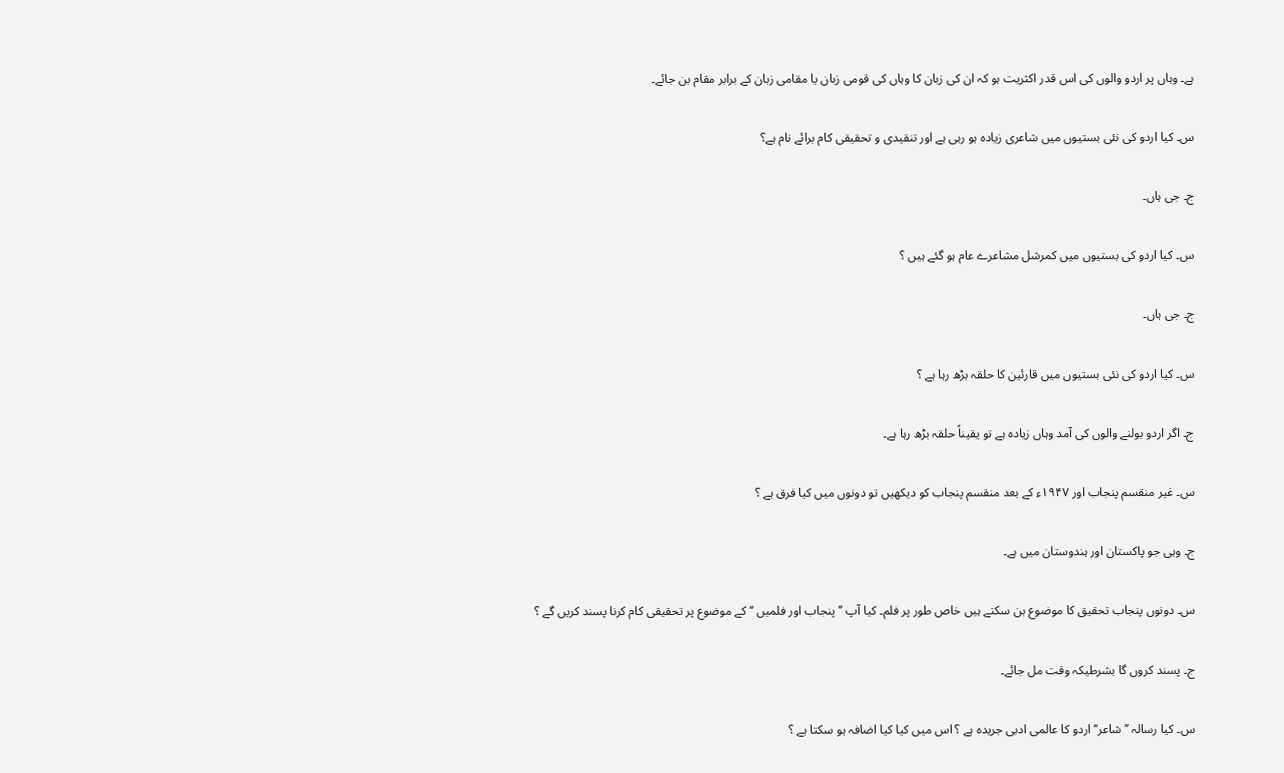ہے۔ وہاں پر اردو والوں کی اس قدر اکثریت ہو کہ ان کی زبان کا وہاں کی قومی زبان یا مقامی زبان کے برابر مقام بن جائے۔

س۔ کیا اردو کی نئی بستیوں میں شاعری زیادہ ہو رہی ہے اور تنقیدی و تحقیقی کام برائے نام ہے؟

ج۔ جی ہاں۔

س۔ کیا اردو کی بستیوں میں کمرشل مشاعرے عام ہو گئے ہیں ؟

ج۔ جی ہاں۔

س۔ کیا اردو کی نئی بستیوں میں قارئین کا حلقہ بڑھ رہا ہے ؟

ج۔ اگر اردو بولنے والوں کی آمد وہاں زیادہ ہے تو یقیناً حلقہ بڑھ رہا ہے۔

س۔ غیر منقسم پنجاب اور ۱۹۴۷ء کے بعد منقسم پنجاب کو دیکھیں تو دونوں میں کیا فرق ہے ؟

ج۔ وہی جو پاکستان اور ہندوستان میں ہے۔

س۔ دونوں پنجاب تحقیق کا موضوع بن سکتے ہیں خاص طور پر فلم۔ کیا آپ ’’ پنجاب اور فلمیں ‘‘ کے موضوع پر تحقیقی کام کرنا پسند کریں گے ؟

ج۔ پسند کروں گا بشرطیکہ وقت مل جائے۔

س۔ کیا رسالہ ’’ شاعر‘‘ اردو کا عالمی ادبی جریدہ ہے ؟ اس میں کیا کیا اضافہ ہو سکتا ہے ؟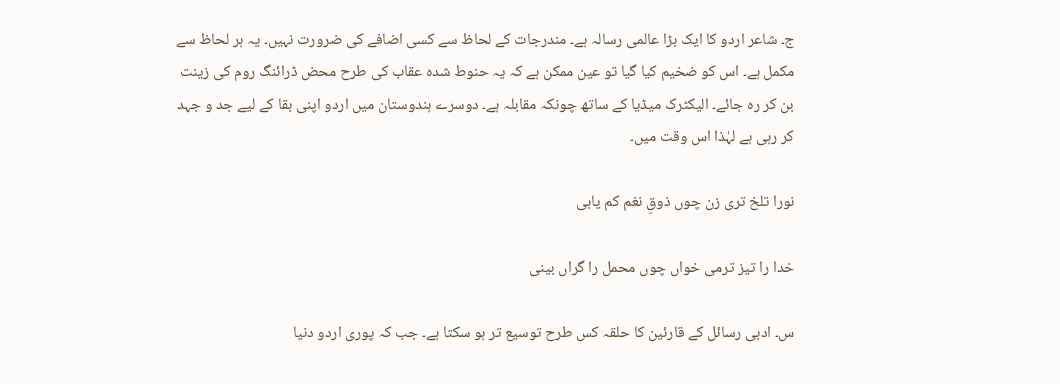ج۔ شاعر اردو کا ایک بڑا عالمی رسالہ ہے۔ مندرجات کے لحاظ سے کسی اضافے کی ضرورت نہیں۔ یہ ہر لحاظ سے مکمل ہے۔ اس کو ضخیم کیا گیا تو عین ممکن ہے کہ یہ حنوط شدہ عقاب کی طرح محض ڈرائنگ روم کی زینت بن کر رہ جائے۔ الیکٹرک میڈیا کے ساتھ چونکہ مقابلہ ہے۔ دوسرے ہندوستان میں اردو اپنی بقا کے لیے جد و جہد کر رہی ہے لہٰذا اس وقت میں۔

نورا تلخ تری زن چوں ذوقِ نغم کم یابی

خدا را تیز ترمی خواں چوں محمل را گراں بینی

س۔ ادبی رسائل کے قارئین کا حلقہ کس طرح توسیع تر ہو سکتا ہے۔ جب کہ پوری اردو دنیا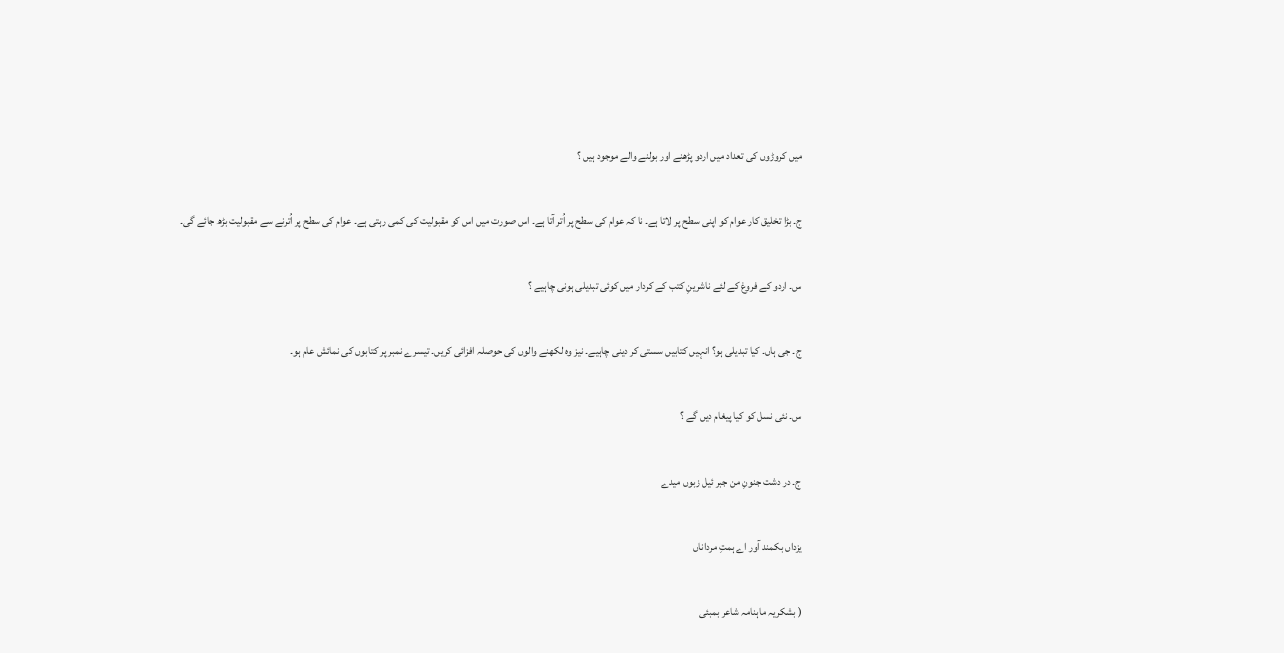میں کروڑوں کی تعداد میں اردو پڑھنے اور بولنے والے موجود ہیں ؟

ج۔ بڑا تخلیق کار عوام کو اپنی سطح پر لاتا ہے۔ نا کہ عوام کی سطح پر اُتر آتا ہے۔ اس صورت میں اس کو مقبولیت کی کمی رہتی ہے۔ عوام کی سطح پر اُترنے سے مقبولیت بڑھ جائے گی۔

س۔ اردو کے فروغ کے لئے ناشرینِ کتب کے کردار میں کوئی تبدیلی ہونی چاہیے ؟

ج۔ جی ہاں۔ کیا تبدیلی ہو؟ انہیں کتابیں سستی کر دینی چاہیے۔ نیز وہ لکھنے والوں کی حوصلہ افزائی کریں۔ تیسرے نمبر پر کتابوں کی نمائش عام ہو۔

س۔ نئی نسل کو کیا پیغام دیں گے ؟

ج۔ در دشت جنونِ من جبر ئیل زبوں میدے

یزداں بکمند آور اے ہمتِ مرداناں

( بشکریہ ماہنامہ شاعر بمبئی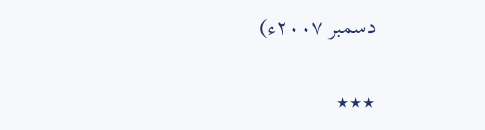دسمبر ۲۰۰۷ء)

٭٭٭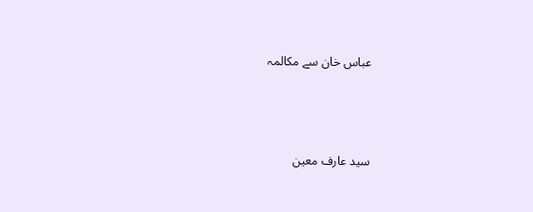عباس خان سے مکالمہ



سید عارف معین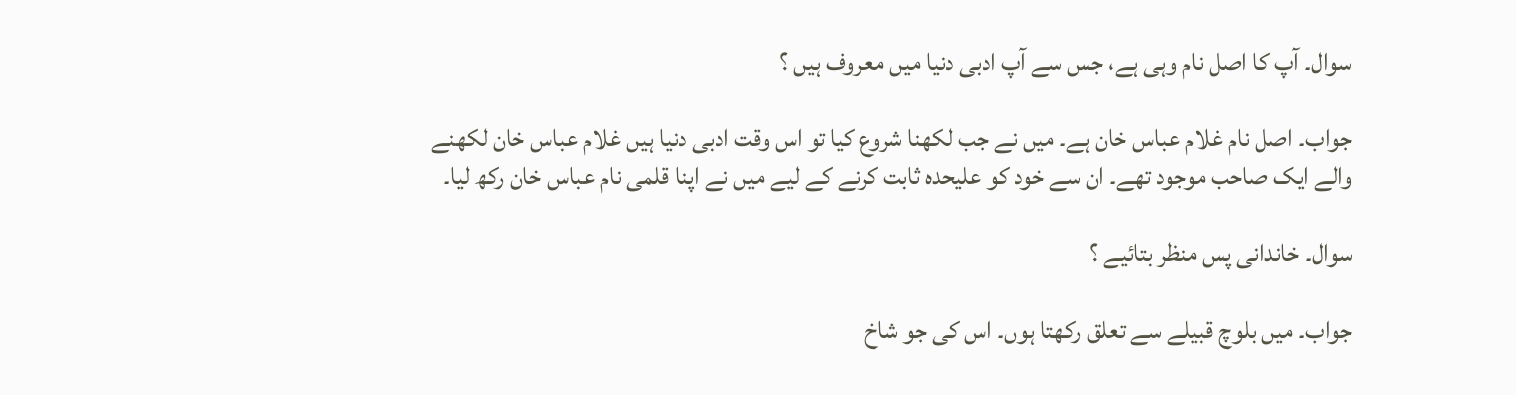سوال۔ آپ کا اصل نام وہی ہے، جس سے آپ ادبی دنیا میں معروف ہیں ؟

جواب۔ اصل نام غلام عباس خان ہے۔ میں نے جب لکھنا شروع کیا تو اس وقت ادبی دنیا ہیں غلام عباس خان لکھنے والے ایک صاحب موجود تھے۔ ان سے خود کو علیحدہ ثابت کرنے کے لیے میں نے اپنا قلمی نام عباس خان رکھ لیا۔

سوال۔ خاندانی پس منظر بتائیے ؟

جواب۔ میں بلوچ قبیلے سے تعلق رکھتا ہوں۔ اس کی جو شاخ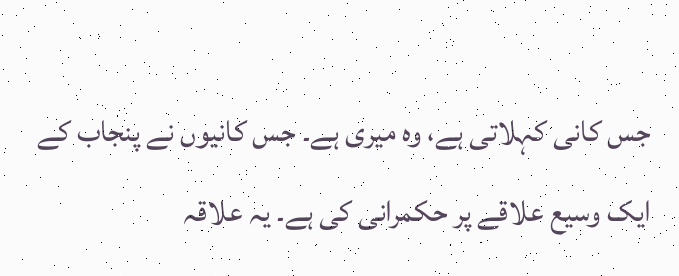جس کانی کہلاتی ہے، وہ میری ہے۔ جس کانیوں نے پنجاب کے ایک وسیع علاقے پر حکمرانی کی ہے۔ یہ علاقہ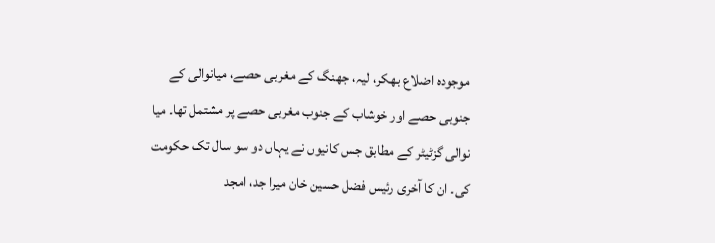موجودہ اضلاع بھکر، لیہ، جھنگ کے مغربی حصے، میانوالی کے جنوبی حصے اور خوشاب کے جنوب مغربی حصے پر مشتمل تھا۔ میا نوالی گزٹیٹر کے مطابق جس کانیوں نے یہاں دو سو سال تک حکومت کی۔ ان کا آخری رئیس فضل حسین خان میرا جد، امجد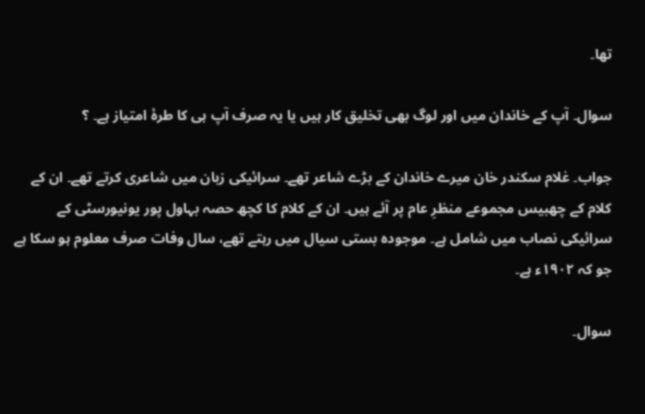تھا۔

سوال۔ آپ کے خاندان میں اور لوگ بھی تخلیق کار ہیں یا یہ صرف آپ ہی کا طرۂ امتیاز ہے۔ ؟

جواب۔ غلام سکندر خان میرے خاندان کے بڑے شاعر تھے۔ سرائیکی زبان میں شاعری کرتے تھے۔ ان کے کلام کے چھبیس مجموعے منظرِ عام پر آئے ہیں۔ ان کے کلام کا کچھ حصہ بہاول پور یونیورسٹی کے سرائیکی نصاب میں شامل ہے۔ موجودہ بستی سیال میں رہتے تھے، سال وفات صرف معلوم ہو سکا ہے جو کہ ۱۹۰۲ء ہے۔

سوال۔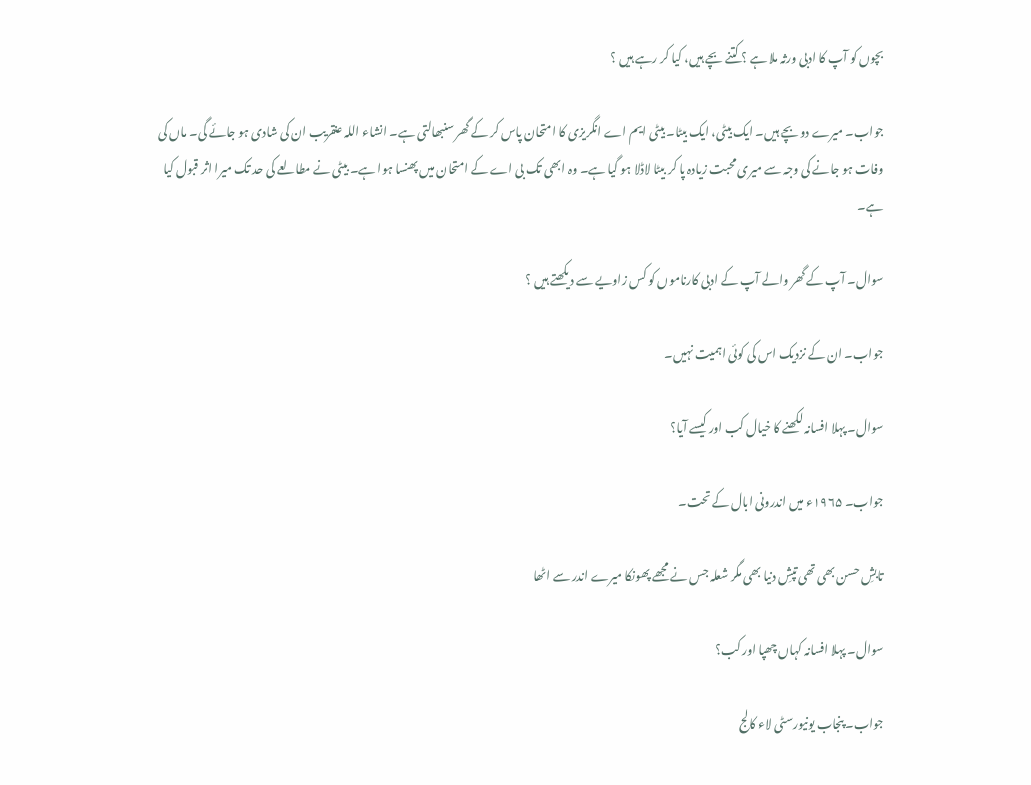بچوں کو آپ کا ادبی ورثہ ملا ہے ؟ کتنے بچے ہیں، کیا کر رہے ہیں ؟

جواب۔ میرے دو بچے ہیں۔ ایک بیٹی، ایک بیٹا۔ بیٹی ایم اے انگریزی کا امتحان پاس کر کے گھر سنبھالتی ہے۔ انشاء اللہ عنقریب ان کی شادی ہو جائے گی۔ ماں کی وفات ہو جانے کی وجہ سے میری محبت زیادہ پا کر بیٹا لاڈلا ہو گیا ہے۔ وہ ابھی تک بی اے کے امتحان میں پھنسا ہوا ہے۔ بیٹی نے مطالعے کی حد تک میرا اثر قبول کیا ہے۔

سوال۔ آپ کے گھر والے آپ کے ادبی کارناموں کو کس زاویے سے دیکھتے ہیں ؟

جواب۔ ان کے نزدیک اس کی کوئی اہمیت نہیں۔

سوال۔ پہلا افسانہ لکھنے کا خیال کب اور کیسے آیا؟

جواب۔ ۱۹۶۵ء میں اندرونی ابال کے تحت۔

تابشِ حسن بھی تھی تپشِ دنیا بھی مگر شعلہ جس نے مجھے پھونکا میرے اندر سے اٹھا

سوال۔ پہلا افسانہ کہاں چھپا اور کب؟

جواب۔ پنجاب یونیورسٹی لاء کالج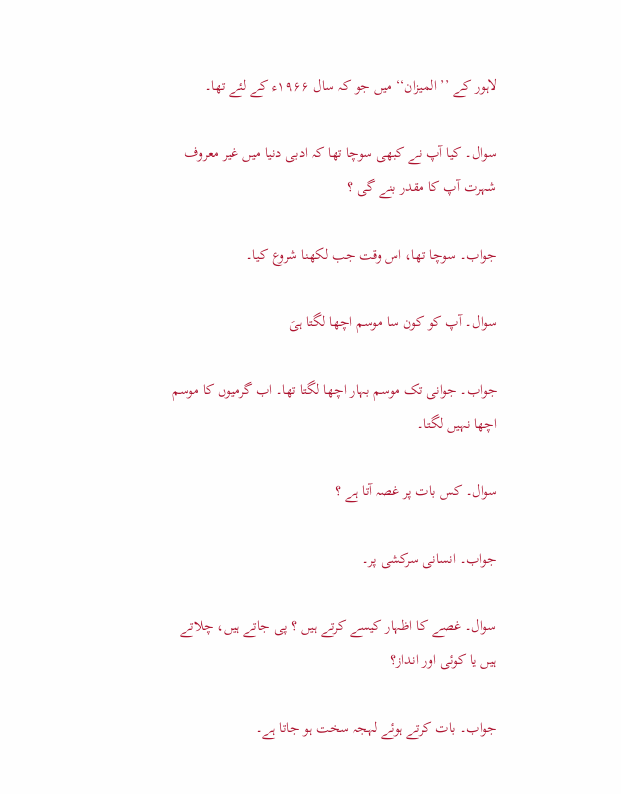لاہور کے ’’ المیزان‘‘ میں جو کہ سال ۱۹۶۶ء کے لئے تھا۔

سوال۔ کیا آپ نے کبھی سوچا تھا کہ ادبی دنیا میں غیر معروف شہرت آپ کا مقدر بنے گی ؟

جواب۔ سوچا تھا، اس وقت جب لکھنا شروع کیا۔

سوال۔ آپ کو کون سا موسم اچھا لگتا ہیَ

جواب۔ جوانی تک موسم بہار اچھا لگتا تھا۔ اب گرمیوں کا موسم اچھا نہیں لگتا۔

سوال۔ کس بات پر غصہ آتا ہے ؟

جواب۔ انسانی سرکشی پر۔

سوال۔ غصے کا اظہار کیسے کرتے ہیں ؟ پی جاتے ہیں، چلاتے ہیں یا کوئی اور انداز؟

جواب۔ بات کرتے ہوئے لہجہ سخت ہو جاتا ہے۔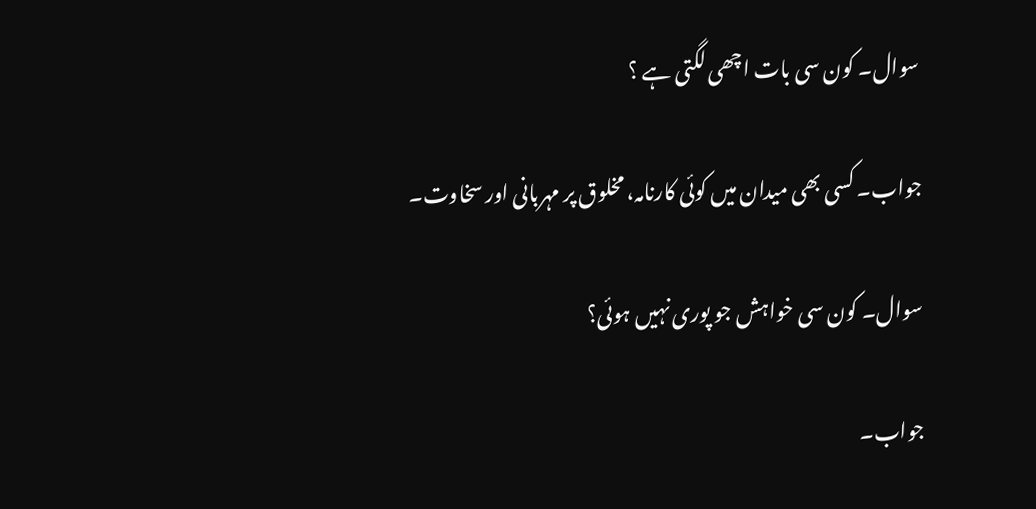سوال۔ کون سی بات اچھی لگتی ہے ؟

جواب۔ کسی بھی میدان میں کوئی کارنامہ، مخلوق پر مہربانی اور سخاوت۔

سوال۔ کون سی خواہش جو پوری نہیں ہوئی؟

جواب۔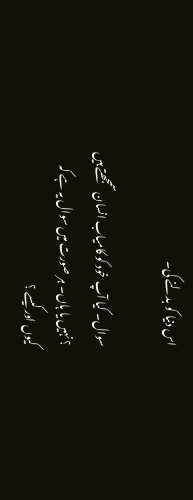اس دنیا کو بدلنے کی۔

سوال۔ کیا آپ خود کو کامیاب انسان سمجھتے ہیں ؟ نہیں یا ہاں۔ ہر صورت میں سوال یہ ہے کہ کیوں اور کیسے ؟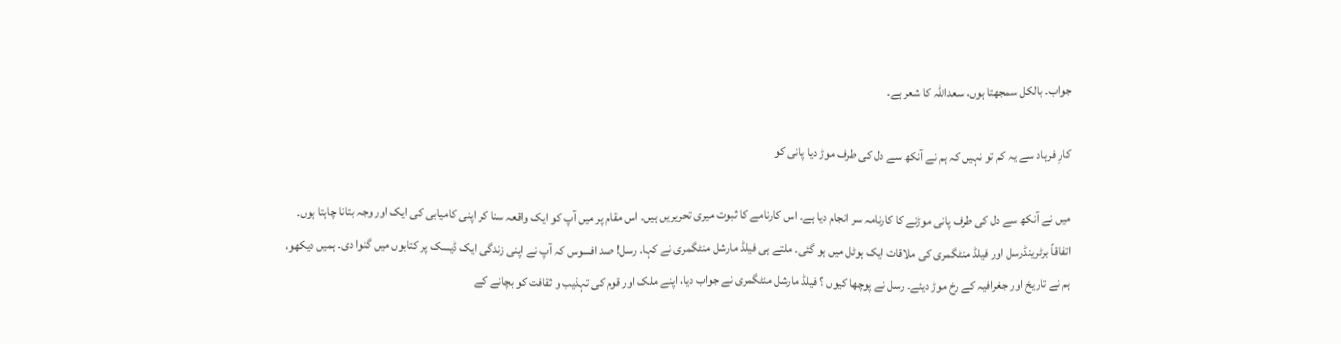جواب۔ بالکل سمجھتا ہوں، سعداللہ کا شعر ہے۔

کارِ فرہاد سے یہ کم تو نہیں کہ ہم نے آنکھ سے دل کی طرف موڑ دیا پانی کو

میں نے آنکھ سے دل کی طرف پانی موڑنے کا کارنامہ سر انجام دیا ہے۔ اس کارنامے کا ثبوت میری تحریریں ہیں۔ اس مقام پر میں آپ کو ایک واقعہ سنا کر اپنی کامیابی کی ایک اور وجہ بتانا چاہتا ہوں۔ اتفاقاً برٹرینڈرسل اور فیلڈ منٹگمری کی ملاقات ایک ہوٹل میں ہو گئی۔ ملتے ہی فیلڈ مارشل منٹگمری نے کہا۔ رسل! صد افسوس کہ آپ نے اپنی زندگی ایک ڈیسک پر کتابوں میں گنوا دی۔ ہمیں دیکھو، ہم نے تاریخ اور جغرافیہ کے رخ موڑ دیئے۔ رسل نے پوچھا کیوں ؟ فیلڈ مارشل منٹگمری نے جواب دیا، اپنے ملک اور قوم کی تہذیب و ثقافت کو بچانے کے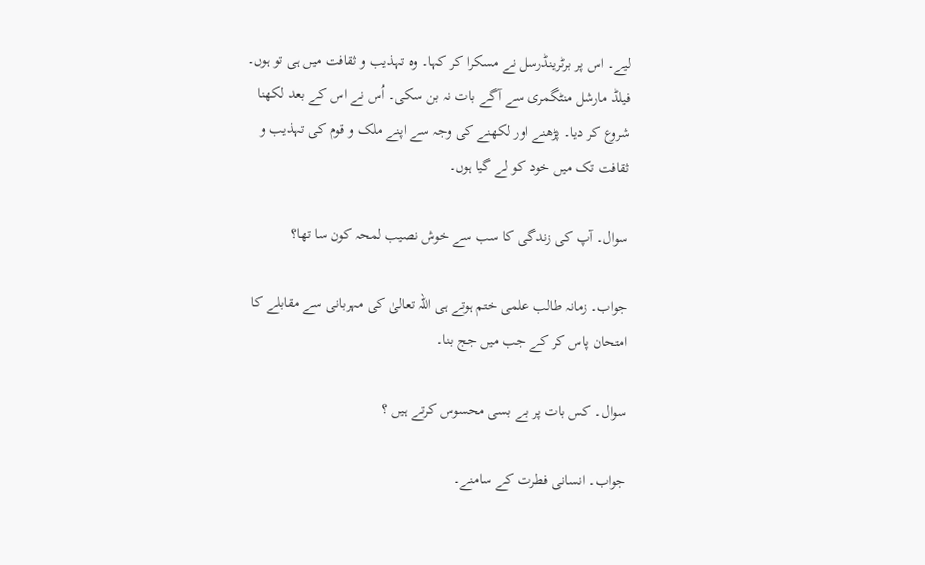لیے۔ اس پر برٹرینڈرسل نے مسکرا کر کہا۔ وہ تہذیب و ثقافت میں ہی تو ہوں۔ فیلڈ مارشل منٹگمری سے آگے بات نہ بن سکی۔ اُس نے اس کے بعد لکھنا شروع کر دیا۔ پڑھنے اور لکھنے کی وجہ سے اپنے ملک و قوم کی تہذیب و ثقافت تک میں خود کو لے گیا ہوں۔

سوال۔ آپ کی زندگی کا سب سے خوش نصیب لمحہ کون سا تھا؟

جواب۔ زمانہ طالب علمی ختم ہوتے ہی اللہ تعالیٰ کی مہربانی سے مقابلے کا امتحان پاس کر کے جب میں جج بنا۔

سوال۔ کس بات پر بے بسی محسوس کرتے ہیں ؟

جواب۔ انسانی فطرت کے سامنے۔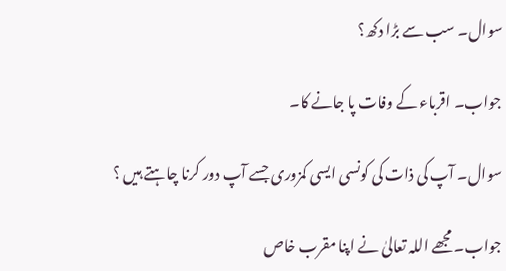سوال۔ سب سے بڑا دکھ؟

جواب۔ اقرباء کے وفات پا جانے کا۔

سوال۔ آپ کی ذات کی کونسی ایسی کمزوری جسے آپ دور کرنا چاہتے ہیں ؟

جواب۔ مجھے اللہ تعالیٰ نے اپنا مقرب خاص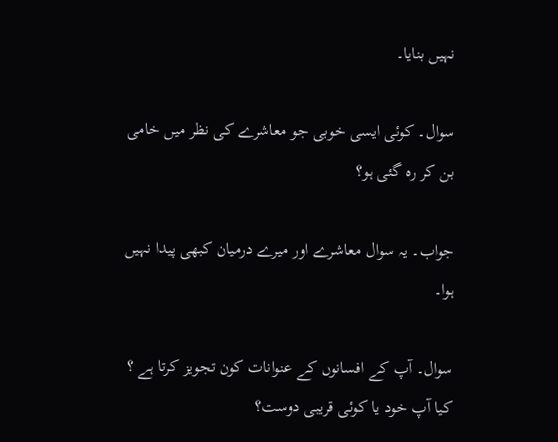نہیں بنایا۔

سوال۔ کوئی ایسی خوبی جو معاشرے کی نظر میں خامی بن کر رہ گئی ہو؟

جواب۔ یہ سوال معاشرے اور میرے درمیان کبھی پیدا نہیں ہوا۔

سوال۔ آپ کے افسانوں کے عنوانات کون تجویز کرتا ہے ؟ کیا آپ خود یا کوئی قریبی دوست؟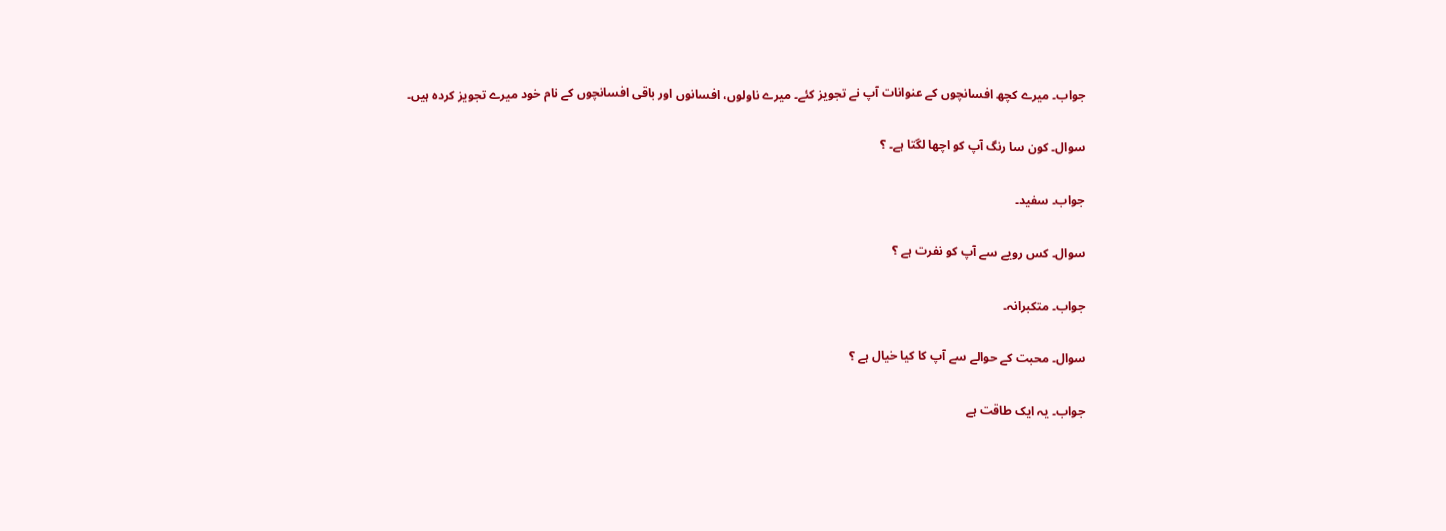جواب۔ میرے کچھ افسانچوں کے عنوانات آپ نے تجویز کئے۔ میرے ناولوں، افسانوں اور باقی افسانچوں کے نام خود میرے تجویز کردہ ہیں۔

سوال۔ کون سا رنگ آپ کو اچھا لگتا ہے۔ ؟

جواب۔ سفید۔

سوال۔ کس رویے سے آپ کو نفرت ہے ؟

جواب۔ متکبرانہ۔

سوال۔ محبت کے حوالے سے آپ کا کیا خیال ہے ؟

جواب۔ یہ ایک طاقت ہے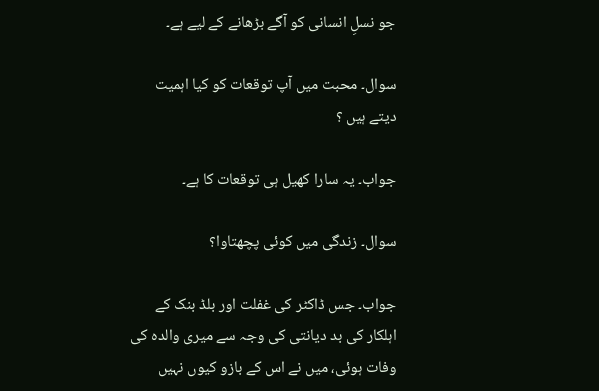جو نسلِ انسانی کو آگے بڑھانے کے لیے ہے۔

سوال۔ محبت میں آپ توقعات کو کیا اہمیت دیتے ہیں ؟

جواب۔ یہ سارا کھیل ہی توقعات کا ہے۔

سوال۔ زندگی میں کوئی پچھتاوا؟

جواب۔ جس ڈاکٹر کی غفلت اور بلڈ بنک کے اہلکار کی بد دیانتی کی وجہ سے میری والدہ کی وفات ہوئی، میں نے اس کے بازو کیوں نہیں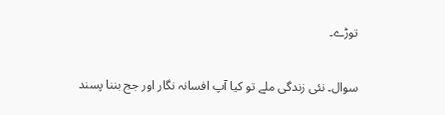توڑے۔

سوال۔ نئی زندگی ملے تو کیا آپ افسانہ نگار اور جج بننا پسند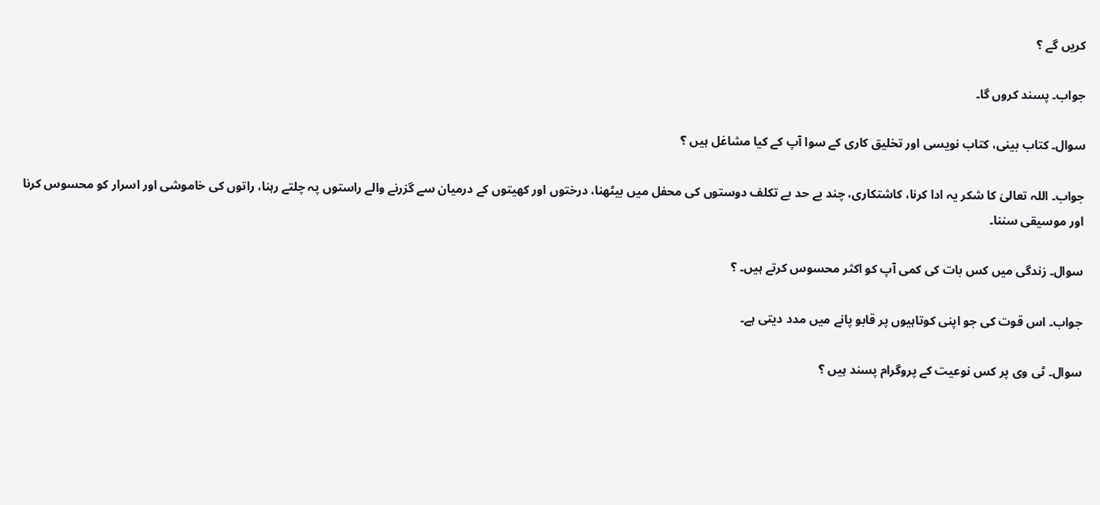کریں گے ؟

جواب۔ پسند کروں گا۔

سوال۔ کتاب بینی، کتاب نویسی اور تخلیق کاری کے سوا آپ کے کیا مشاغل ہیں ؟

جواب۔ اللہ تعالیٰ کا شکر یہ ادا کرنا، کاشتکاری، چند بے حد بے تکلف دوستوں کی محفل میں بیٹھنا، درختوں اور کھیتوں کے درمیان سے گزرنے والے راستوں پہ چلتے رہنا، راتوں کی خاموشی اور اسرار کو محسوس کرنا اور موسیقی سننا۔

سوال۔ زندگی میں کس بات کی کمی آپ کو اکثر محسوس کرتے ہیں۔ ؟

جواب۔ اس قوت کی جو اپنی کوتاہیوں پر قابو پانے میں مدد دیتی ہے۔

سوال۔ ٹی وی پر کس نوعیت کے پروگرام پسند ہیں ؟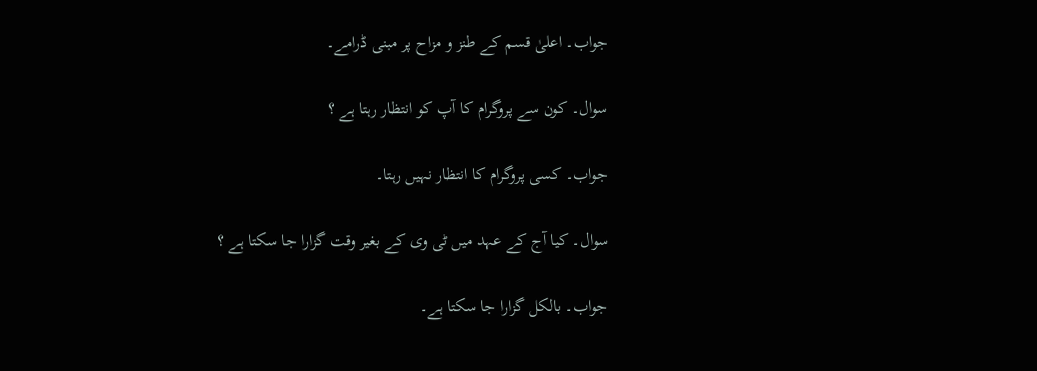جواب۔ اعلیٰ قسم کے طنز و مزاح پر مبنی ڈرامے۔

سوال۔ کون سے پروگرام کا آپ کو انتظار رہتا ہے ؟

جواب۔ کسی پروگرام کا انتظار نہیں رہتا۔

سوال۔ کیا آج کے عہد میں ٹی وی کے بغیر وقت گزارا جا سکتا ہے ؟

جواب۔ بالکل گزارا جا سکتا ہے۔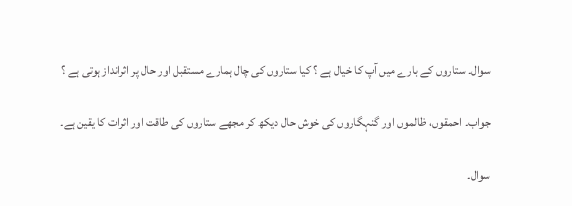سوال۔ ستاروں کے بارے میں آپ کا خیال ہے ؟ کیا ستاروں کی چال ہمارے مستقبل اور حال پر اثرانداز ہوتی ہے ؟

جواب۔ احمقوں، ظالموں اور گنہگاروں کی خوش حال دیکھ کر مجھے ستاروں کی طاقت اور اثرات کا یقین ہے۔

سوال۔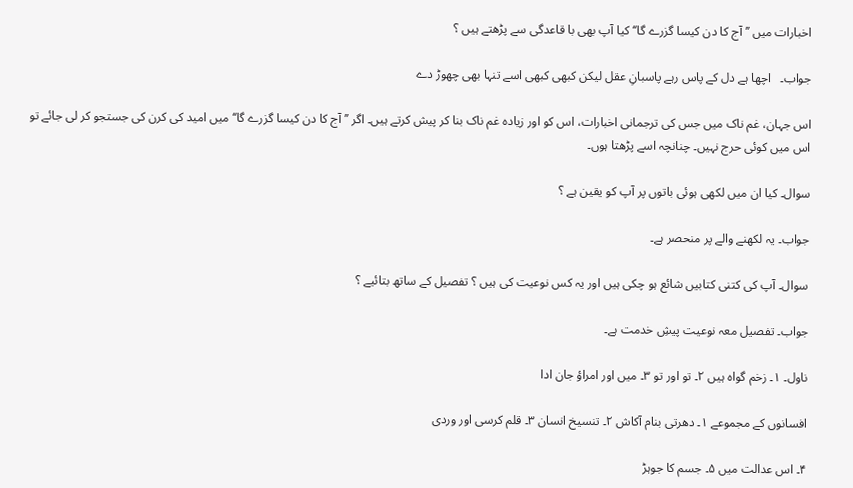اخبارات میں ’’ آج کا دن کیسا گزرے گا‘‘ کیا آپ بھی با قاعدگی سے پڑھتے ہیں ؟

جواب۔   اچھا ہے دل کے پاس رہے پاسبانِ عقل لیکن کبھی کبھی اسے تنہا بھی چھوڑ دے

اس جہان، غم ناک میں جس کی ترجمانی اخبارات، اس کو اور زیادہ غم ناک بنا کر پیش کرتے ہیں۔ اگر ’’ آج کا دن کیسا گزرے گا‘‘ میں امید کی کرن کی جستجو کر لی جائے تو اس میں کوئی حرج نہیں۔ چنانچہ اسے پڑھتا ہوں۔

سوال۔ کیا ان میں لکھی ہوئی باتوں پر آپ کو یقین ہے ؟

جواب۔ یہ لکھنے والے پر منحصر ہے۔

سوال۔ آپ کی کتنی کتابیں شائع ہو چکی ہیں اور یہ کس نوعیت کی ہیں ؟ تفصیل کے ساتھ بتائیے ؟

جواب۔ تفصیل معہ نوعیت پیشِ خدمت ہے۔

ناول۔ ۱۔ زخم گواہ ہیں ۲۔ تو اور تو ۳۔ میں اور امراؤ جان ادا

افسانوں کے مجموعے ۱۔ دھرتی بنام آکاش ۲۔ تنسیخ انسان ۳۔ قلم کرسی اور وردی

۴۔ اس عدالت میں ۵۔ جسم کا جوہڑ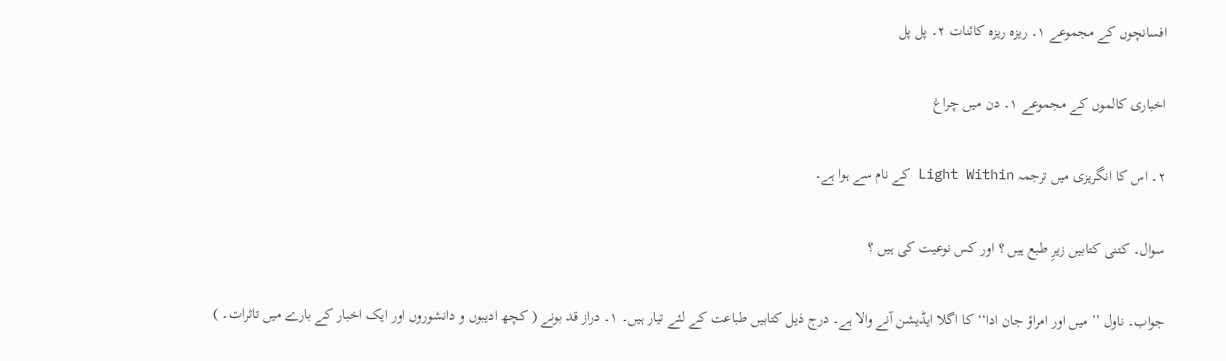افسانچوں کے مجموعے ۱۔ ریزہ ریزہ کائنات ۲۔ پل پل

اخباری کالموں کے مجموعے ۱۔ دن میں چراغ

۲۔ اس کا انگریزی میں ترجمہ Light Within کے نام سے ہوا ہے۔

سوال۔ کتنی کتابیں زیرِ طبع ہیں ؟ اور کس نوعیت کی ہیں ؟

جواب۔ ناول ’’ میں اور امراؤ جان ادا‘‘ کا اگلا ایڈیشن آنے والا ہے۔ درج ذیل کتابیں طباعت کے لئے تیار ہیں۔ ۱۔ دراز قد بونے ( کچھ ادیبوں و دانشوروں اور ایک اخبار کے بارے میں تاثرات۔ )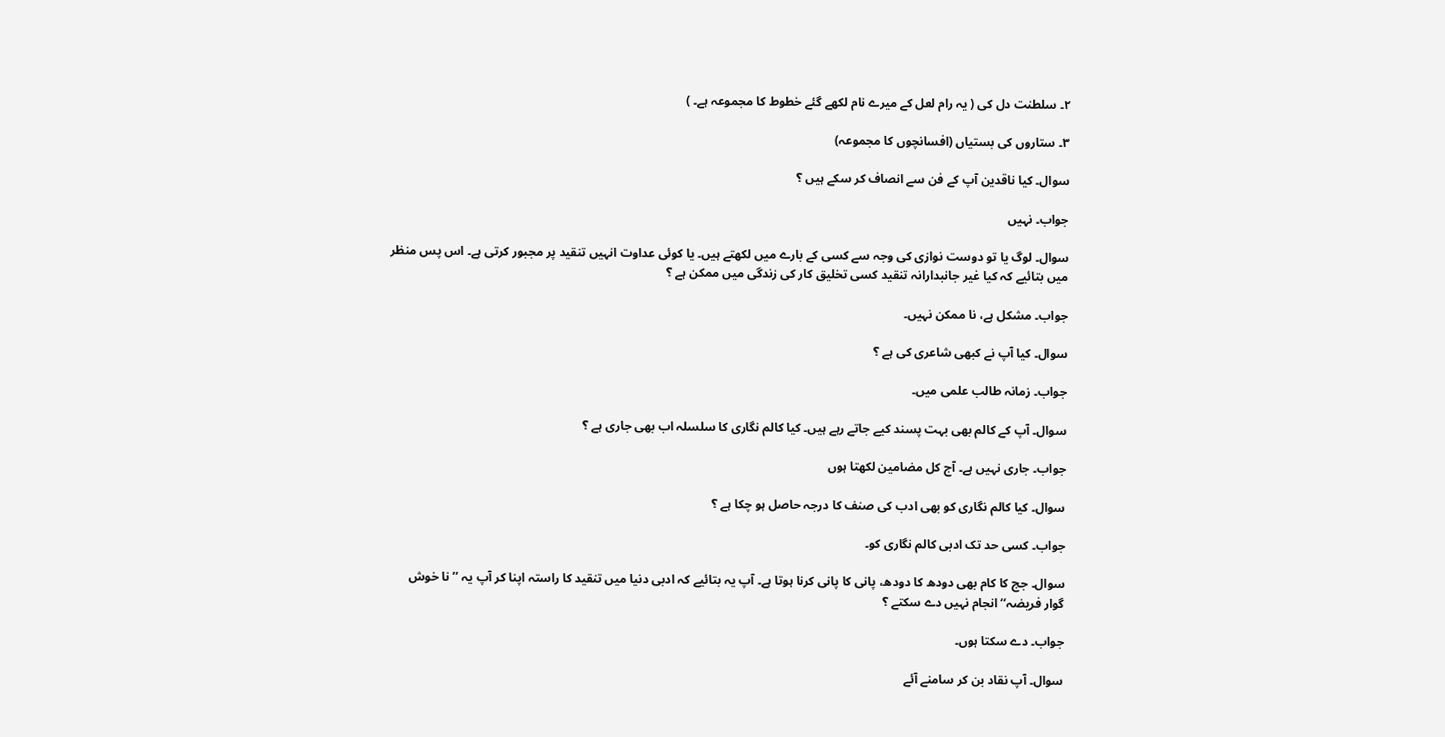۲۔ سلطنت دل کی ( یہ رام لعل کے میرے نام لکھے گئے خطوط کا مجموعہ ہے۔ )

۳۔ ستاروں کی بستیاں (افسانچوں کا مجموعہ)

سوال۔ کیا ناقدین آپ کے فن سے انصاف کر سکے ہیں ؟

جواب۔ نہیں

سوال۔ لوگ یا تو دوست نوازی کی وجہ سے کسی کے بارے میں لکھتے ہیں۔ یا کوئی عداوت انہیں تنقید پر مجبور کرتی ہے۔ اس پس منظر میں بتائیے کہ کیا غیر جانبدارانہ تنقید کسی تخلیق کار کی زندگی میں ممکن ہے ؟

جواب۔ مشکل ہے، نا ممکن نہیں۔

سوال۔ کیا آپ نے کبھی شاعری کی ہے ؟

جواب۔ زمانہ طالب علمی میں۔

سوال۔ آپ کے کالم بھی بہت پسند کیے جاتے رہے ہیں۔ کیا کالم نگاری کا سلسلہ اب بھی جاری ہے ؟

جواب۔ جاری نہیں ہے۔ آج کل مضامین لکھتا ہوں

سوال۔ کیا کالم نگاری کو بھی ادب کی صنف کا درجہ حاصل ہو چکا ہے ؟

جواب۔ کسی حد تک ادبی کالم نگاری کو۔

سوال۔ جج کا کام بھی دودھ کا دودھ، پانی کا پانی کرنا ہوتا ہے۔ آپ یہ بتائیے کہ ادبی دنیا میں تنقید کا راستہ اپنا کر آپ یہ ’’ نا خوش گوار فریضہ‘‘ انجام نہیں دے سکتے ؟

جواب۔ دے سکتا ہوں۔

سوال۔ آپ نقاد بن کر سامنے آئے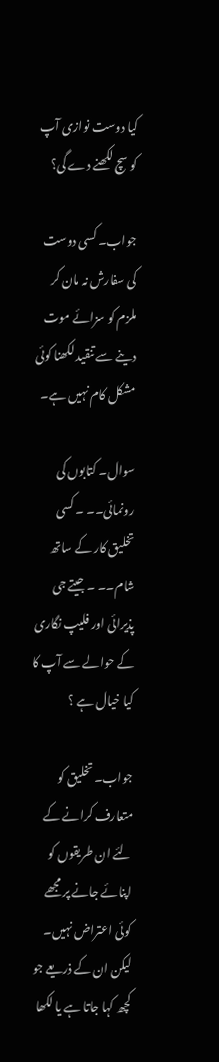کیا دوست نوازی آپ کو سچ لکھنے دے گی؟

جواب۔ کسی دوست کی سفارش نہ مان کر ملزم کو سزائے موت دینے سے تنقید لکھنا کوئی مشکل کام نہیں ہے۔

سوال۔ کتابوں کی رونمائی۔۔ ۔ کسی تخلیق کار کے ساتھ شام۔۔ ۔ جیتے جی پذیرائی اور فلیپ نگاری کے حوالے سے آپ کا کیا خیال ہے ؟

جواب۔ تخلیق کو متعارف کرانے کے لئے ان طریقوں کو اپنائے جانے پر مجھے کوئی اعتراض نہیں۔ لیکن ان کے ذریعے جو کچھ کہا جاتا ہے یا لکھا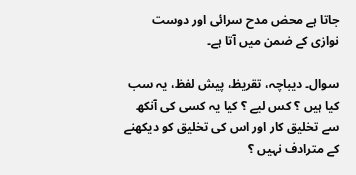جاتا ہے محض مدح سرائی اور دوست نوازی کے ضمن میں آتا ہے۔

سوال۔ دیباچہ، تقریظ، پیش لفظ، یہ سب کیا ہیں ؟ کس لیے ؟ کیا یہ کسی کی آنکھ سے تخلیق کار اور اس کی تخلیق کو دیکھنے کے مترادف نہیں ؟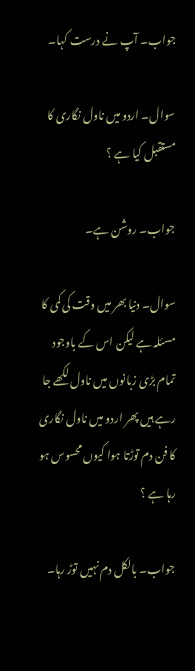جواب۔ آپ نے درست کہا۔

سوال۔ اردو میں ناول نگاری کا مستقبل کیا ہے ؟

جواب۔ روشن ہے۔

سوال۔ دنیا بھر میں وقت کی کمی کا مسئلہ ہے لیکن اس کے باوجود تمام بڑی زبانوں میں ناول لکھے جا رہے ہیں پھر اردو میں ناول نگاری کا فن دم توڑتا ہوا کیوں محسوس ہو رہا ہے ؟

جواب۔ بالکل دم نہیں توڑ رہا۔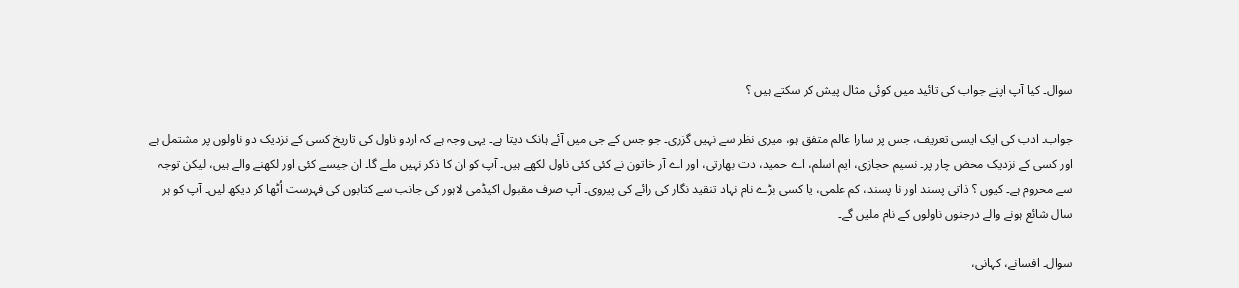سوال۔ کیا آپ اپنے جواب کی تائید میں کوئی مثال پیش کر سکتے ہیں ؟

جواب۔ ادب کی ایک ایسی تعریف، جس پر سارا عالم متفق ہو، میری نظر سے نہیں گزری۔ جو جس کے جی میں آئے ہانک دیتا ہے۔ یہی وجہ ہے کہ اردو ناول کی تاریخ کسی کے نزدیک دو ناولوں پر مشتمل ہے اور کسی کے نزدیک محض چار پر۔ نسیم حجازی، ایم اسلم، اے حمید، دت بھارتی، اور اے آر خاتون نے کئی کئی ناول لکھے ہیں۔ آپ کو ان کا ذکر نہیں ملے گا۔ ان جیسے کئی اور لکھنے والے ہیں، لیکن توجہ سے محروم ہے۔ کیوں ؟ ذاتی پسند اور نا پسند، کم علمی، یا کسی بڑے نام نہاد تنقید نگار کی رائے کی پیروی۔ آپ صرف مقبول اکیڈمی لاہور کی جانب سے کتابوں کی فہرست اُٹھا کر دیکھ لیں۔ آپ کو ہر سال شائع ہونے والے درجنوں ناولوں کے نام ملیں گے۔

سوال۔ افسانے، کہانی،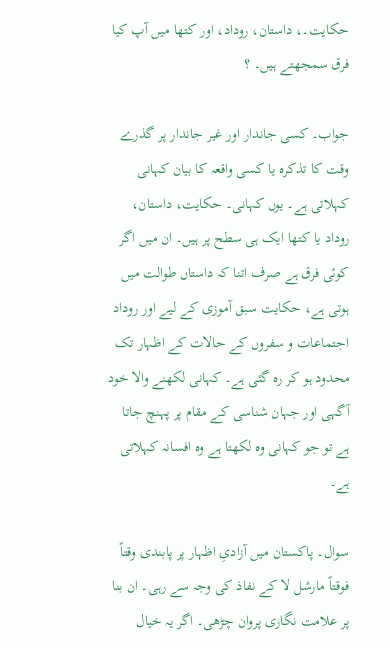حکایت۔، داستان، روداد، اور کتھا میں آپ کیا فرق سمجھتے ہیں۔ ؟

جواب۔ کسی جاندار اور غیر جاندار پر گذرے وقت کا تذکرہ یا کسی واقعہ کا بیان کہانی کہلاتی ہے۔ یوں کہانی۔ حکایت، داستان، روداد یا کتھا ایک ہی سطح پر ہیں۔ ان میں اگر کوئی فرق ہے صرف اتنا کہ داستاں طوالت میں ہوتی ہے، حکایت سبق آموزی کے لیے اور روداد اجتماعات و سفروں کے حالات کے اظہار تک محدود ہو کر رہ گئی ہے۔ کہانی لکھنے والا خود آگہی اور جہان شناسی کے مقام پر پہنچ جاتا ہے تو جو کہانی وہ لکھتا ہے وہ افسانہ کہلاتی ہے۔

سوال۔ پاکستان میں آزادیِ اظہار پر پابندی وقتاً فوقتاً مارشل لا کے نفاذ کی وجہ سے رہی۔ ان بنا پر علامت نگاری پروان چڑھی۔ اگر یہ خیال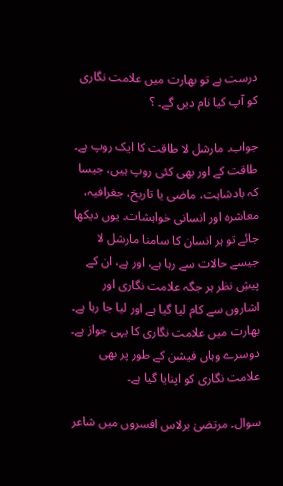درست ہے تو بھارت میں علامت نگاری کو آپ کیا نام دیں گے۔ ؟

جواب۔ مارشل لا طاقت کا ایک روپ ہے۔ طاقت کے اور بھی کئی روپ ہیں، جیسا کہ بادشاہت، ماضی یا تاریخ، جغرافیہ، معاشرہ اور انسانی خواہشات۔ یوں دیکھا جائے تو ہر انسان کا سامنا مارشل لا جیسے حالات سے رہا ہے، اور ہے، ان کے پیشِ نظر ہر جگہ علامت نگاری اور اشاروں سے کام لیا گیا ہے اور لیا جا رہا ہے۔ بھارت میں علامت نگاری کا یہی جواز ہے۔ دوسرے وہاں فیشن کے طور پر بھی علامت نگاری کو اپنایا گیا ہے۔

سوال۔ مرتضیٰ برلاس افسروں میں شاعر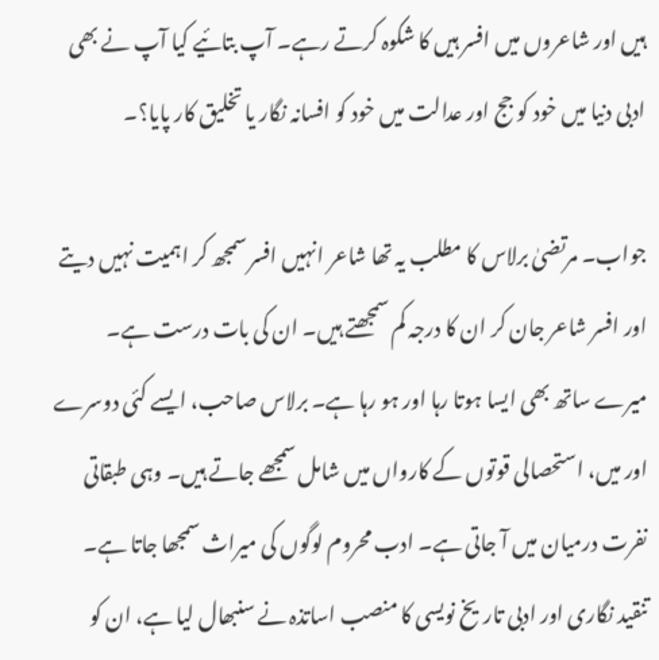ہیں اور شاعروں میں افسر ہیں کا شکوہ کرتے رہے۔ آپ بتائیے کیا آپ نے بھی ادبی دنیا میں خود کو جج اور عدالت میں خود کو افسانہ نگار یا تخلیق کار پایا؟۔

جواب۔ مرتضیٰ برلاس کا مطلب یہ تھا شاعر انہیں افسر سمجھ کر اہمیت نہیں دیتے اور افسر شاعر جان کر ان کا درجہ کم سمجھتے ہیں۔ ان کی بات درست ہے۔ میرے ساتھ بھی ایسا ہوتا رہا اور ہو رہا ہے۔ برلاس صاحب، ایسے کئی دوسرے اور میں، استحصالی قوتوں کے کارواں میں شامل سمجھے جاتے ہیں۔ وہی طبقاتی نفرت درمیان میں آ جاتی ہے۔ ادب محروم لوگوں کی میراث سمجھا جاتا ہے۔ تنقید نگاری اور ادبی تاریخ نویسی کا منصب اساتذہ نے سنبھال لیا ہے، ان کو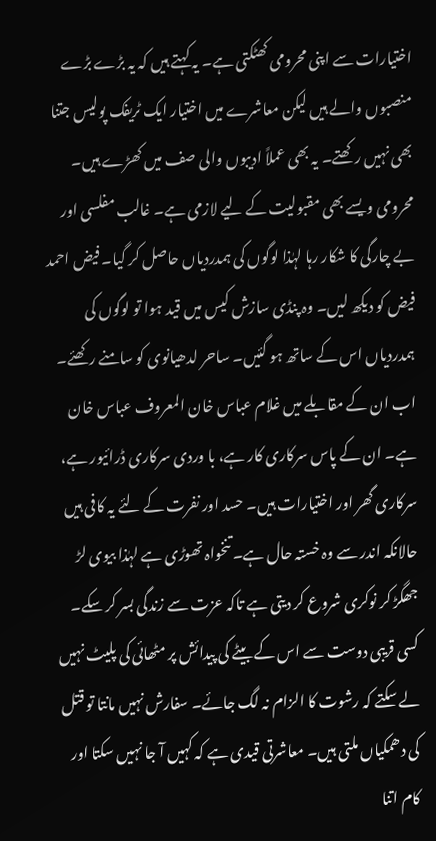اختیارات سے اپنی محرومی کھٹکتی ہے۔ یہ کہتے ہیں کہ یہ بڑے بڑے منصبوں والے ہیں لیکن معاشرے میں اختیار ایک ٹریفک پولیس جتنا بھی نہیں رکھتے۔ یہ بھی عملاً ادیبوں والی صف میں کھڑے ہیں۔ محرومی ویسے بھی مقبولیت کے لیے لازمی ہے۔ غالب مفلسی اور بے چارگی کا شکار رہا لہٰذا لوگوں کی ہمدردیاں حاصل کر گیا۔ فیض احمد فیض کو دیکھ لیں۔ وہ پنڈی سازش کیس میں قید ہوا تو لوگوں کی ہمدردیاں اس کے ساتھ ہو گئیں۔ ساحر لدھیانوی کو سامنے رکھئے۔ اب ان کے مقابلے میں غلام عباس خان المعروف عباس خان ہے۔ ان کے پاس سرکاری کار ہے، با وردی سرکاری ڈرائیور ہے، سرکاری گھر اور اختیارات ہیں۔ حسد اور نفرت کے لئے یہ کافی ہیں حالانکہ اندر سے وہ خستہ حال ہے۔ تنخواہ تھوڑی ہے لہٰذا بیوی لڑ جھگڑ کر نوکری شروع کر دیتی ہے تاکہ عزت سے زندگی بسر کر سکے۔ کسی قریبی دوست سے اس کے بیٹے کی پیدائش پر مٹھائی کی پلیٹ نہیں لے سکتے کہ رشوت کا الزام نہ لگ جائے۔ سفارش نہیں مانتا تو قتل کی دھمکیاں ملتی ہیں۔ معاشرتی قیدی ہے کہ کہیں آ جا نہیں سکتا اور کام اتنا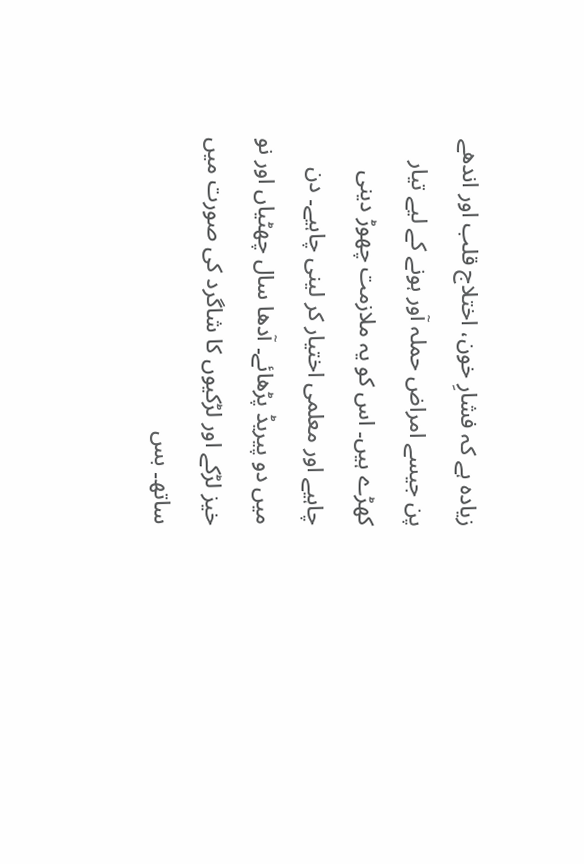زیادہ ہے کہ فشارِ خون، اختلاج قلب اور اندھے پن جیسے امراض حملہ آور ہونے کے لیے تیار کھڑے ہیں۔ اس کو یہ ملازمت چھوڑ دینی چاہیے اور معلمی اختیار کر لینی چاہیے۔ دن میں دو پیریڈ پڑھائے۔ آدھا سال چھٹیاں اور نو خیز لڑکے اور لڑکیوں کا شاگرد کی صورت میں ساتھ۔ بس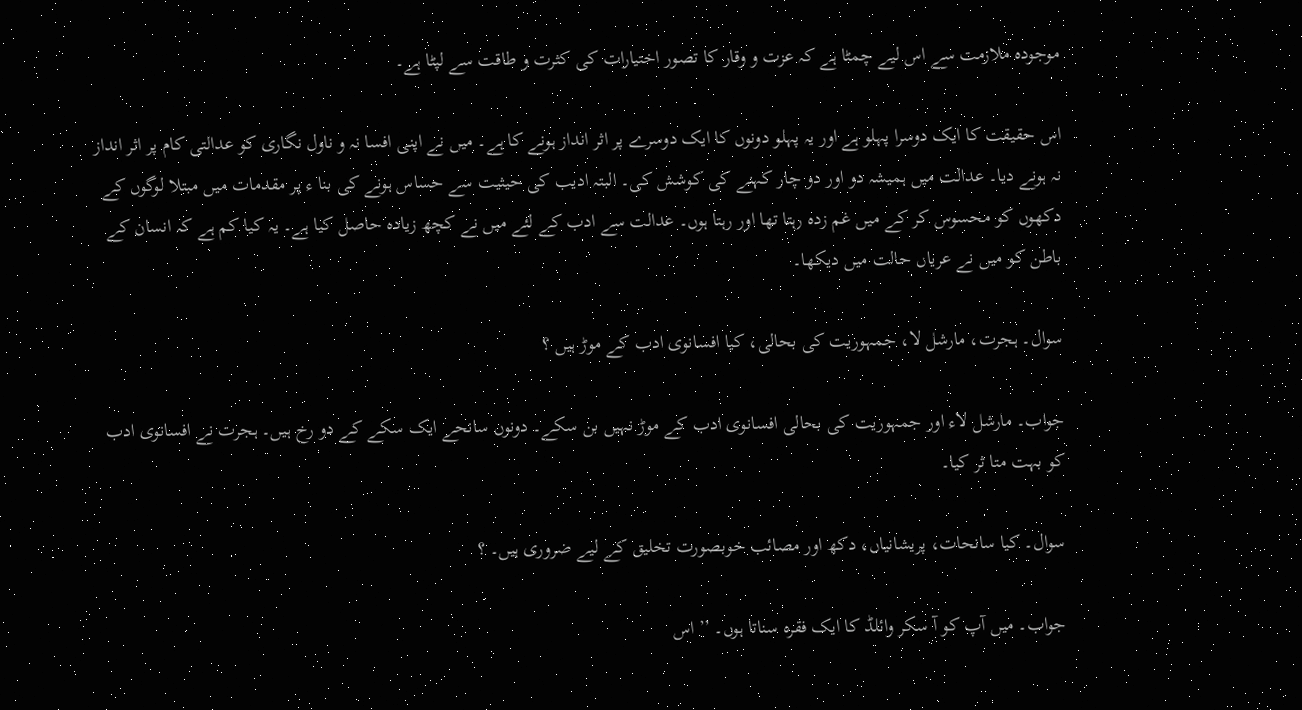موجودہ ملازمت سے اس لیے چمٹا ہے کہ عزت و وقار کا تصور اختیارات کی کثرت و طاقت سے لپٹا ہے۔

اس حقیقت کا ایک دوسرا پہلو ہے اور یہ پہلو دونوں کا ایک دوسرے پر اثر انداز ہونے کا ہے۔ میں نے اپنی افسا نہ و ناول نگاری کو عدالتی کام پر اثر انداز نہ ہونے دیا۔ عدالت میں ہمیشہ دو اور دو چار کہنے کی کوشش کی۔ البتہ ادیب کی حیثیت سے حساس ہونے کی بنا ء پر مقدمات میں مبتلا لوگوں کے دکھوں کو محسوس کر کے میں غم زدہ رہتا تھا اور رہتا ہوں۔ عدالت سے ادب کے لئے میں نے کچھ زیادہ حاصل کیا ہے۔ یہ کیا کم ہے کہ انسان کے باطن کو میں نے عریاں حالت میں دیکھا۔

سوال۔ ہجرت، مارشل لا، جمہوریت کی بحالی، کیا افسانوی ادب کے موڑ ہیں ؟

جواب۔ مارشل لاء اور جمہوریت کی بحالی افسانوی ادب کے موڑ نہیں بن سکے۔ دونوں سانحے ایک سکے کے دو رخ ہیں۔ ہجرت نے افسانوی ادب کو بہت متا ثر کیا۔

سوال۔ کیا سانحات، پریشانیاں، دکھ اور مصائب خوبصورت تخلیق کے لیے ضروری ہیں۔ ؟

جواب۔ میں آپ کو آ سکر وائلڈ کا ایک فقرہ سناتا ہوں۔ ’’ اس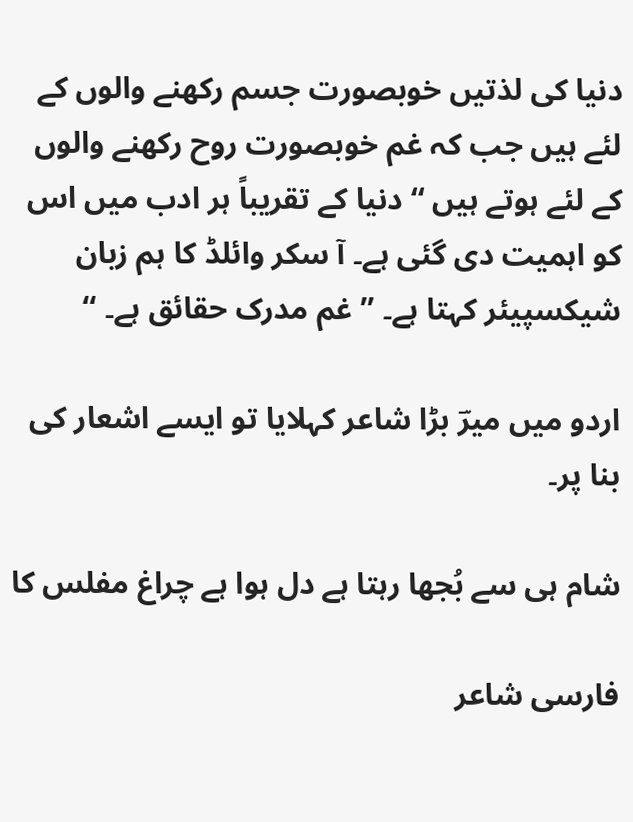دنیا کی لذتیں خوبصورت جسم رکھنے والوں کے لئے ہیں جب کہ غم خوبصورت روح رکھنے والوں کے لئے ہوتے ہیں ‘‘ دنیا کے تقریباً ہر ادب میں اس کو اہمیت دی گئی ہے۔ آ سکر وائلڈ کا ہم زبان شیکسپیئر کہتا ہے۔ ’’ غم مدرک حقائق ہے۔ ‘‘

اردو میں میرؔ بڑا شاعر کہلایا تو ایسے اشعار کی بنا پر۔

شام ہی سے بُجھا رہتا ہے دل ہوا ہے چراغ مفلس کا

فارسی شاعر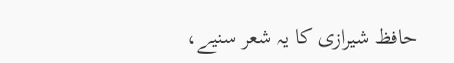حافظ شیرازی کا یہ شعر سنیے،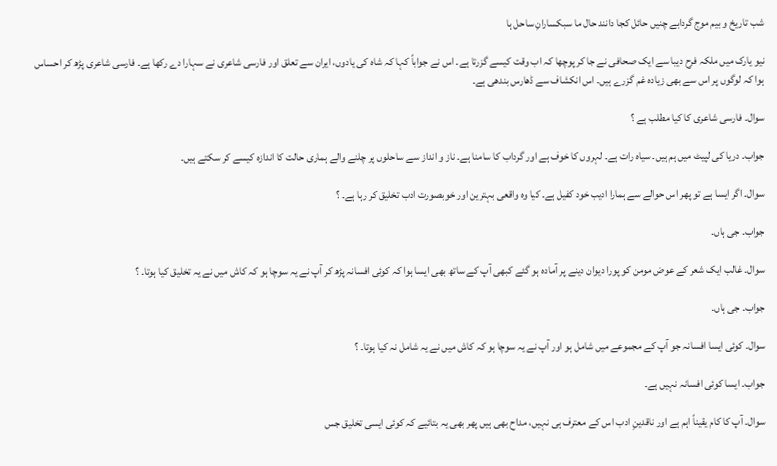شب تاریخ و بیم موج گردابے چنیں حائل کجا دانند حال ما سبکسارانِ ساحل ہا

نیو یارک میں ملکہ فرح دیبا سے ایک صحافی نے جا کر پوچھا کہ اب وقت کیسے گزرتا ہے۔ اس نے جواباً کہا کہ شاہ کی یادوں، ایران سے تعلق اور فارسی شاعری نے سہارا دے رکھا ہے۔ فارسی شاعری پڑھ کر احساس ہوا کہ لوگوں پر اس سے بھی زیادہ غم گزرے ہیں۔ اس انکشاف سے ڈھارس بندھی ہے۔

سوال۔ فارسی شاعری کا کیا مطلب ہے ؟

جواب۔ دریا کی لپیٹ میں ہم ہیں۔ سیاہ رات ہے۔ لہروں کا خوف ہے اور گرداب کا سامنا ہے۔ ناز و انداز سے ساحلوں پر چلنے والے ہماری حالت کا اندازہ کیسے کر سکتے ہیں۔

سوال۔ اگر ایسا ہے تو پھر اس حوالے سے ہمارا ادیب خود کفیل ہے۔ کیا وہ واقعی بہترین اور خوبصورت ادب تخلیق کر رہا ہے۔ ؟

جواب۔ جی ہاں۔

سوال۔ غالب ایک شعر کے عوض مومن کو پورا دیوان دینے پر آمادہ ہو گئے کبھی آپ کے ساتھ بھی ایسا ہوا کہ کوئی افسانہ پڑھ کر آپ نے یہ سوچا ہو کہ کاش میں نے یہ تخلیق کیا ہوتا۔ ؟

جواب۔ جی ہاں۔

سوال۔ کوئی ایسا افسانہ جو آپ کے مجموعے میں شامل ہو اور آپ نے یہ سوچا ہو کہ کاش میں نے یہ شامل نہ کیا ہوتا۔ ؟

جواب۔ ایسا کوئی افسانہ نہیں ہے۔

سوال۔ آپ کا کام یقیناً اہم ہے اور ناقدینِ ادب اس کے معترف ہی نہیں، مداح بھی ہیں پھر بھی یہ بتائیے کہ کوئی ایسی تخلیق جس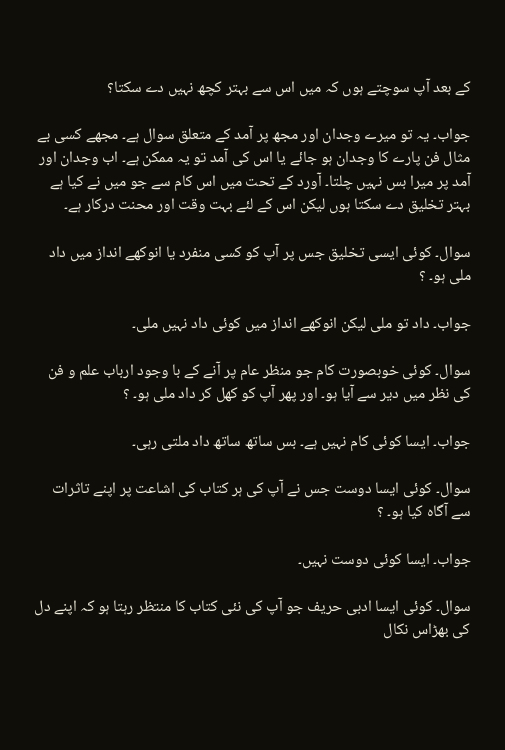کے بعد آپ سوچتے ہوں کہ میں اس سے بہتر کچھ نہیں دے سکتا؟

جواب۔ یہ تو میرے وجدان اور مجھ پر آمد کے متعلق سوال ہے۔ مجھے کسی بے مثال فن پارے کا وجدان ہو جائے یا اس کی آمد تو یہ ممکن ہے۔ اب وجدان اور آمد پر میرا بس نہیں چلتا۔ آورد کے تحت میں اس کام سے جو میں نے کیا ہے بہتر تخلیق دے سکتا ہوں لیکن اس کے لئے بہت وقت اور محنت درکار ہے۔

سوال۔ کوئی ایسی تخلیق جس پر آپ کو کسی منفرد یا انوکھے انداز میں داد ملی ہو۔ ؟

جواب۔ داد تو ملی لیکن انوکھے انداز میں کوئی داد نہیں ملی۔

سوال۔ کوئی خوبصورت کام جو منظر عام پر آنے کے با وجود ارباب علم و فن کی نظر میں دیر سے آیا ہو۔ اور پھر آپ کو کھل کر داد ملی ہو۔ ؟

جواب۔ ایسا کوئی کام نہیں ہے۔ بس ساتھ ساتھ داد ملتی رہی۔

سوال۔ کوئی ایسا دوست جس نے آپ کی ہر کتاب کی اشاعت پر اپنے تاثرات سے آگاہ کیا ہو۔ ؟

جواب۔ ایسا کوئی دوست نہیں۔

سوال۔ کوئی ایسا ادبی حریف جو آپ کی نئی کتاب کا منتظر رہتا ہو کہ اپنے دل کی بھڑاس نکال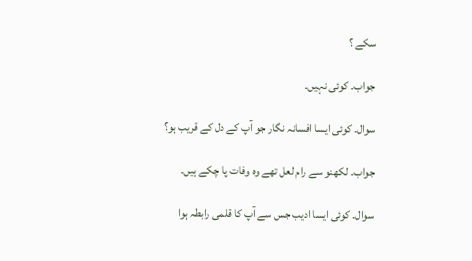سکے ؟

جواب۔ کوئی نہیں۔

سوال۔ کوئی ایسا افسانہ نگار جو آپ کے دل کے قریب ہو؟

جواب۔ لکھنو سے رام لعل تھے وہ وفات پا چکے ہیں۔

سوال۔ کوئی ایسا ادیب جس سے آپ کا قلمی رابطہ ہوا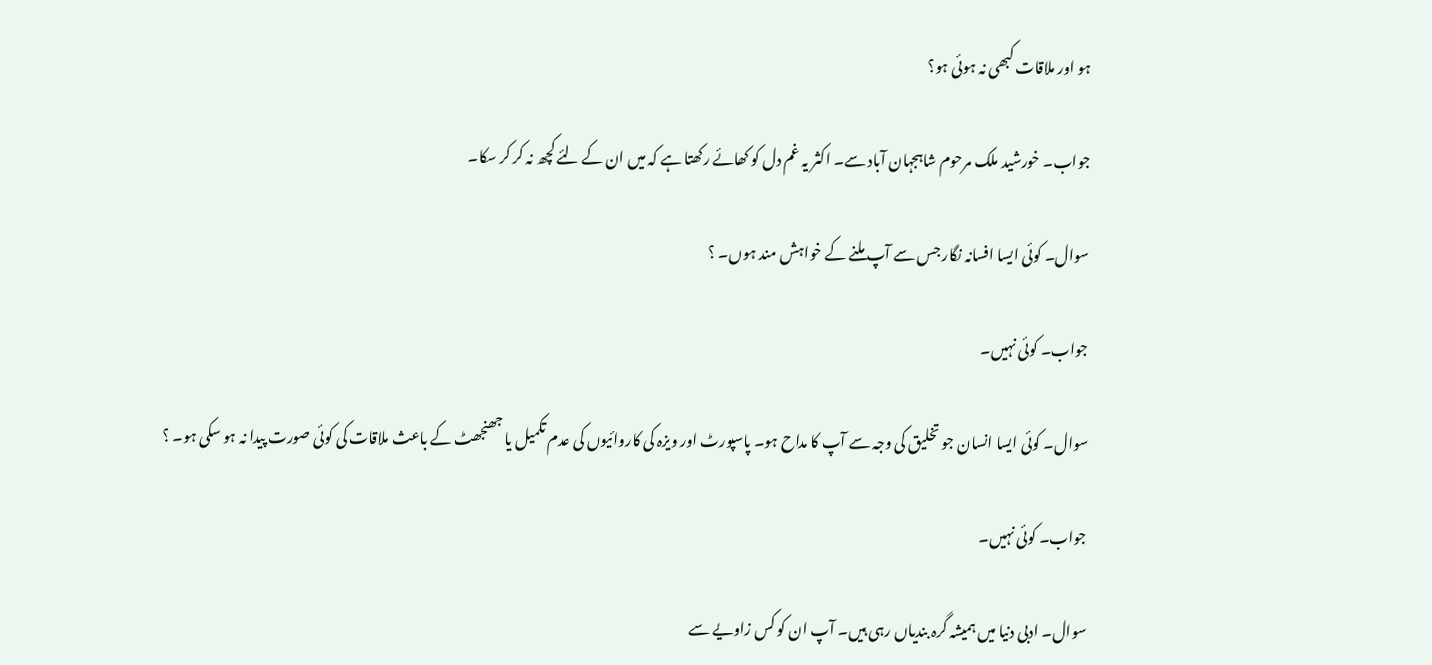ہو اور ملاقات کبھی نہ ہوئی ہو؟

جواب۔ خورشید ملک مرحوم شاہجہان آباد سے۔ اکثر یہ غم دل کو کھائے رکھتا ہے کہ میں ان کے لئے کچھ نہ کر کر سکا۔

سوال۔ کوئی ایسا افسانہ نگار جس سے آپ ملنے کے خواہش مند ہوں۔ ؟

جواب۔ کوئی نہیں۔

سوال۔ کوئی ایسا انسان جو تخلیق کی وجہ سے آپ کا مداح ہو۔ پاسپورٹ اور ویزہ کی کاروائیوں کی عدم تکمیل یا جھنجھٹ کے باعث ملاقات کی کوئی صورت پیدا نہ ہو سکی ہو۔ ؟

جواب۔ کوئی نہیں۔

سوال۔ ادبی دنیا میں ہمیشہ گرہ بندیاں رہی ہیں۔ آپ ان کو کس زاویے سے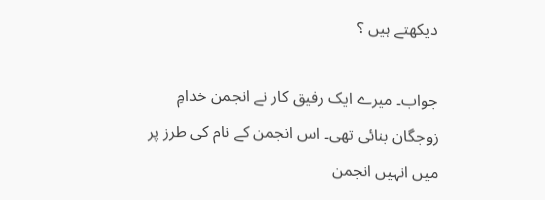دیکھتے ہیں ؟

جواب۔ میرے ایک رفیق کار نے انجمن خدامِ زوجگان بنائی تھی۔ اس انجمن کے نام کی طرز پر میں انہیں انجمن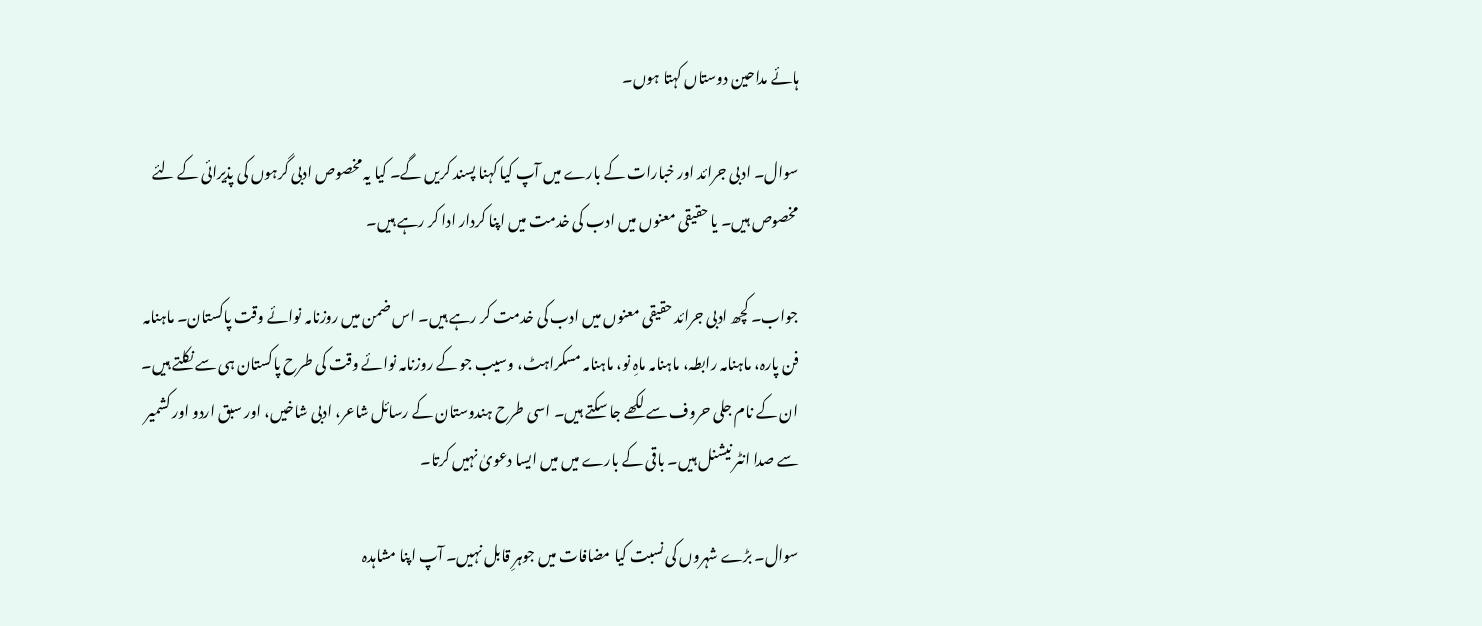ہائے مداحین دوستاں کہتا ہوں۔

سوال۔ ادبی جرائد اور خبارات کے بارے میں آپ کیا کہنا پسند کریں گے۔ کیا یہ مخصوص ادبی گرہوں کی پذیرائی کے لئے مخصوص ہیں۔ یا حقیقی معنوں میں ادب کی خدمت میں اپنا کردار ادا کر رہے ہیں۔

جواب۔ کچھ ادبی جرائد حقیقی معنوں میں ادب کی خدمت کر رہے ہیں۔ اس ضمن میں روزنامہ نوائے وقت پاکستان۔ ماہنامہ فن پارہ، ماہنامہ رابطہ، ماہنامہ ماہِ نو، ماہنامہ مسکراہٹ، وسیب جو کے روزنامہ نوائے وقت کی طرح پاکستان ہی سے نکلتے ہیں۔ ان کے نام جلی حروف سے لکھے جا سکتے ہیں۔ اسی طرح ہندوستان کے رسائل شاعر، ادبی شاخیں، اور سبق اردو اور کشمیر سے صدا انٹر نیشنل ہیں۔ باقی کے بارے میں میں ایسا دعویٰ نہیں کرتا۔

سوال۔ بڑے شہروں کی نسبت کیا مضافات میں جوہرِ قابل نہیں۔ آپ اپنا مشاہدہ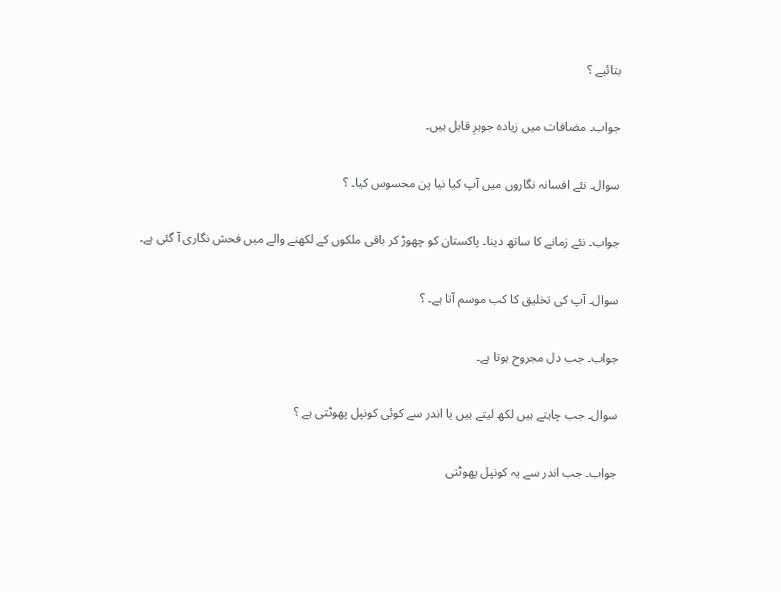بتائیے ؟

جواب۔ مضافات میں زیادہ جوہرِ قابل ہیں۔

سوال۔ نئے افسانہ نگاروں میں آپ کیا نیا پن محسوس کیا۔ ؟

جواب۔ نئے زمانے کا ساتھ دینا۔ پاکستان کو چھوڑ کر باقی ملکوں کے لکھنے والے میں فحش نگاری آ گئی ہے۔

سوال۔ آپ کی تخلیق کا کب موسم آتا ہے۔ ؟

جواب۔ جب دل مجروح ہوتا ہے۔

سوال۔ جب چاہتے ہیں لکھ لیتے ہیں یا اندر سے کوئی کونپل پھوٹتی ہے ؟

جواب۔ جب اندر سے یہ کونپل پھوٹتی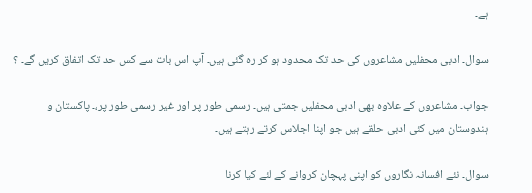ہے۔

سوال۔ ادبی محفلیں مشاعروں کی حد تک محدود ہو کر رہ گئی ہیں۔ آپ اس بات سے کس حد تک اتفاق کریں گے۔ ؟

جواب۔ مشاعروں کے علاوہ بھی ادبی محفلیں جمتی ہیں۔ رسمی طور پر اور غیر رسمی طور پر،۔ پاکستان و ہندوستان میں کئی ادبی حلقے ہیں جو اپنا اجلاس کرتے رہتے ہیں۔

سوال۔ نئے افسانہ نگاروں کو اپنی پہچان کروانے کے لئے کیا کرنا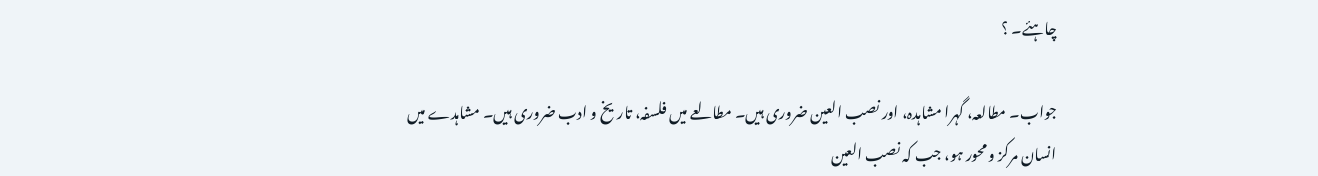چاہئے۔ ؟

جواب۔ مطالعہ، گہرا مشاہدہ، اور نصب العین ضروری ہیں۔ مطالعے میں فلسفہ، تاریخ و ادب ضروری ہیں۔ مشاہدے میں انسان مرکز و محور ہو، جب کہ نصب العین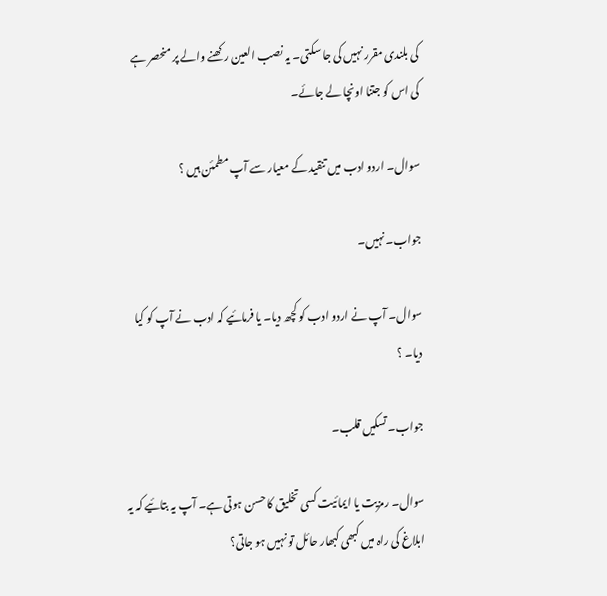کی بلندی مقرر نہیں کی جا سکتی۔ یہ نصب العین رکھنے والے پر منحصر ہے کی اس کو جتنا اونچا لے جائے۔

سوال۔ اردو ادب میں تنقید کے معیار سے آپ مطمئن ہیں ؟

جواب۔ نہیں۔

سوال۔ آپ نے اردو ادب کو کچھ دیا۔ یا فرمائیے کہ ادب نے آپ کو کیا دیا۔ ؟

جواب۔ تسکیں قلب۔

سوال۔ رمزیت یا ایمائیت کسی تخلیق کا حسن ہوتی ہے۔ آپ یہ بتائیے کہ یہ ابلاغ کی راہ میں کبھی کبھار حائل تو نہیں ہو جاتی؟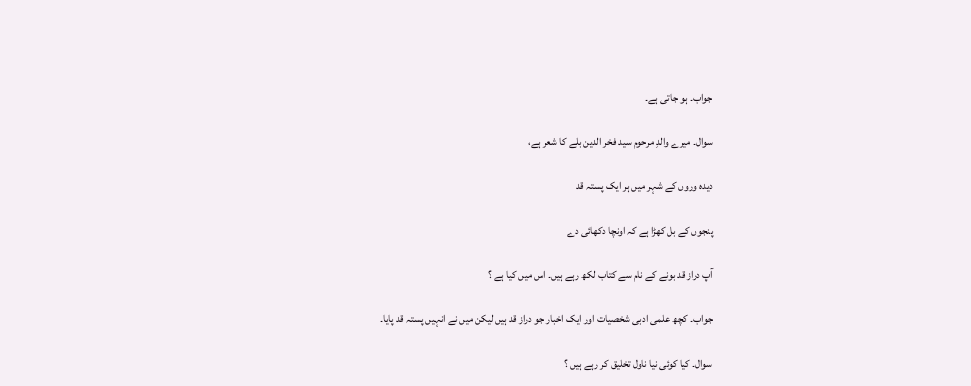جواب۔ ہو جاتی ہے۔

سوال۔ میرے والدِ مرحوم سید فخر الدین بلے کا شعر ہے،

دیدہ وروں کے شہر میں ہر ایک پستہ قد

پنجوں کے بل کھڑا ہے کہ اونچا دکھائی دے

آپ دراز قد بونے کے نام سے کتاب لکھ رہے ہیں۔ اس میں کیا ہے ؟

جواب۔ کچھ علمی ادبی شخصیات اور ایک اخبار جو دراز قد ہیں لیکن میں نے انہیں پستہ قد پایا۔

سوال۔ کیا کوئی نیا ناول تخلیق کر رہے ہیں ؟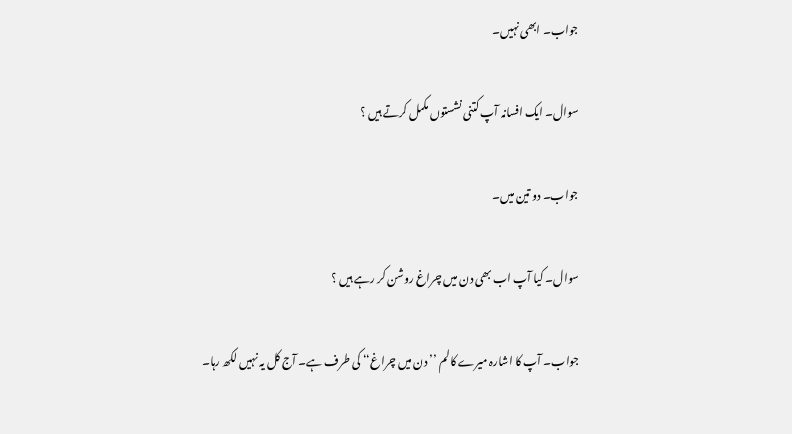جواب۔ ابھی نہیں۔

سوال۔ ایک افسانہ آپ کتنی نشستوں مکمل کرتے ہیں ؟

جواب۔ دو تین میں۔

سوال۔ کیا آپ اب بھی دن میں چراغ روشن کر رہے ہیں ؟

جواب۔ آپ کا اشارہ میرے کالم ’’ دن میں چراغ‘‘ کی طرف ہے۔ آج کل یہ نہیں لکھ رہا۔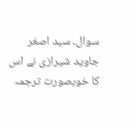سوال۔ سید اصغر جاوید شیرازی نے اس کا خوبصورت ترجمہ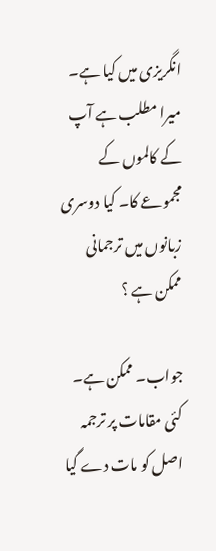انگریزی میں کیا ہے۔ میرا مطلب ہے آپ کے کالموں کے مجموعے کا۔ کیا دوسری زبانوں میں ترجمانی ممکن ہے ؟

جواب۔ ممکن ہے۔ کئی مقامات پر ترجمہ اصل کو مات دے گیا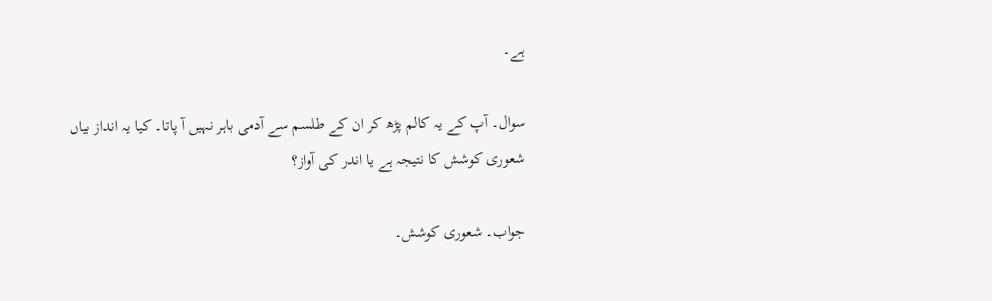ہے۔

سوال۔ آپ کے یہ کالم پڑھ کر ان کے طلسم سے آدمی باہر نہیں آ پاتا۔ کیا یہ انداز بیاں شعوری کوشش کا نتیجہ ہے یا اندر کی آواز؟

جواب۔ شعوری کوشش۔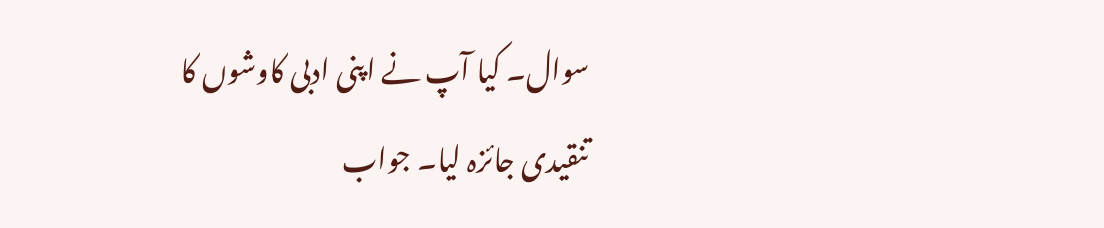سوال۔ کیا آپ نے اپنی ادبی کاوشوں کا تنقیدی جائزہ لیا۔ جواب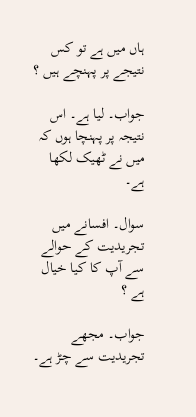ہاں میں ہے تو کس نتیجے پر پہنچے ہیں ؟

جواب۔ لیا ہے۔ اس نتیجہ پر پہنچا ہوں کہ میں نے ٹھیک لکھا ہے۔

سوال۔ افسانے میں تجریدیت کے حوالے سے آپ کا کیا خیال ہے ؟

جواب۔ مجھے تجریدیت سے چڑ ہے۔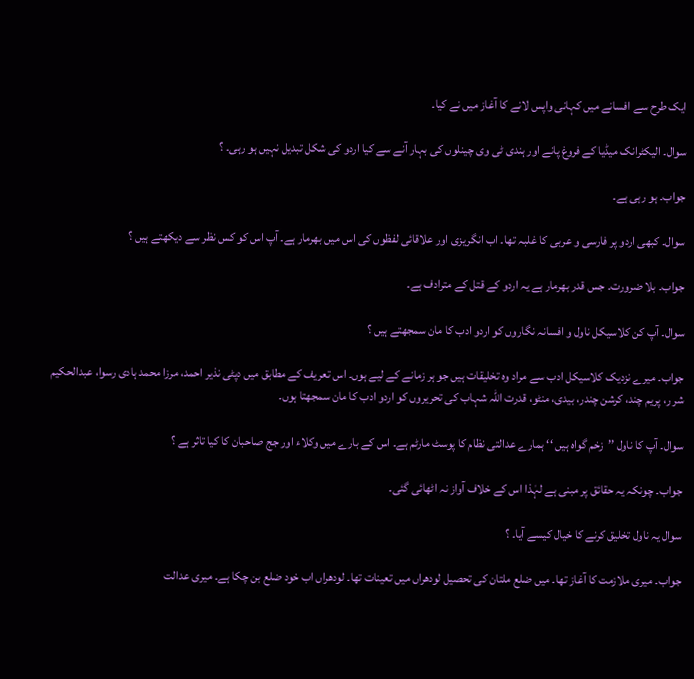ایک طرح سے افسانے میں کہانی واپس لانے کا آغاز میں نے کیا۔

سوال۔ الیکٹرانک میڈیا کے فروغ پانے اور ہندی ٹی وی چینلوں کی بہار آنے سے کیا اردو کی شکل تبدیل نہیں ہو رہی۔ ؟

جواب۔ ہو رہی ہے۔

سوال۔ کبھی اردو پر فارسی و عربی کا غلبہ تھا۔ اب انگریزی اور علاقائی لفظوں کی اس میں بھرمار ہے۔ آپ اس کو کس نظر سے دیکھتے ہیں ؟

جواب۔ بلا ضرورت۔ جس قدر بھرمار ہے یہ اردو کے قتل کے مترادف ہے۔

سوال۔ آپ کن کلاسیکل ناول و افسانہ نگاروں کو اردو ادب کا مان سمجھتے ہیں ؟

جواب۔ میرے نزدیک کلاسیکل ادب سے مراد وہ تخلیقات ہیں جو ہر زمانے کے لیے ہوں۔ اس تعریف کے مطابق میں دپٹی نذیر احمد، مرزا محمد ہادی رسوا، عبدالحکیم شر ر، پریم چند، کرشن چندر، بیدی، منٹو، قدرت اللہ شہاب کی تحریروں کو اردو ادب کا مان سمجھتا ہوں۔

سوال۔ آپ کا ناول ’’زخم گواہ ہیں ‘‘ ہمارے عدالتی نظام کا پوسٹ مارٹم ہے۔ اس کے بارے میں وکلاء اور جج صاحبان کا کیا تاثر ہے ؟

جواب۔ چونکہ یہ حقائق پر مبنی ہے لہٰذا اس کے خلاف آواز نہ اٹھائی گئی۔

سوال یہ ناول تخلیق کرنے کا خیال کیسے آیا۔ ؟

جواب۔ میری ملازمت کا آغاز تھا۔ میں ضلع ملتان کی تحصیل لودھراں میں تعینات تھا۔ لودھراں اب خود ضلع بن چکا ہے۔ میری عدالت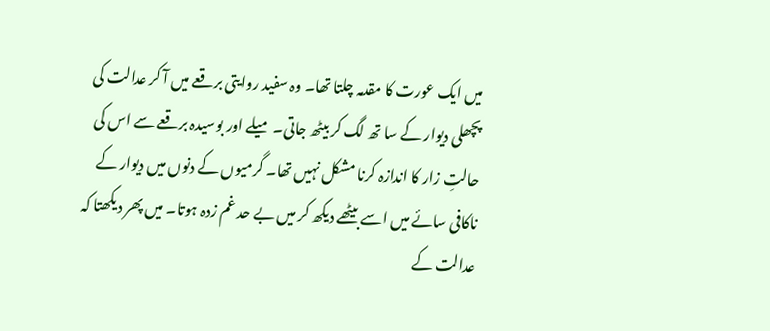میں ایک عورت کا مقدمہ چلتا تھا۔ وہ سفید روایتی برقعے میں آ کر عدالت کی پچھلی دیوار کے سا تھ لگ کر بیٹھ جاتی۔ میلے اور بوسیدہ برقعے سے اس کی حالتِ زار کا اندازہ کرنا مشکل نہیں تھا۔ گرمیوں کے دنوں میں دیوار کے ناکافی سائے میں اسے بیٹھے دیکھ کر میں بے حد غم زدہ ہوتا۔ میں پھر دیکھتا کہ عدالت کے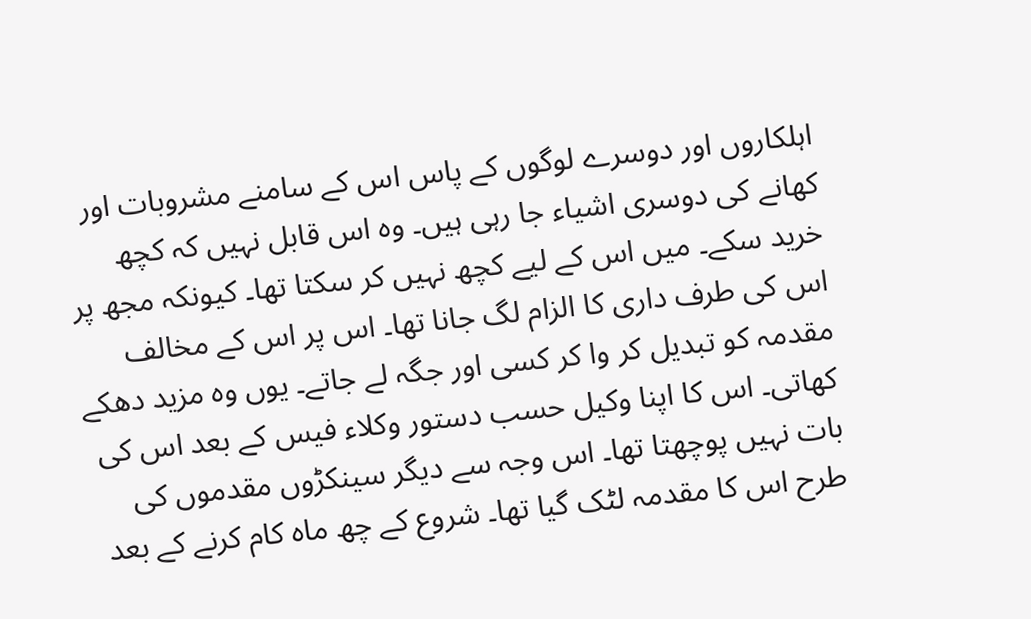اہلکاروں اور دوسرے لوگوں کے پاس اس کے سامنے مشروبات اور کھانے کی دوسری اشیاء جا رہی ہیں۔ وہ اس قابل نہیں کہ کچھ خرید سکے۔ میں اس کے لیے کچھ نہیں کر سکتا تھا۔ کیونکہ مجھ پر اس کی طرف داری کا الزام لگ جانا تھا۔ اس پر اس کے مخالف مقدمہ کو تبدیل کر وا کر کسی اور جگہ لے جاتے۔ یوں وہ مزید دھکے کھاتی۔ اس کا اپنا وکیل حسب دستور وکلاء فیس کے بعد اس کی بات نہیں پوچھتا تھا۔ اس وجہ سے دیگر سینکڑوں مقدموں کی طرح اس کا مقدمہ لٹک گیا تھا۔ شروع کے چھ ماہ کام کرنے کے بعد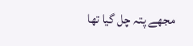مجھے پتہ چل گیا تھا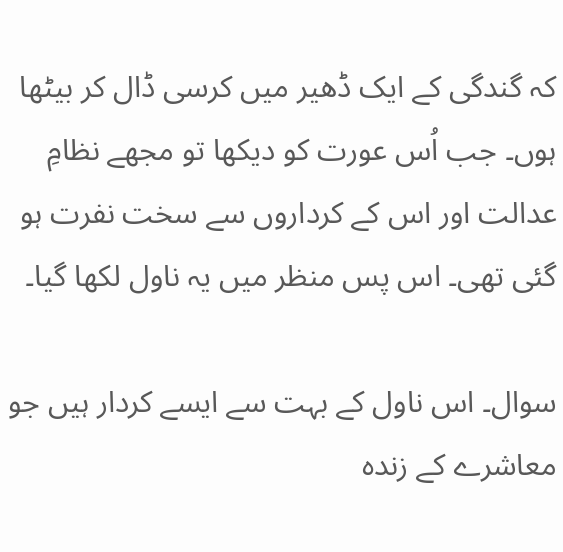کہ گندگی کے ایک ڈھیر میں کرسی ڈال کر بیٹھا ہوں۔ جب اُس عورت کو دیکھا تو مجھے نظامِ عدالت اور اس کے کرداروں سے سخت نفرت ہو گئی تھی۔ اس پس منظر میں یہ ناول لکھا گیا۔

سوال۔ اس ناول کے بہت سے ایسے کردار ہیں جو معاشرے کے زندہ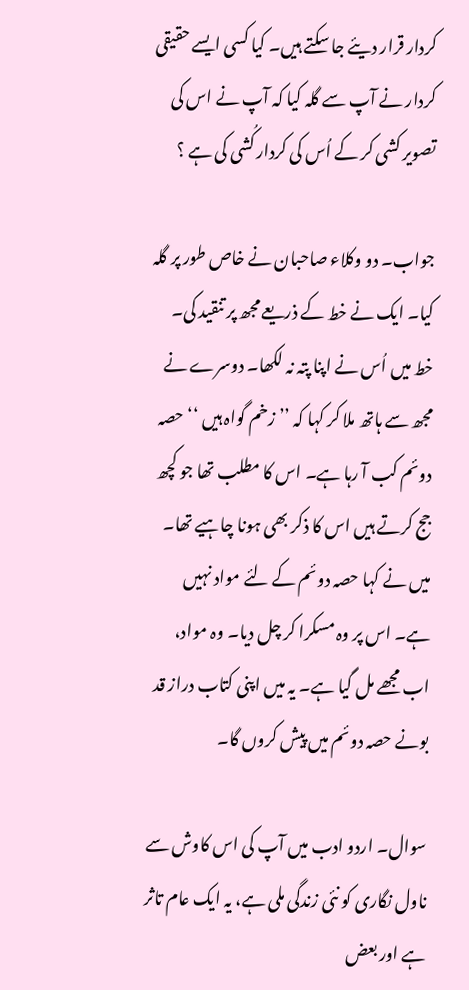کردار قرار دیئے جا سکتے ہیں۔ کیا کسی ایسے حقیقی کردار نے آپ سے گلہ کیا کہ آپ نے اس کی تصویر کشی کر کے اُس کی کردار کُشی کی ہے ؟

جواب۔ دو وکلاء صاحبان نے خاص طور پر گلہ کیا۔ ایک نے خط کے ذریعے مجھ پر تنقید کی۔ خط میں اُس نے اپنا پتہ نہ لکھا۔ دوسرے نے مجھ سے ہاتھ ملا کر کہا کہ ’’ زخم گواہ ہیں ‘‘ حصہ دوئم کب آ رہا ہے۔ اس کا مطلب تھا جو کچھ جج کرتے ہیں اس کا ذکر بھی ہونا چاہیے تھا۔ میں نے کہا حصہ دوئم کے لئے مواد نہیں ہے۔ اس پر وہ مسکرا کر چل دیا۔ وہ مواد، اب مجھے مل گیا ہے۔ یہ میں اپنی کتاب دراز قد بونے حصہ دوئم میں پیش کروں گا۔

سوال۔ اردو ادب میں آپ کی اس کاوش سے ناول نگاری کو نئی زندگی ملی ہے، یہ ایک عام تاثر ہے اور بعض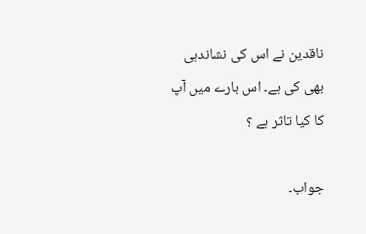ناقدین نے اس کی نشاندہی بھی کی ہے۔ اس بارے میں آپ کا کیا تاثر ہے ؟

جواب۔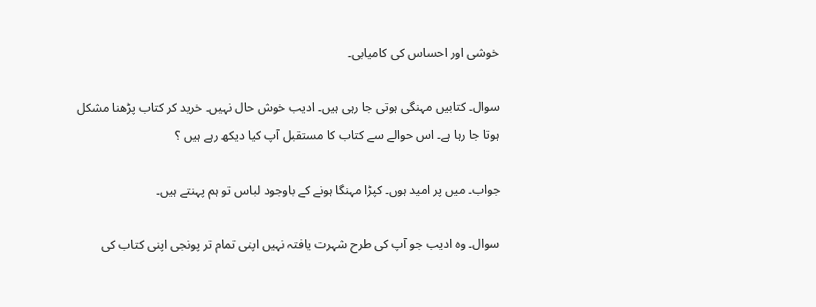خوشی اور احساس کی کامیابی۔

سوال۔ کتابیں مہنگی ہوتی جا رہی ہیں۔ ادیب خوش حال نہیں۔ خرید کر کتاب پڑھنا مشکل ہوتا جا رہا ہے۔ اس حوالے سے کتاب کا مستقبل آپ کیا دیکھ رہے ہیں ؟

جواب۔ میں پر امید ہوں۔ کپڑا مہنگا ہونے کے باوجود لباس تو ہم پہنتے ہیں۔

سوال۔ وہ ادیب جو آپ کی طرح شہرت یافتہ نہیں اپنی تمام تر پونجی اپنی کتاب کی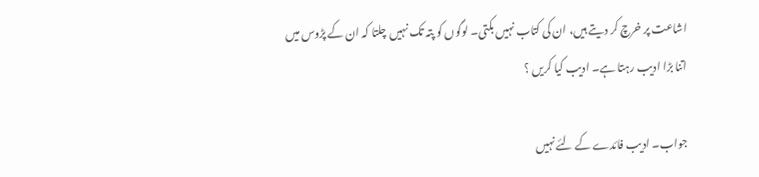اشاعت پر خرچ کر دیتے ہیں، ان کی کتاب نہیں بکتی۔ لوگوں کو پتہ تک نہیں چلتا کہ ان کے پڑوس میں اتنا بڑا ادیب رہتا ہے۔ ادیب کیا کریں ؟

جواب۔ ادیب فائدے کے لئے نہیں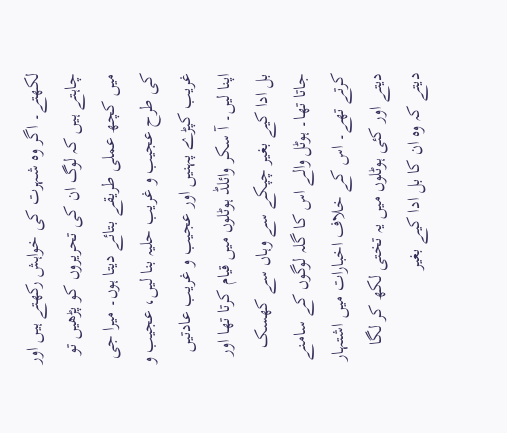لکھتے۔ اگر وہ شہرت کی خواہش رکھتے ہیں اور چاہتے ہیں کہ لوگ ان کی تحریروں کو پڑھیں تو میں کچھ عملی طریقے بتائے دیتا ہوں۔ میرا جی کی طرح عجیب و غریب حلیہ بنا لیں، عجیب و غریب کپڑے پہنیں اور عجیب و غریب عادتیں اپنا لیں۔ آ سکر وائلڈ ہوٹلوں میں قیام کرتا تھا اور بل ادا کیے بغیر چپکے سے وہاں سے کھسک جاتا تھا۔ ہوٹل والے اس کا گلہ لوگوں کے سامنے کرتے تھے۔ اس کے خلاف اخبارات میں اشتہار دیتے اور کئی ہوٹلوں میں یہ تختی لکھ کر لگا دیتے کہ وہ ان کا بل ادا کیے بغیر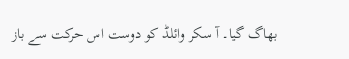بھاگ گیا۔ آ سکر وائلڈ کو دوست اس حرکت سے باز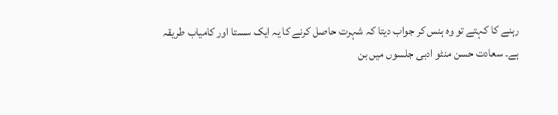رہنے کا کہتے تو وہ ہنس کر جواب دیتا کہ شہرت حاصل کرنے کا یہ ایک سستا اور کامیاب طریقہ ہے۔ سعادت حسن منٹو ادبی جلسوں میں بن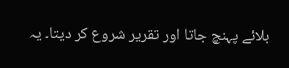بلائے پہنچ جاتا اور تقریر شروع کر دیتا۔ یہ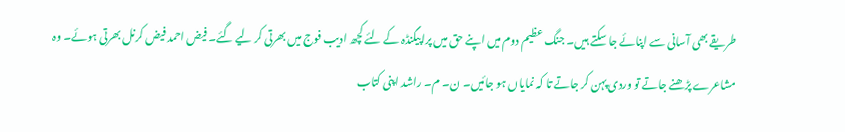طریقے بھی آسانی سے اپنائے جا سکتے ہیں۔ جنگ عظیم دوم میں اپنے حق میں پراپیگنڈہ کے لئے کچھ ادیب فوج میں بھرتی کر لیے گئے۔ فیض احمد فیض کرنل بھرتی ہوئے۔ وہ مشاعرے پڑھنے جاتے تو وردی پہن کر جاتے تا کہ نمایاں ہو جائیں۔ ن۔ م۔ راشد اپنی کتاب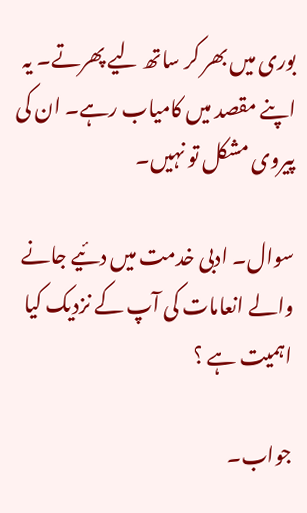بوری میں بھر کر ساتھ لیے پھرتے۔ یہ اپنے مقصد میں کامیاب رہے۔ ان کی پیروی مشکل تو نہیں۔

سوال۔ ادبی خدمت میں دئیے جانے والے انعامات کی آپ کے نزدیک کیا اہمیت ہے ؟

جواب۔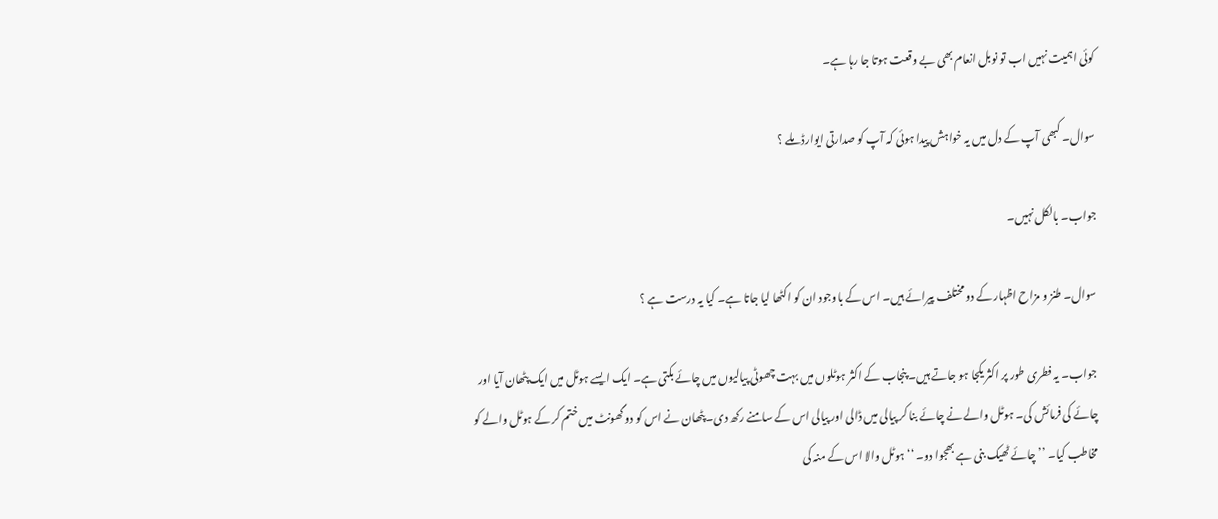کوئی اہمیت نہیں اب تو نوبل انعام بھی بے وقعت ہوتا جا رہا ہے۔

سوال۔ کبھی آپ کے دل میں یہ خواہش پیدا ہوئی کہ آپ کو صدارتی ایوارڈ ملے ؟

جواب۔ بالکل نہیں۔

سوال۔ طنز و مزاح اظہار کے دو مختلف پیرائے ہیں۔ اس کے باوجود ان کو اکٹھا لیا جاتا ہے۔ کیا یہ درست ہے ؟

جواب۔ یہ فطری طور پر اکثر یکجا ہو جاتے ہیں۔ پنجاب کے اکثر ہوٹلوں میں بہت چھوٹی پیالیوں میں چائے بکتی ہے۔ ایک ایسے ہوٹل میں ایک پٹھان آیا اور چائے کی فرمائش کی۔ ہوٹل والے نے چائے بنا کر پیالی میں ڈالی اور پیالی اس کے سامنے رکھ دی۔ پٹھان نے اس کو دو گھونٹ میں ختم کر کے ہوٹل والے کو مخاطب کیا۔ ’’ چائے ٹھیک بنی ہے بھجوا دو۔ ‘‘ ہوٹل والا اس کے منہ کی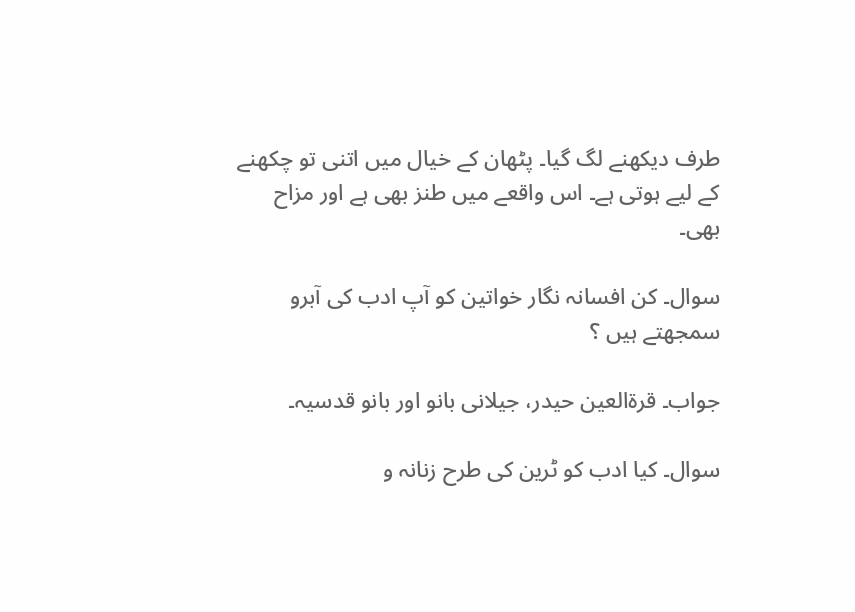طرف دیکھنے لگ گیا۔ پٹھان کے خیال میں اتنی تو چکھنے کے لیے ہوتی ہے۔ اس واقعے میں طنز بھی ہے اور مزاح بھی۔

سوال۔ کن افسانہ نگار خواتین کو آپ ادب کی آبرو سمجھتے ہیں ؟

جواب۔ قرۃالعین حیدر، جیلانی بانو اور بانو قدسیہ۔

سوال۔ کیا ادب کو ٹرین کی طرح زنانہ و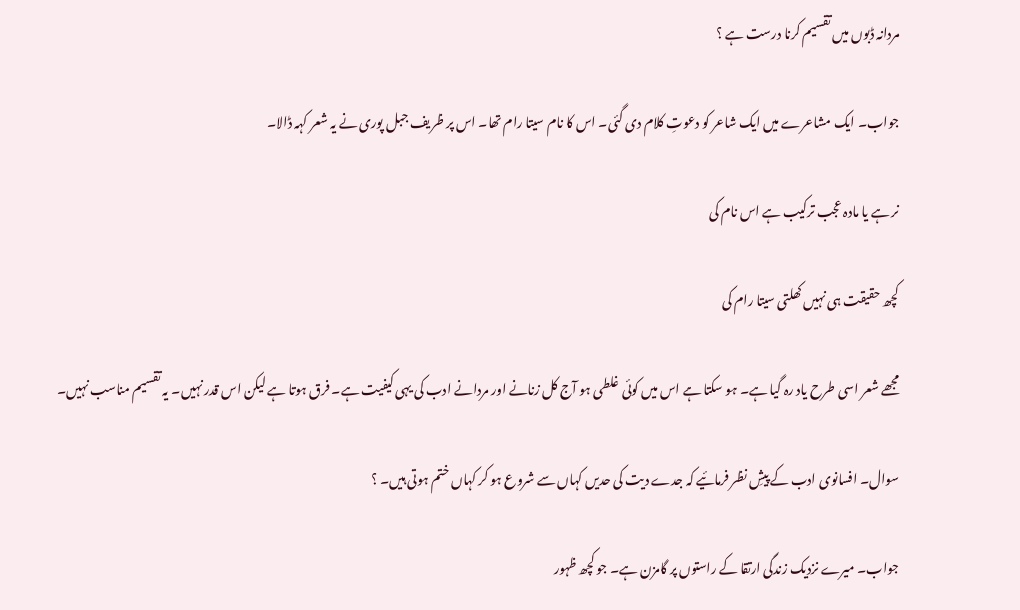مردانہ ڈبوں میں تقسیم کرنا درست ہے ؟

جواب۔ ایک مشاعرے میں ایک شاعر کو دعوتِ کلام دی گئی۔ اس کا نام سیتا رام تھا۔ اس پر ظریف جبل پوری نے یہ شعر کہہ ڈالا۔

نر ہے یا مادہ عجب ترکیب ہے اس نام کی

کچھ حقیقت ہی نہیں کھلتی سیتا رام کی

مجھے شعر اسی طرح یاد رہ گیا ہے۔ ہو سکتا ہے اس میں کوئی غلطی ہو آج کل زنانے اور مردانے ادب کی یہی کیفیت ہے۔ فرق ہوتا ہے لیکن اس قدر نہیں۔ یہ تقسیم مناسب نہیں۔

سوال۔ افسانوی ادب کے پیشِ نظر فرمائیے کہ جدے دیت کی حدیں کہاں سے شروع ہو کر کہاں ختم ہوتی ہیں۔ ؟

جواب۔ میرے نزدیک زندگی ارتقا کے راستوں پر گامزن ہے۔ جو کچھ ظہور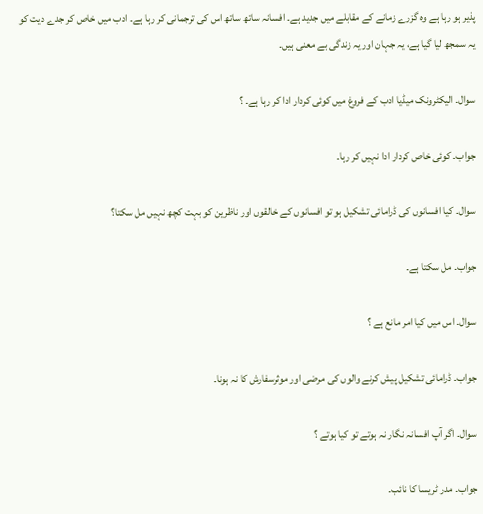پذیر ہو رہا ہے وہ گزرے زمانے کے مقابلے میں جدید ہے۔ افسانہ ساتھ ساتھ اس کی ترجمانی کر رہا ہے۔ ادب میں خاص کر جدے دیت کو یہ سمجھ لیا گیا ہے، یہ جہان اور یہ زندگی بے معنی ہیں۔

سوال۔ الیکٹرونک میڈیا ادب کے فروغ میں کوئی کردار ادا کر رہا ہے۔ ؟

جواب۔ کوئی خاص کردار ادا نہیں کر رہا۔

سوال۔ کیا افسانوں کی ڈرامائی تشکیل ہو تو افسانوں کے خالقوں اور ناظرین کو بہت کچھ نہیں مل سکتا؟

جواب۔ مل سکتا ہے۔

سوال۔ اس میں کیا امر مانع ہے ؟

جواب۔ ڈرامائی تشکیل پیش کرنے والوں کی مرضی اور موثرسفارش کا نہ ہونا۔

سوال۔ اگر آپ افسانہ نگار نہ ہوتے تو کیا ہوتے ؟

جواب۔ مدر ٹریسا کا نائب۔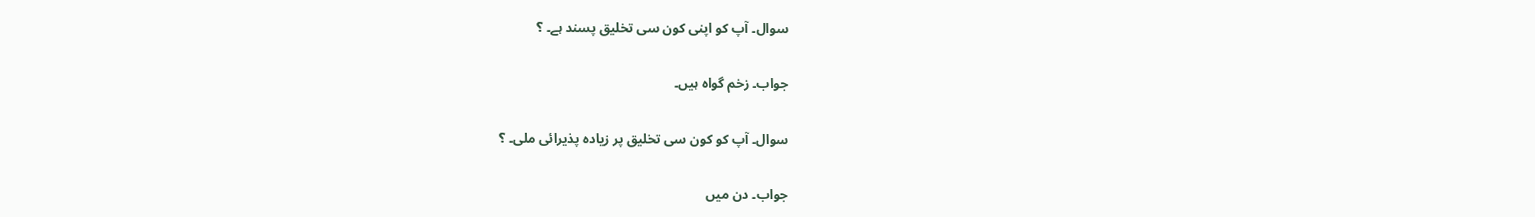سوال۔ آپ کو اپنی کون سی تخلیق پسند ہے۔ ؟

جواب۔ زخم گواہ ہیں۔

سوال۔ آپ کو کون سی تخلیق پر زیادہ پذیرائی ملی۔ ؟

جواب۔ دن میں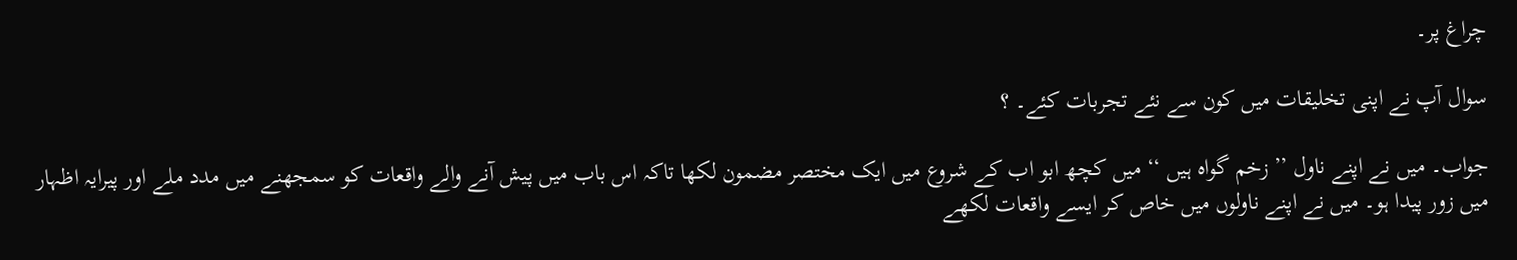چراغ پر۔

سوال آپ نے اپنی تخلیقات میں کون سے نئے تجربات کئے۔ ؟

جواب۔ میں نے اپنے ناول ’’ زخم گواہ ہیں ‘‘ میں کچھ ابو اب کے شروع میں ایک مختصر مضمون لکھا تاکہ اس باب میں پیش آنے والے واقعات کو سمجھنے میں مدد ملے اور پیرایہ اظہار میں زور پیدا ہو۔ میں نے اپنے ناولوں میں خاص کر ایسے واقعات لکھے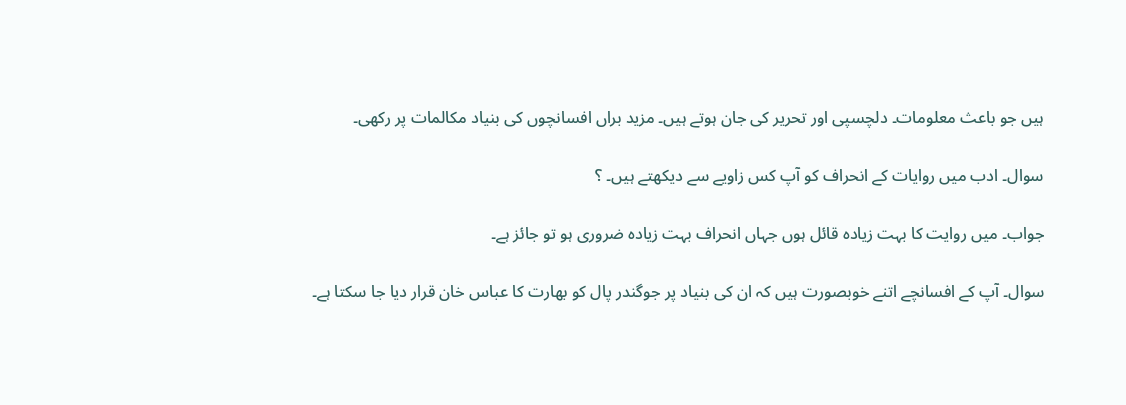ہیں جو باعث معلومات۔ دلچسپی اور تحریر کی جان ہوتے ہیں۔ مزید براں افسانچوں کی بنیاد مکالمات پر رکھی۔

سوال۔ ادب میں روایات کے انحراف کو آپ کس زاویے سے دیکھتے ہیں۔ ؟

جواب۔ میں روایت کا بہت زیادہ قائل ہوں جہاں انحراف بہت زیادہ ضروری ہو تو جائز ہے۔

سوال۔ آپ کے افسانچے اتنے خوبصورت ہیں کہ ان کی بنیاد پر جوگندر پال کو بھارت کا عباس خان قرار دیا جا سکتا ہے۔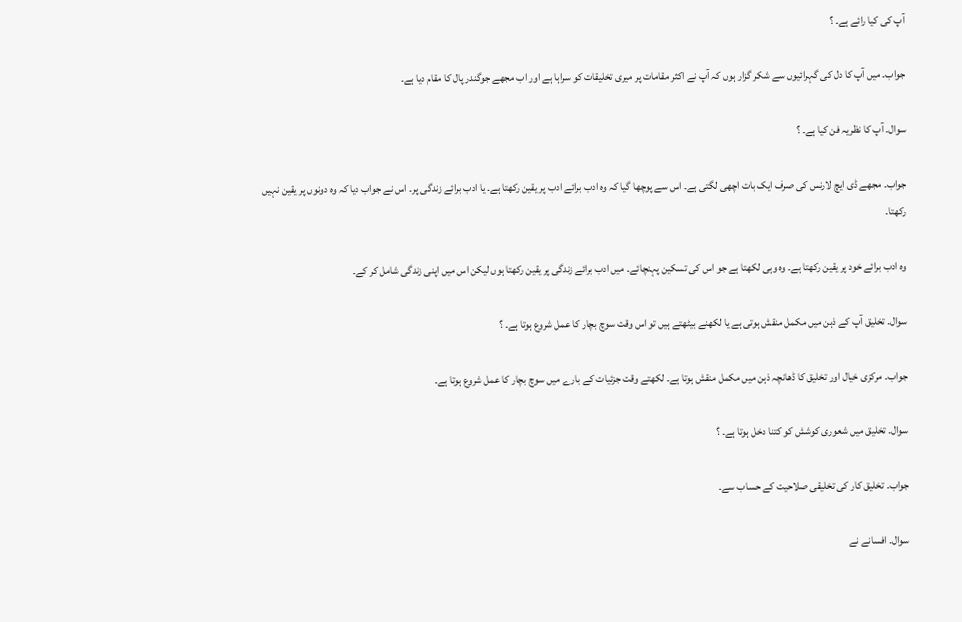آپ کی کیا رائے ہے۔ ؟

جواب۔ میں آپ کا دل کی گہرائیوں سے شکر گزار ہوں کہ آپ نے اکثر مقامات پر میری تخلیقات کو سراہا ہے اور اب مجھے جوگندر پال کا مقام دیا ہے۔

سوال۔ آپ کا نظریہ فن کیا ہے۔ ؟

جواب۔ مجھے ڈی ایچ لارنس کی صرف ایک بات اچھی لگتی ہے۔ اس سے پوچھا گیا کہ وہ ادب برائے ادب پر یقین رکھتا ہے۔ یا ادب برائے زندگی پر۔ اس نے جواب دیا کہ وہ دونوں پر یقین نہیں رکھتا۔

وہ ادب برائے خود پر یقین رکھتا ہے۔ وہ وہی لکھتا ہے جو اس کی تسکین پہنچائے۔ میں ادب برائے زندگی پر یقین رکھتا ہوں لیکن اس میں اپنی زندگی شامل کر کے۔

سوال۔ تخلیق آپ کے ذہن میں مکمل منقش ہوتی ہے یا لکھنے بیٹھتے ہیں تو اس وقت سوچ بچار کا عمل شروع ہوتا ہے۔ ؟

جواب۔ مرکزی خیال اور تخلیق کا ڈھانچہ ذہن میں مکمل منقش ہوتا ہے۔ لکھتے وقت جزئیات کے بارے میں سوچ بچار کا عمل شروع ہوتا ہے۔

سوال۔ تخلیق میں شعوری کوشش کو کتنا دخل ہوتا ہے۔ ؟

جواب۔ تخلیق کار کی تخلیقی صلاحیت کے حساب سے۔

سوال۔ افسانے نے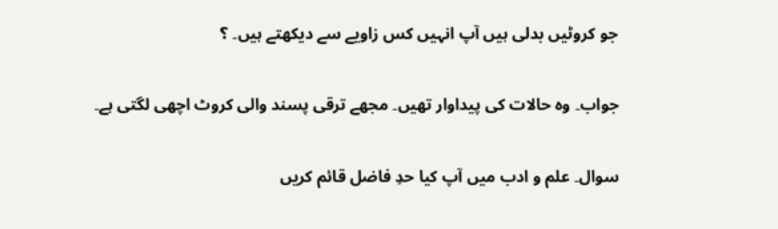جو کروٹیں بدلی ہیں آپ انہیں کس زاویے سے دیکھتے ہیں۔ ؟

جواب۔ وہ حالات کی پیداوار تھیں۔ مجھے ترقی پسند والی کروٹ اچھی لگتی ہے۔

سوال۔ علم و ادب میں آپ کیا حدِ فاضل قائم کریں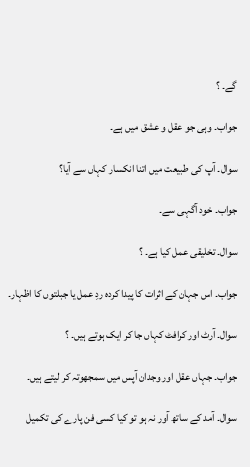گے۔ ؟

جواب۔ وہی جو عقل و عشق میں ہے۔

سوال۔ آپ کی طبیعت میں اتنا انکسار کہاں سے آیا؟

جواب۔ خود آگہی سے۔

سوال۔ تخلیقی عمل کیا ہے۔ ؟

جواب۔ اس جہان کے اثرات کا پیدا کردہ ردِ عمل یا جبلتوں کا اظہار۔

سوال۔ آرٹ اور کرافٹ کہاں جا کر ایک ہوتے ہیں۔ ؟

جواب۔ جہاں عقل اور وجدان آپس میں سمجھوتہ کر لیتے ہیں۔

سوال۔ آمد کے ساتھ آور نہ ہو تو کیا کسی فن پارے کی تکمیل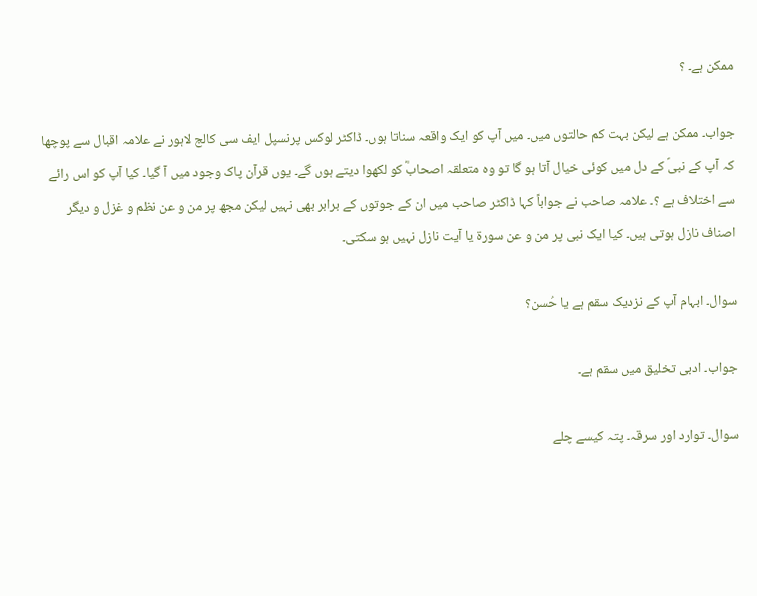ممکن ہے۔ ؟

جواب۔ ممکن ہے لیکن بہت کم حالتوں میں۔ میں آپ کو ایک واقعہ سناتا ہوں۔ ڈاکٹر لوکس پرنسپل ایف سی کالج لاہور نے علامہ اقبال سے پوچھا کہ آپ کے نبیؐ کے دل میں کوئی خیال آتا ہو گا تو وہ متعلقہ اصحابؓ کو لکھوا دیتے ہوں گے۔ یوں قرآن پاک وجود میں آ گیا۔ کیا آپ کو اس رائے سے اختلاف ہے ؟۔ علامہ صاحب نے جواباً کہا ڈاکٹر صاحب میں ان کے جوتوں کے برابر بھی نہیں لیکن مجھ پر من و عن نظم و غزل و دیگر اصناف نازل ہوتی ہیں۔ کیا ایک نبی پر من و عن سورۃ یا آیت نازل نہیں ہو سکتی۔

سوال۔ ابہام آپ کے نزدیک سقم ہے یا حُسن؟

جواب۔ ادبی تخلیق میں سقم ہے۔

سوال۔ توارد اور سرقہ۔ پتہ کیسے چلے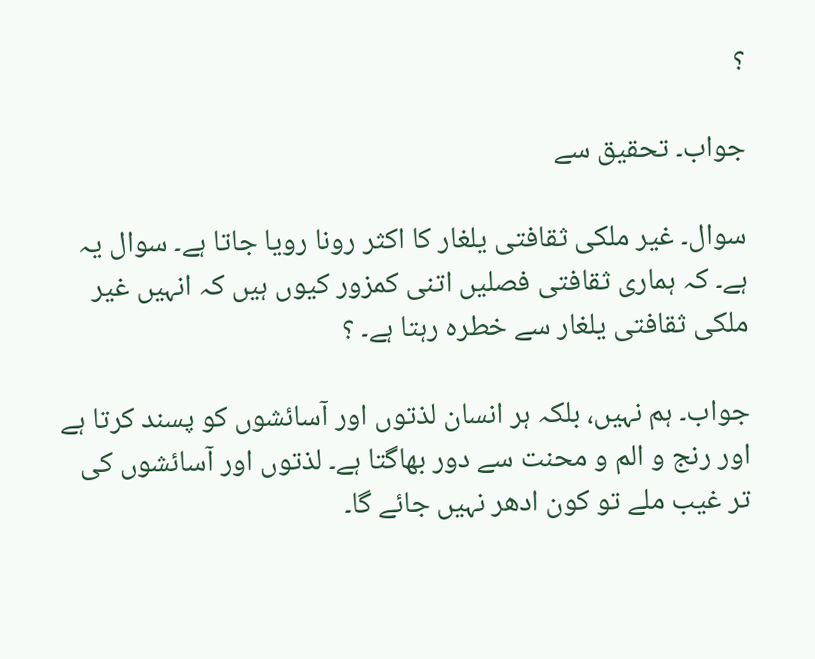؟

جواب۔ تحقیق سے

سوال۔ غیر ملکی ثقافتی یلغار کا اکثر رونا رویا جاتا ہے۔ سوال یہ ہے۔ کہ ہماری ثقافتی فصلیں اتنی کمزور کیوں ہیں کہ انہیں غیر ملکی ثقافتی یلغار سے خطرہ رہتا ہے۔ ؟

جواب۔ ہم نہیں، بلکہ ہر انسان لذتوں اور آسائشوں کو پسند کرتا ہے اور رنج و الم و محنت سے دور بھاگتا ہے۔ لذتوں اور آسائشوں کی تر غیب ملے تو کون ادھر نہیں جائے گا۔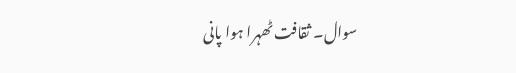سوال۔ ثقافت ٹھہرا ہوا پانی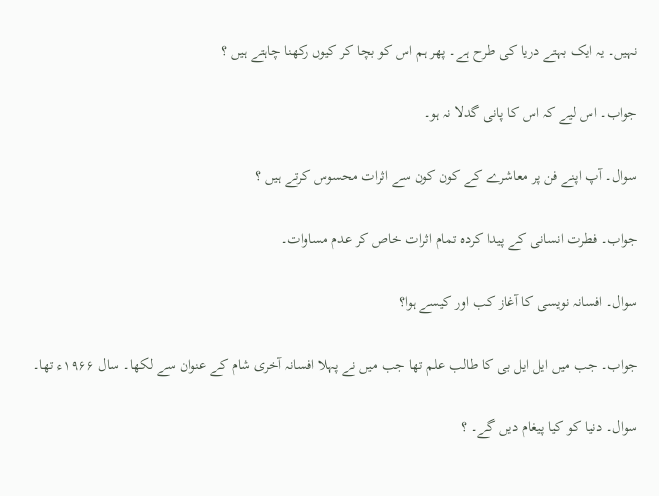نہیں۔ یہ ایک بہتے دریا کی طرح ہے۔ پھر ہم اس کو بچا کر کیوں رکھنا چاہتے ہیں ؟

جواب۔ اس لیے کہ اس کا پانی گدلا نہ ہو۔

سوال۔ آپ اپنے فن پر معاشرے کے کون کون سے اثرات محسوس کرتے ہیں ؟

جواب۔ فطرت انسانی کے پیدا کردہ تمام اثرات خاص کر عدم مساوات۔

سوال۔ افسانہ نویسی کا آغاز کب اور کیسے ہوا؟

جواب۔ جب میں ایل ایل بی کا طالب علم تھا جب میں نے پہلا افسانہ آخری شام کے عنوان سے لکھا۔ سال ۱۹۶۶ء تھا۔

سوال۔ دنیا کو کیا پیغام دیں گے۔ ؟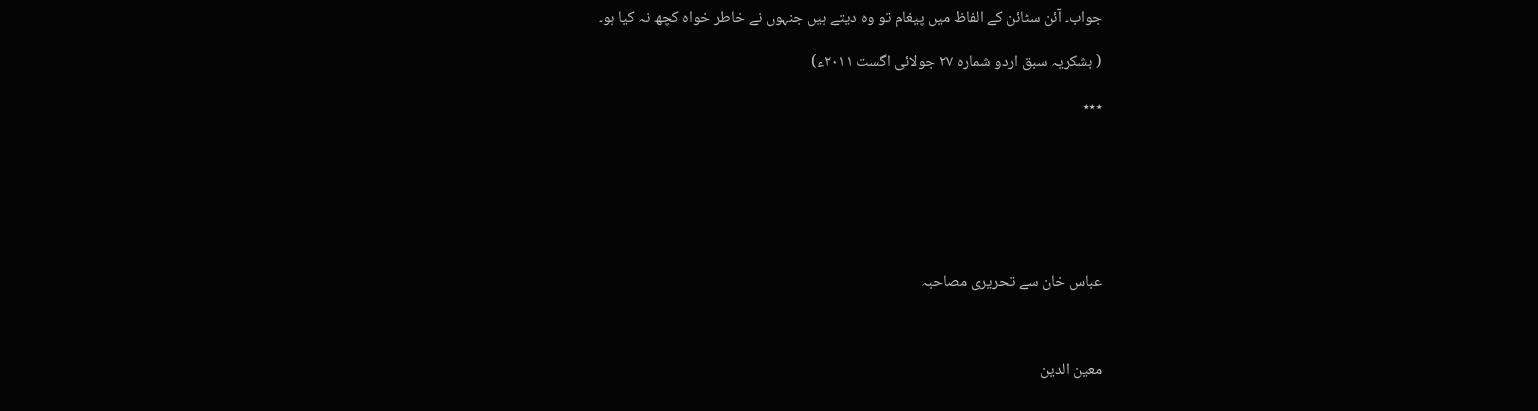جواب۔ آئن سٹائن کے الفاظ میں پیغام تو وہ دیتے ہیں جنہوں نے خاطر خواہ کچھ نہ کیا ہو۔

( بشکریہ سبق اردو شمارہ ۲۷ جولائی اگست ۲۰۱۱ء)

٭٭٭







عباس خان سے تحریری مصاحبہ



معین الدین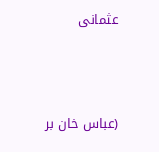عثمانی



(عباس خان بر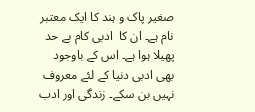صغیر پاک و ہند کا ایک معتبر نام ہے۔ ان کا  ادبی کام بے حد پھیلا ہوا ہے۔ اس کے باوجود بھی ادبی دنیا کے لئے معروف نہیں بن سکے۔ زندگی اور ادب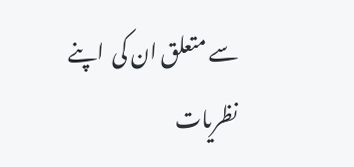سے متعلق ان کی  اپنے نظریات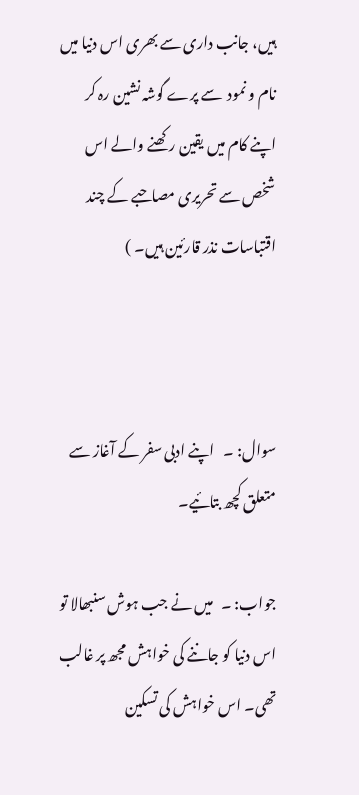ہیں، جانب داری سے بھری اس دنیا میں نام و نمود  سے پرے گوشہ نشین رہ کر اپنے کام میں یقین رکھنے والے اس  شخص سے تحریری مصاحبے کے چند اقتباسات نذر قارئین ہیں۔ )



سوال: ۔   اپنے ادبی سفر کے آغاز سے متعلق کچھ بتائیے۔

جواب: ۔   میں نے جب ہوش سنبھالا تو اس دنیا کو جاننے کی خواہش مجھ پر غالب تھی۔ اس خواہش کی تسکین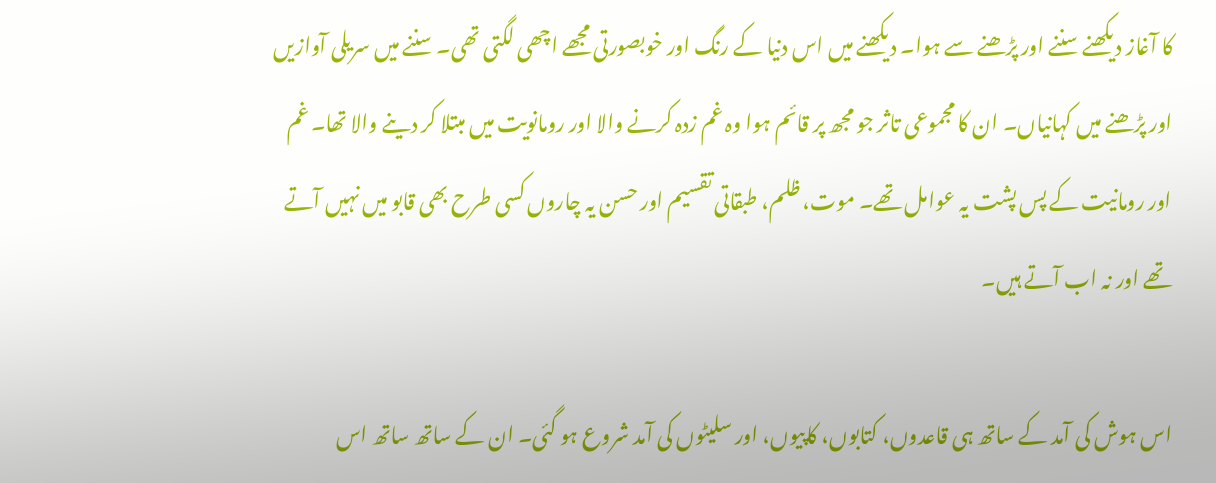کا آغاز دیکھنے سننے اور پڑھنے سے ہوا۔ دیکھنے میں اس دنیا کے رنگ اور خوبصورتی مجھے اچھی لگتی تھی۔ سننے میں سریلی آوازیں اور پڑھنے میں کہانیاں۔ ان کا مجموعی تاثر جو مجھ پر قائم ہوا وہ غم زدہ کرنے والا اور رومانویت میں مبتلا کر دینے والا تھا۔ غم اور رومانیت کے پس پشت یہ عوامل تھے۔ موت، ظلم، طبقاتی تقسیم اور حسن یہ چاروں کسی طرح بھی قابو میں نہیں آتے تھے اور نہ اب آتے ہیں۔

اس ہوش کی آمد کے ساتھ ہی قاعدوں، کتابوں، کاپیوں، اور سلیٹوں کی آمد شروع ہو گئی۔ ان کے ساتھ ساتھ اس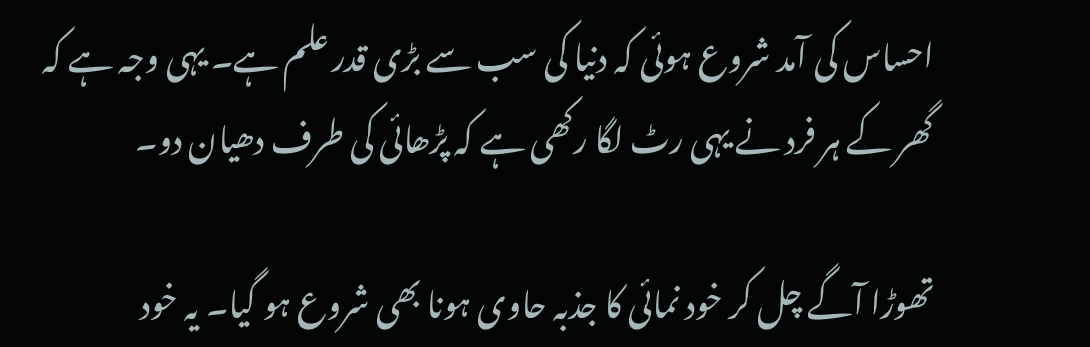احساس کی آمد شروع ہوئی کہ دنیا کی سب سے بڑی قدر علم ہے۔ یہی وجہ ہے کہ گھر کے ہر فرد نے یہی رٹ لگا رکھی ہے کہ پڑھائی کی طرف دھیان دو۔

تھوڑا آگے چل کر خود نمائی کا جذبہ حاوی ہونا بھی شروع ہو گیا۔ یہ خود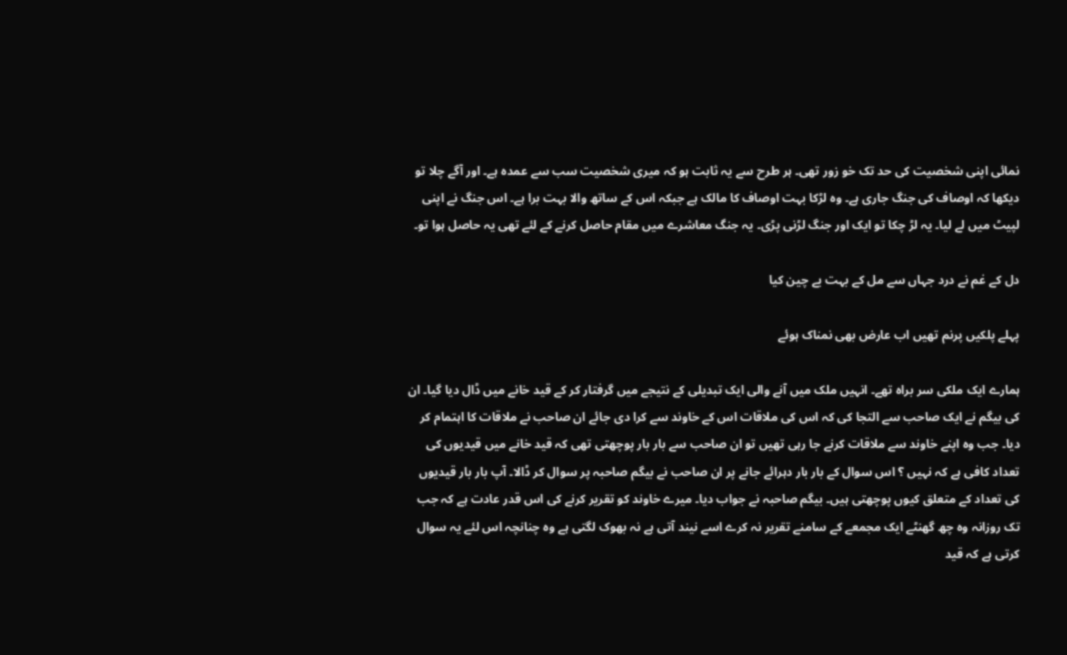نمائی اپنی شخصیت کی حد تک خو زور تھی۔ ہر طرح سے یہ ثابت ہو کہ میری شخصیت سب سے عمدہ ہے۔ اور آگے چلا تو دیکھا کہ اوصاف کی جنگ جاری ہے۔ وہ لڑکا بہت اوصاف کا مالک ہے جبکہ اس کے ساتھ والا بہت برا ہے۔ اس جنگ نے اپنی لپیٹ میں لے لیا۔ یہ لڑ چکا تو ایک اور جنگ لڑنی پڑی۔ یہ جنگ معاشرے میں مقام حاصل کرنے کے لئے تھی یہ حاصل ہوا تو۔

دل کے غم نے درد جہاں سے مل کے بہت بے چین کیا

پہلے پلکیں پرنم تھیں اب عارض بھی نمناک ہوئے

ہمارے ایک ملکی سر براہ تھے۔ انہیں ملک میں آنے والی ایک تبدیلی کے نتیجے میں گرفتار کر کے قید خانے میں ڈال دیا گیا۔ ان کی بیگم نے ایک صاحب سے التجا کی کہ اس کی ملاقات اس کے خاوند سے کرا دی جائے ان صاحب نے ملاقات کا اہتمام کر دیا۔ جب وہ اپنے خاوند سے ملاقات کرنے جا رہی تھیں تو ان صاحب سے بار بار پوچھتی تھی کہ قید خانے میں قیدیوں کی تعداد کافی ہے کہ نہیں ؟ اس سوال کے بار بار دہرائے جانے پر ان صاحب نے بیگم صاحبہ پر سوال کر ڈالا۔ آپ بار بار قیدیوں کی تعداد کے متعلق کیوں پوچھتی ہیں۔ بیگم صاحبہ نے جواب دیا۔ میرے خاوند کو تقریر کرنے کی اس قدر عادت ہے کہ جب تک روزانہ وہ چھ گھنٹے ایک مجمعے کے سامنے تقریر نہ کرے اسے نیند آتی ہے نہ بھوک لگتی ہے وہ چنانچہ اس لئے یہ سوال کرتی ہے کہ قید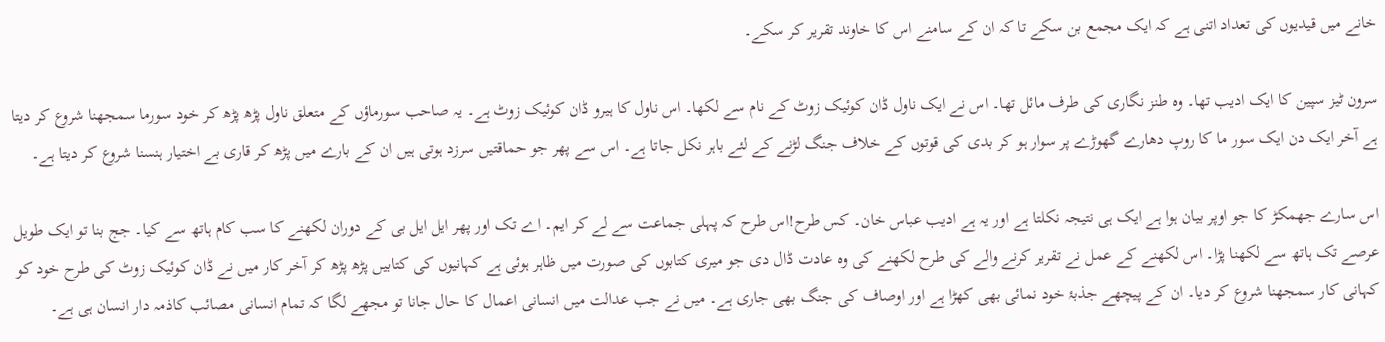خانے میں قیدیوں کی تعداد اتنی ہے کہ ایک مجمع بن سکے تا کہ ان کے سامنے اس کا خاوند تقریر کر سکے۔

سرون ٹیز سپین کا ایک ادیب تھا۔ وہ طنز نگاری کی طرف مائل تھا۔ اس نے ایک ناول ڈان کوئیک زوٹ کے نام سے لکھا۔ اس ناول کا ہیرو ڈان کوئیک زوٹ ہے۔ یہ صاحب سورماؤں کے متعلق ناول پڑھ پڑھ کر خود سورما سمجھنا شروع کر دیتا ہے آخر ایک دن ایک سور ما کا روپ دھارے گھوڑے پر سوار ہو کر بدی کی قوتوں کے خلاف جنگ لڑنے کے لئے باہر نکل جاتا ہے۔ اس سے پھر جو حماقتیں سرزد ہوتی ہیں ان کے بارے میں پڑھ کر قاری بے اختیار ہنسنا شروع کر دیتا ہے۔

اس سارے جھمکڑ کا جو اوپر بیان ہوا ہے ایک ہی نتیجہ نکلتا ہے اور یہ ہے ادیب عباس خان۔ کس طرح!اس طرح کہ پہلی جماعت سے لے کر ایم۔ اے تک اور پھر ایل ایل بی کے دوران لکھنے کا سب کام ہاتھ سے کیا۔ جج بنا تو ایک طویل عرصے تک ہاتھ سے لکھنا پڑا۔ اس لکھنے کے عمل نے تقریر کرنے والے کی طرح لکھنے کی وہ عادت ڈال دی جو میری کتابوں کی صورت میں ظاہر ہوئی ہے کہانیوں کی کتابیں پڑھ پڑھ کر آخر کار میں نے ڈان کوئیک زوٹ کی طرح خود کو کہانی کار سمجھنا شروع کر دیا۔ ان کے پیچھے جذبۂ خود نمائی بھی کھڑا ہے اور اوصاف کی جنگ بھی جاری ہے۔ میں نے جب عدالت میں انسانی اعمال کا حال جانا تو مجھے لگا کہ تمام انسانی مصائب کاذمہ دار انسان ہی ہے۔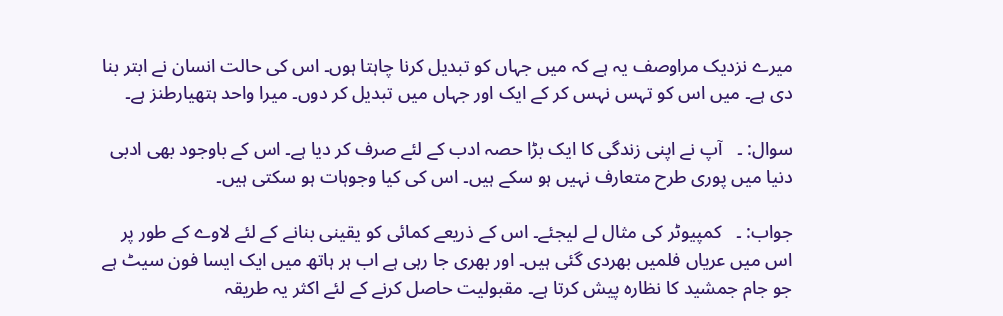میرے نزدیک مراوصف یہ ہے کہ میں جہاں کو تبدیل کرنا چاہتا ہوں۔ اس کی حالت انسان نے ابتر بنا دی ہے۔ میں اس کو تہس نہس کر کے ایک اور جہاں میں تبدیل کر دوں۔ میرا واحد ہتھیارطنز ہے۔

سوال: ۔   آپ نے اپنی زندگی کا ایک بڑا حصہ ادب کے لئے صرف کر دیا ہے۔ اس کے باوجود بھی ادبی دنیا میں پوری طرح متعارف نہیں ہو سکے ہیں۔ اس کی کیا وجوہات ہو سکتی ہیں۔

جواب: ۔   کمپیوٹر کی مثال لے لیجئے۔ اس کے ذریعے کمائی کو یقینی بنانے کے لئے لاوے کے طور پر اس میں عریاں فلمیں بھردی گئی ہیں۔ اور بھری جا رہی ہے اب ہر ہاتھ میں ایک ایسا فون سیٹ ہے جو جام جمشید کا نظارہ پیش کرتا ہے۔ مقبولیت حاصل کرنے کے لئے اکثر یہ طریقہ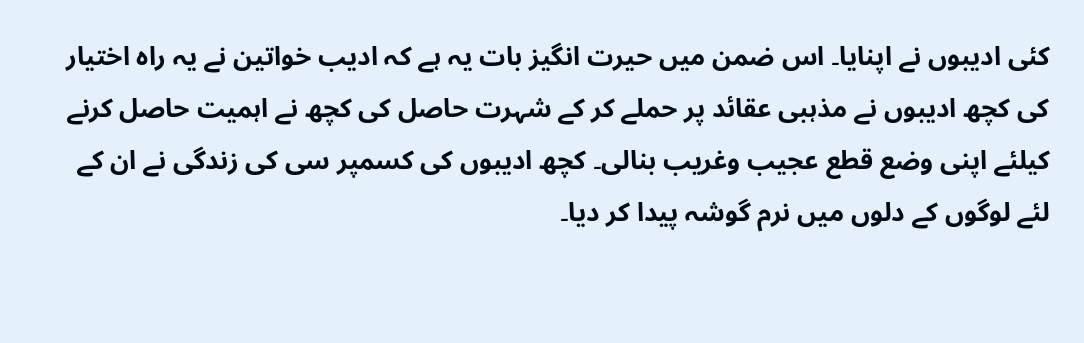کئی ادیبوں نے اپنایا۔ اس ضمن میں حیرت انگیز بات یہ ہے کہ ادیب خواتین نے یہ راہ اختیار کی کچھ ادیبوں نے مذہبی عقائد پر حملے کر کے شہرت حاصل کی کچھ نے اہمیت حاصل کرنے کیلئے اپنی وضع قطع عجیب وغریب بنالی۔ کچھ ادیبوں کی کسمپر سی کی زندگی نے ان کے لئے لوگوں کے دلوں میں نرم گوشہ پیدا کر دیا۔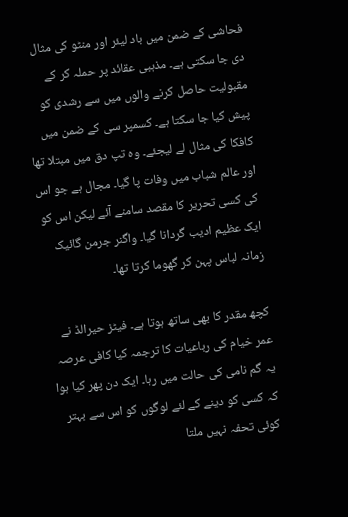فحاشی کے ضمن میں باد لیئر اور منٹو کی مثال دی جا سکتی ہے۔ مذہبی عقائد پر حملہ کر کے مقبولیت حاصل کرنے والوں میں سے رشدی کو پیش کیا جا سکتا ہے۔ کسمپر سی کے ضمن میں کافکا کی مثال لے لیجئے۔ وہ تپ دق میں مبتلا تھا اور عالم شباب میں وفات پا گیا۔ مجال ہے جو اس کی کسی تحریر کا مقصد سامنے آئے لیکن اس کو ایک عظیم ادیب گردانا گیا۔ واگنر جرمن گائیک زمانہ لباس پہن کر گھوما کرتا تھا۔

کچھ مقدر کا بھی ساتھ ہوتا ہے۔ فیٹز حیرالڈ نے عمر خیام کی رباعیات کا ترجمہ کیا کافی عرصہ یہ گم نامی کی حالت میں رہا۔ ایک دن پھر کیا ہوا کہ کسی کو دینے کے لئے لوگوں کو اس سے بہتر کوئی تحفہ نہیں ملتا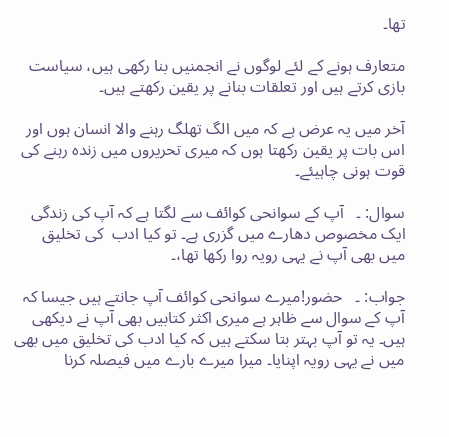تھا۔

متعارف ہونے کے لئے لوگوں نے انجمنیں بنا رکھی ہیں، سیاست بازی کرتے ہیں اور تعلقات بنانے پر یقین رکھتے ہیں۔

آخر میں یہ عرض ہے کہ میں الگ تھلگ رہنے والا انسان ہوں اور اس بات پر یقین رکھتا ہوں کہ میری تحریروں میں زندہ رہنے کی قوت ہونی چاہیئے۔

سوال: ۔   آپ کے سوانحی کوائف سے لگتا ہے کہ آپ کی زندگی ایک مخصوص دھارے میں گزری ہے۔ تو کیا ادب  کی تخلیق میں بھی آپ نے یہی رویہ روا رکھا تھا،۔

جواب: ۔   حضور!میرے سوانحی کوائف آپ جانتے ہیں جیسا کہ آپ کے سوال سے ظاہر ہے میری اکثر کتابیں بھی آپ نے دیکھی ہیں۔ یہ تو آپ بہتر بتا سکتے ہیں کہ کیا ادب کی تخلیق میں بھی میں نے یہی رویہ اپنایا۔ میرا میرے بارے میں فیصلہ کرنا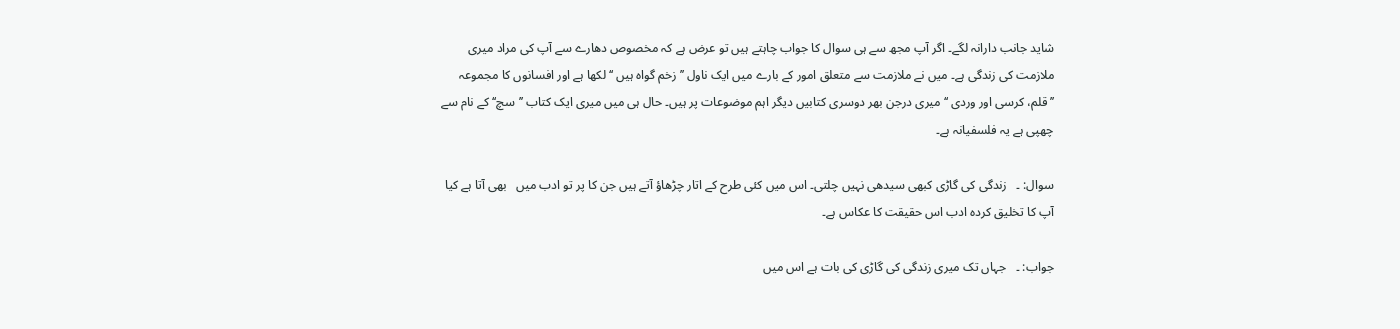شاید جانب دارانہ لگے۔ اگر آپ مجھ سے ہی سوال کا جواب چاہتے ہیں تو عرض ہے کہ مخصوص دھارے سے آپ کی مراد میری ملازمت کی زندگی ہے۔ میں نے ملازمت سے متعلق امور کے بارے میں ایک ناول ’’زخم گواہ ہیں ‘‘ لکھا ہے اور افسانوں کا مجموعہ ’’قلم، کرسی اور وردی ‘‘ میری درجن بھر دوسری کتابیں دیگر اہم موضوعات پر ہیں۔ حال ہی میں میری ایک کتاب ’’سچ‘‘ کے نام سے چھپی ہے یہ فلسفیانہ ہے۔

سوال: ۔   زندگی کی گاڑی کبھی سیدھی نہیں چلتی۔ اس میں کئی طرح کے اتار چڑھاؤ آتے ہیں جن کا پر تو ادب میں   بھی آتا ہے کیا آپ کا تخلیق کردہ ادب اس حقیقت کا عکاس ہے۔

جواب: ۔   جہاں تک میری زندگی کی گاڑی کی بات ہے اس میں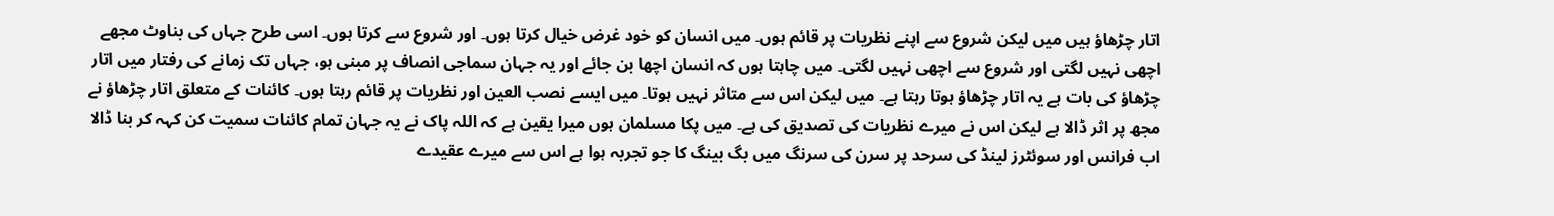اتار چڑھاؤ ہیں میں لیکن شروع سے اپنے نظریات پر قائم ہوں۔ میں انسان کو خود غرض خیال کرتا ہوں۔ اور شروع سے کرتا ہوں۔ اسی طرح جہاں کی بناوٹ مجھے اچھی نہیں لگتی اور شروع سے اچھی نہیں لگتی۔ میں چاہتا ہوں کہ انسان اچھا بن جائے اور یہ جہان سماجی انصاف پر مبنی ہو، جہاں تک زمانے کی رفتار میں اتار چڑھاؤ کی بات ہے یہ اتار چڑھاؤ ہوتا رہتا ہے۔ میں لیکن اس سے متاثر نہیں ہوتا۔ میں ایسے نصب العین اور نظریات پر قائم رہتا ہوں۔ کائنات کے متعلق اتار چڑھاؤ نے مجھ پر اثر ڈالا ہے لیکن اس نے میرے نظریات کی تصدیق کی ہے۔ میں پکا مسلمان ہوں میرا یقین ہے کہ اللہ پاک نے یہ جہان تمام کائنات سمیت کن کہہ کر بنا ڈالا اب فرانس اور سوئٹرز لینڈ کی سرحد پر سرن کی سرنگ میں بگ بینگ کا جو تجربہ ہوا ہے اس سے میرے عقیدے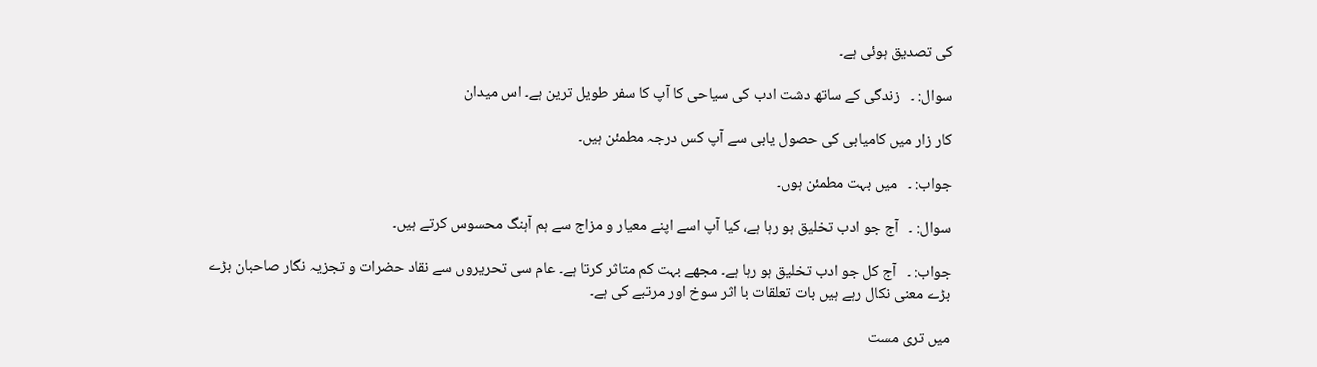کی تصدیق ہوئی ہے۔

سوال: ۔   زندگی کے ساتھ دشت ادب کی سیاحی کا آپ کا سفر طویل ترین ہے۔ اس میدان

کار زار میں کامیابی کی حصول یابی سے آپ کس درجہ مطمئن ہیں۔

جواب: ۔   میں بہت مطمئن ہوں۔

سوال: ۔   آج جو ادب تخلیق ہو رہا ہے، کیا آپ اسے اپنے معیار و مزاج سے ہم آہنگ محسوس کرتے ہیں۔

جواب: ۔   آج کل جو ادب تخلیق ہو رہا ہے۔ مجھے بہت کم متاثر کرتا ہے۔ عام سی تحریروں سے نقاد حضرات و تجزیہ نگار صاحبان بڑے بڑے معنی نکال رہے ہیں بات تعلقات با اثر سوخ اور مرتبے کی ہے۔

میں تری مست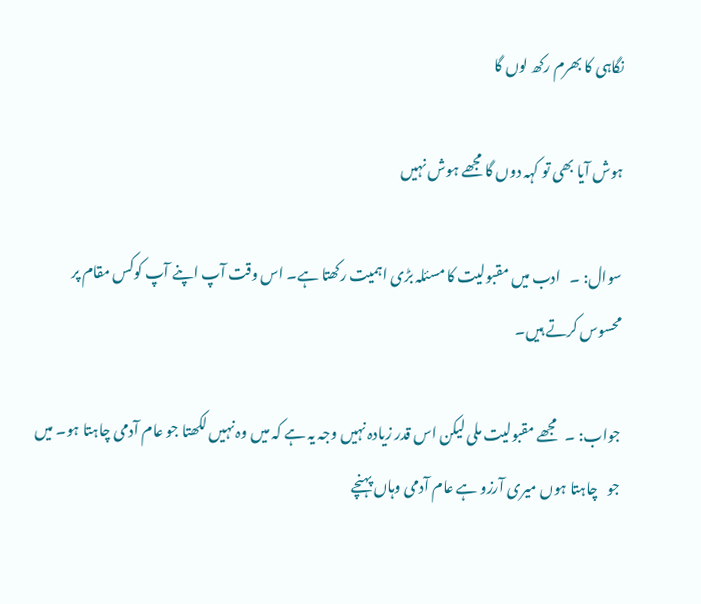نگاہی کا بھرم رکھ لوں گا

ہوش آیا بھی تو کہہ دوں گا مجھے ہوش نہیں

سوال: ۔   ادب میں مقبولیت کا مسئلہ بڑی اہمیت رکھتا ہے۔ اس وقت آپ اپنے آپ کوکس مقام پر محسوس کرتے ہیں۔

جواب: ۔   مجھے مقبولیت ملی لیکن اس قدر زیادہ نہیں وجہ یہ ہے کہ میں وہ نہیں لکھتا جو عام آدمی چاہتا ہو۔ میں جو   چاہتا ہوں میری آرزو ہے عام آدمی وہاں پہنچے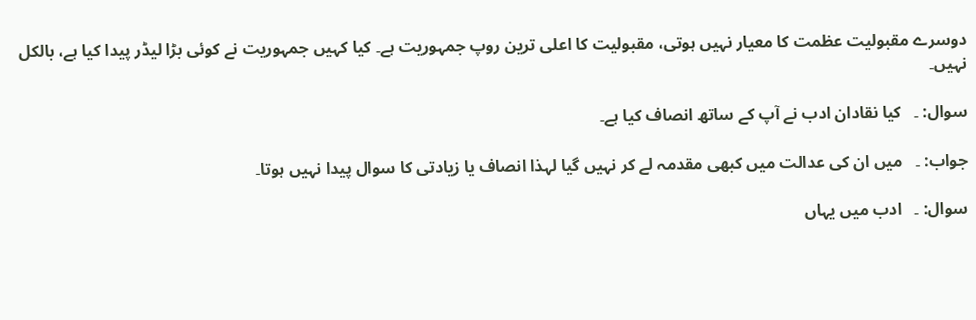دوسرے مقبولیت عظمت کا معیار نہیں ہوتی، مقبولیت کا اعلی ترین روپ جمہوریت ہے۔ کیا کہیں جمہوریت نے کوئی بڑا لیڈر پیدا کیا ہے، بالکل نہیں۔

سوال: ۔   کیا نقادان ادب نے آپ کے ساتھ انصاف کیا ہے۔

جواب: ۔   میں ان کی عدالت میں کبھی مقدمہ لے کر نہیں گیا لہذا انصاف یا زیادتی کا سوال پیدا نہیں ہوتا۔

سوال: ۔   ادب میں یہاں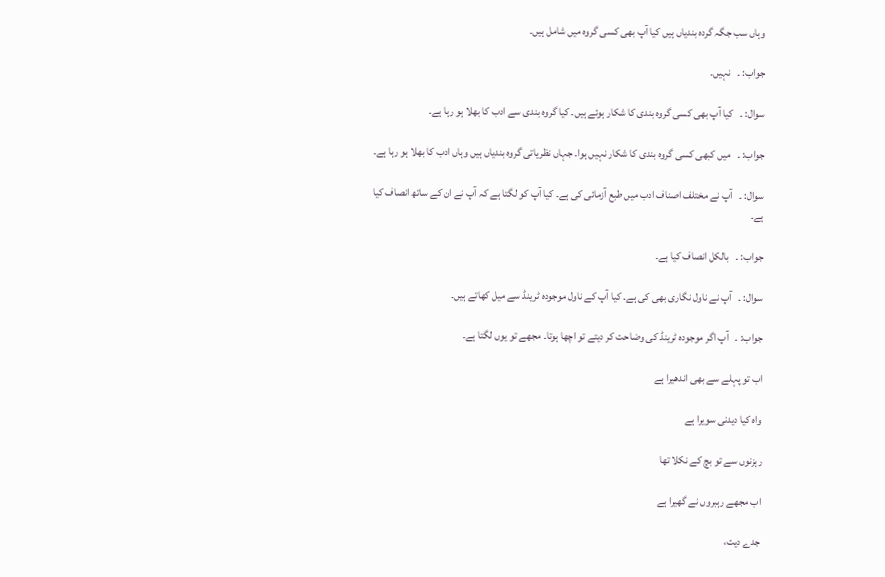وہاں سب جگہ گردہ بندیاں ہیں کیا آپ بھی کسی گروہ میں شامل ہیں۔

جواب: ۔   نہیں۔

سوال: ۔   کیا آپ بھی کسی گروہ بندی کا شکار ہوئے ہیں۔ کیا گروہ بندی سے ادب کا بھلا ہو رہا ہے۔

جواب: ۔   میں کبھی کسی گروہ بندی کا شکار نہیں ہوا۔ جہاں نظریاتی گروہ بندیاں ہیں وہاں ادب کا بھلا ہو رہا ہے۔

سوال: ۔   آپ نے مختلف اصناف ادب میں طبع آزمائی کی ہے۔ کیا آپ کو لگتا ہے کہ آپ نے ان کے ساتھ انصاف کیا ہے۔

جواب: ۔   بالکل انصاف کیا ہے۔

سوال: ۔   آپ نے ناول نگاری بھی کی ہے۔ کیا آپ کے ناول موجودہ ٹرینڈ سے میل کھاتے ہیں۔

جواب: ۔   آپ اگر موجودہ ٹرینڈ کی وضاحت کر دیتے تو اچھا ہوتا۔ مجھے تو یوں لگتا ہے۔

اب تو پہلے سے بھی اندھیرا ہے

واہ کیا دیدنی سویرا ہے

رہزنوں سے تو بچ کے نکلا تھا

اب مجھے رہبروں نے گھیرا ہے

جدے دیت،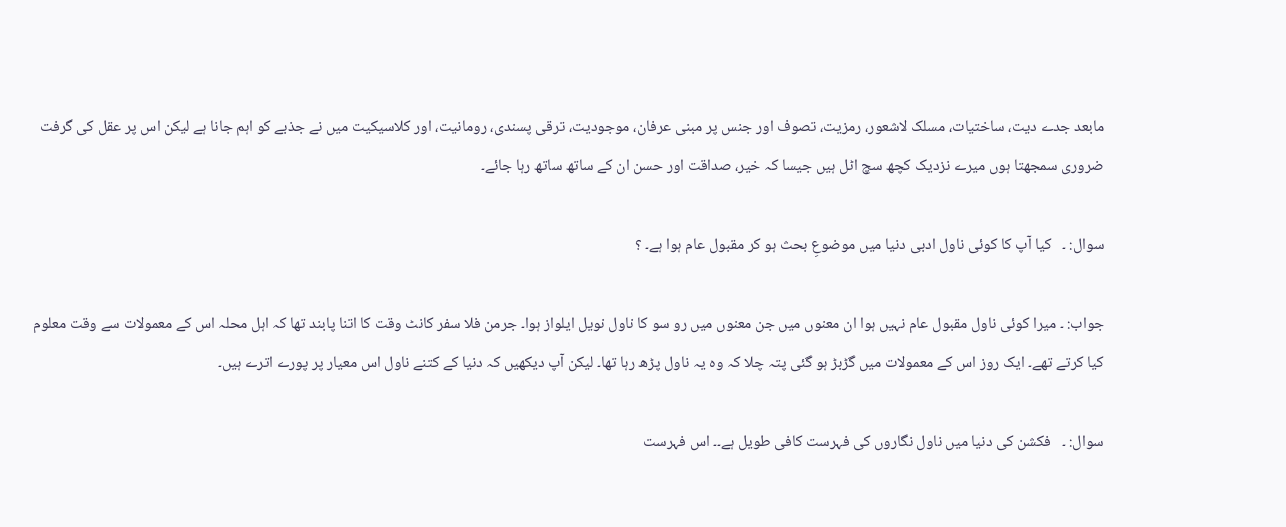مابعد جدے دیت، ساختیات، مسلک لاشعور، رمزیت، تصوف اور جنس پر مبنی عرفان، موجودیت، ترقی پسندی، رومانیت، اور کلاسیکیت میں نے جذبے کو اہم جانا ہے لیکن اس پر عقل کی گرفت ضروری سمجھتا ہوں میرے نزدیک کچھ سچ اٹل ہیں جیسا کہ خیر، صداقت اور حسن ان کے ساتھ ساتھ رہا جائے۔

سوال: ۔   کیا آپ کا کوئی ناول ادبی دنیا میں موضوعِ بحث ہو کر مقبول عام ہوا ہے۔ ؟

جواب: ۔ میرا کوئی ناول مقبول عام نہیں ہوا ان معنوں میں جن معنوں میں رو سو کا ناول نویل ایلواز ہوا۔ جرمن فلا سفر کانٹ وقت کا اتنا پابند تھا کہ اہل محلہ اس کے معمولات سے وقت معلوم کیا کرتے تھے۔ ایک روز اس کے معمولات میں گڑبڑ ہو گئی پتہ چلا کہ وہ یہ ناول پڑھ رہا تھا۔ لیکن آپ دیکھیں کہ دنیا کے کتنے ناول اس معیار پر پورے اترے ہیں۔

سوال: ۔   فکشن کی دنیا میں ناول نگاروں کی فہرست کافی طویل ہے۔۔ اس فہرست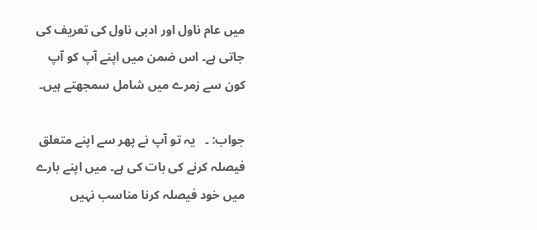میں عام ناول اور ادبی ناول کی تعریف کی جاتی ہے۔ اس ضمن میں اپنے آپ کو آپ کون سے زمرے میں شامل سمجھتے ہیں۔

جواب: ۔   یہ تو آپ نے پھر سے اپنے متعلق فیصلہ کرنے کی بات کی ہے۔ میں اپنے بارے میں خود فیصلہ کرنا مناسب نہیں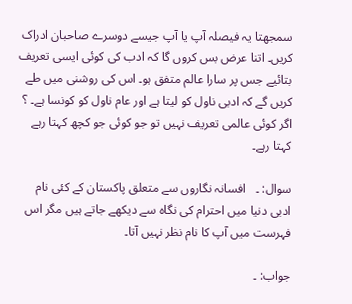سمجھتا یہ فیصلہ آپ یا آپ جیسے دوسرے صاحبان ادراک کریں۔ اتنا عرض بس کروں گا کہ ادب کی کوئی ایسی تعریف بتائیے جس پر سارا عالم متفق ہو۔ اس کی روشنی میں طے کریں گے کہ ادبی ناول کو لیتا ہے اور عام ناول کو کونسا ہے۔ ؟ اگر کوئی عالمی تعریف نہیں تو جو کوئی جو کچھ کہتا رہے کہتا رہے۔

سوال: ۔   افسانہ نگاروں سے متعلق پاکستان کے کئی نام ادبی دنیا میں احترام کی نگاہ سے دیکھے جاتے ہیں مگر اس فہرست میں آپ کا نام نظر نہیں آتا۔

جواب: ۔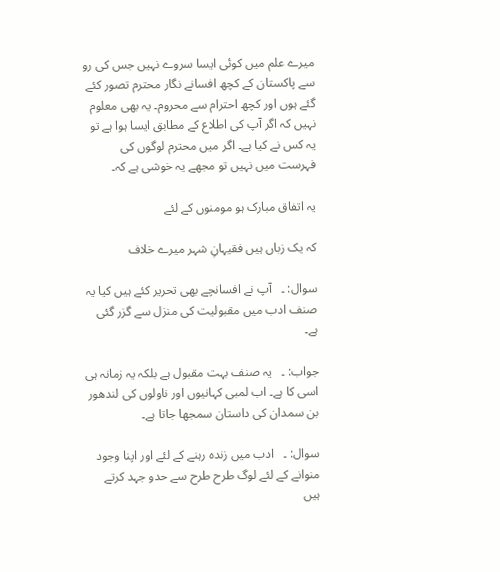میرے علم میں کوئی ایسا سروے نہیں جس کی رو سے پاکستان کے کچھ افسانے نگار محترم تصور کئے گئے ہوں اور کچھ احترام سے محروم۔ یہ بھی معلوم نہیں کہ اگر آپ کی اطلاع کے مطابق ایسا ہوا ہے تو یہ کس نے کیا ہے۔ اگر میں محترم لوگوں کی فہرست میں نہیں تو مجھے یہ خوشی ہے کہ۔

یہ اتفاق مبارک ہو مومنوں کے لئے

کہ یک زباں ہیں فقیہانِ شہر میرے خلاف

سوال: ۔   آپ نے افسانچے بھی تحریر کئے ہیں کیا یہ صنف ادب میں مقبولیت کی منزل سے گزر گئی ہے۔

جواب: ۔   یہ صنف بہت مقبول ہے بلکہ یہ زمانہ ہی اسی کا ہے۔ اب لمبی کہانیوں اور ناولوں کی لندھور بن سمدان کی داستان سمجھا جاتا ہے۔

سوال: ۔   ادب میں زندہ رہنے کے لئے اور اپنا وجود منوانے کے لئے لوگ طرح طرح سے حدو جہد کرتے ہیں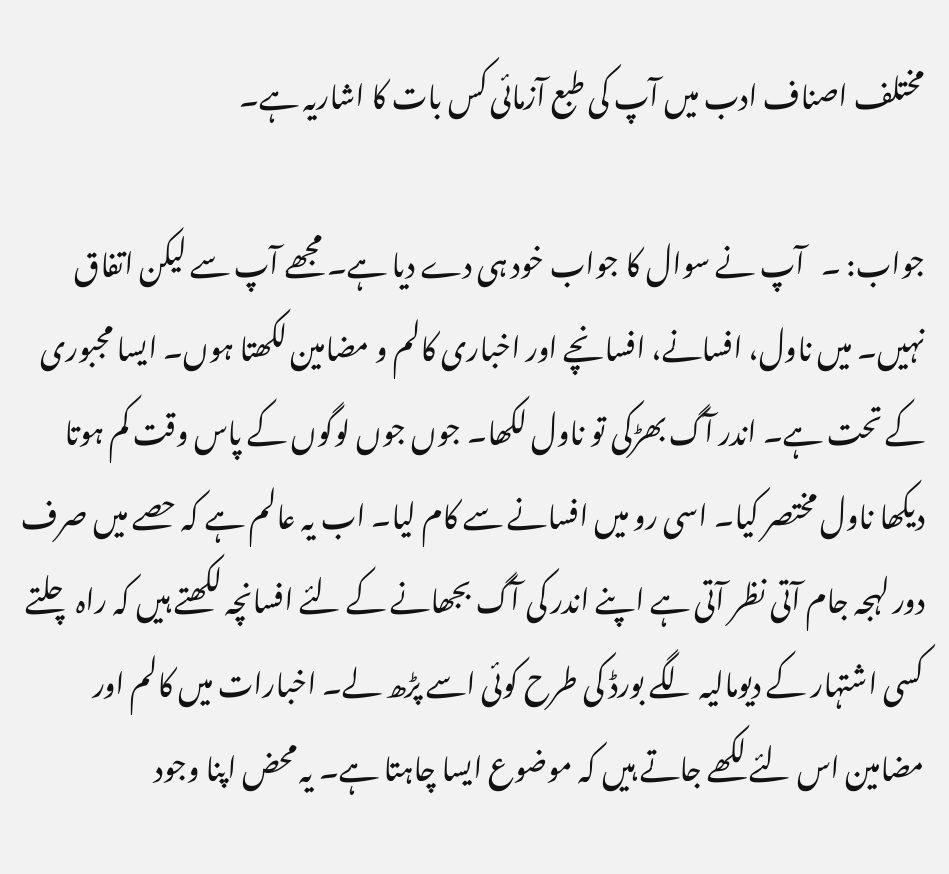مختلف اصناف ادب میں آپ کی طبع آزمائی کس بات کا اشاریہ ہے۔

جواب: ۔   آپ نے سوال کا جواب خود ہی دے دیا ہے۔ مجھے آپ سے لیکن اتفاق نہیں۔ میں ناول، افسانے، افسانچے اور اخباری کالم و مضامین لکھتا ہوں۔ ایسا مجبوری کے تحت ہے۔ اندر آگ بھڑکی تو ناول لکھا۔ جوں جوں لوگوں کے پاس وقت کم ہوتا دیکھا ناول مختصر کیا۔ اسی رو میں افسانے سے کام لیا۔ اب یہ عالم ہے کہ حصے میں صرف دور لہجہ جام آتی نظر آتی ہے اپنے اندر کی آگ بجھانے کے لئے افسانچہ لکھتے ہیں کہ راہ چلتے کسی اشتہار کے دیومالیہ لگے بورڈ کی طرح کوئی اسے پڑھ لے۔ اخبارات میں کالم اور مضامین اس لئے لکھے جاتے ہیں کہ موضوع ایسا چاہتا ہے۔ یہ محض اپنا وجود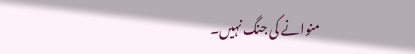منوانے کی جنگ نہیں۔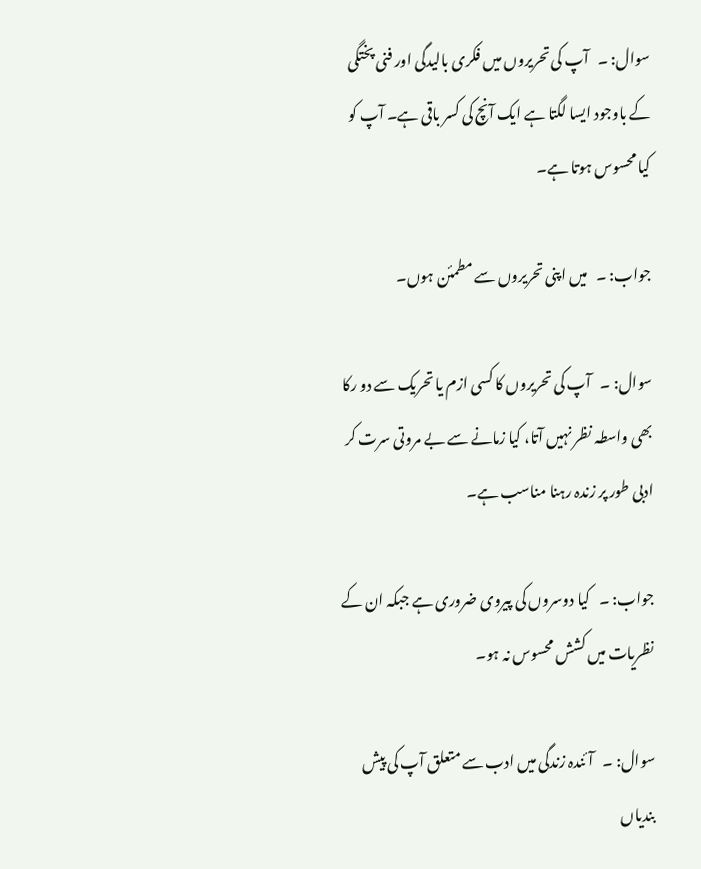سوال: ۔   آپ کی تحریروں میں فکری بالیدگی اور فنی پختگی کے باوجود ایسا لگتا ہے ایک آنچ کی کسر باقی ہے۔ آپ کو کیا محسوس ہوتا ہے۔

جواب: ۔   میں اپنی تحریروں سے مطمئن ہوں۔

سوال: ۔   آپ کی تحریروں کا کسی ازم یا تحریک سے دو رکا بھی واسطہ نظر نہیں آتا، کیا زمانے سے بے مروتی سرت کر ادبی طور پر زندہ رہنا مناسب ہے۔

جواب: ۔   کیا دوسروں کی پیروی ضروری ہے جبکہ ان کے نظریات میں کشش محسوس نہ ہو۔

سوال: ۔   آئندہ زندگی میں ادب سے متعلق آپ کی پیش بندیاں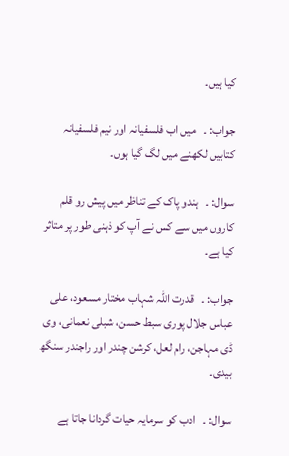کیا ہیں۔

جواب: ۔   میں اب فلسفیانہ اور نیم فلسفیانہ کتابیں لکھنے میں لگ گیا ہوں۔

سوال: ۔   ہندو پاک کے تناظر میں پیش رو قلم کاروں میں سے کس نے آپ کو ذہنی طور پر متاثر کیا ہے۔

جواب: ۔   قدرت اللہ شہاب مختار مسعود، علی عباس جلال پوری سبط حسن، شبلی نعمانی، وی ڈی مہاجن، رام لعل، کرشن چندر اور راجندر سنگھ بیدی۔

سوال: ۔   ادب کو سرمایہ حیات گردانا جاتا ہے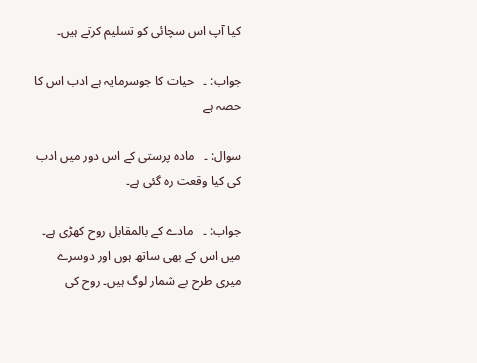کیا آپ اس سچائی کو تسلیم کرتے ہیں۔

جواب: ۔   حیات کا جوسرمایہ ہے ادب اس کا حصہ ہے

سوال: ۔   مادہ پرستی کے اس دور میں ادب کی کیا وقعت رہ گئی ہے۔

جواب: ۔   مادے کے بالمقابل روح کھڑی ہے۔ میں اس کے بھی ساتھ ہوں اور دوسرے میری طرح بے شمار لوگ ہیں۔ روح کی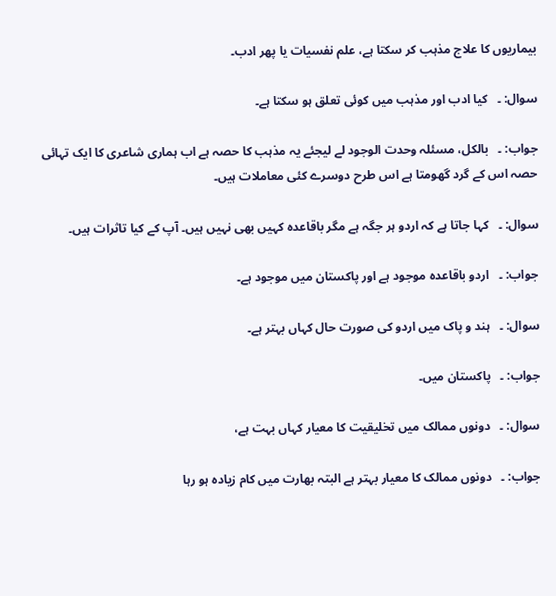بیماریوں کا علاج مذہب کر سکتا ہے، علم نفسیات یا پھر ادب۔

سوال: ۔   کیا ادب اور مذہب میں کوئی تعلق ہو سکتا ہے۔

جواب: ۔   بالکل، مسئلہ وحدت الوجود لے لیجئے یہ مذہب کا حصہ ہے اب ہماری شاعری کا ایک تہائی حصہ اس کے گرد گھومتا ہے اس طرح دوسرے کئی معاملات ہیں۔

سوال: ۔   کہا جاتا ہے کہ اردو ہر جگہ ہے مگر باقاعدہ کہیں بھی نہیں ہیں۔ آپ کے کیا تاثرات ہیں۔

جواب: ۔   اردو باقاعدہ موجود ہے اور پاکستان میں موجود ہے۔

سوال: ۔   ہند و پاک میں اردو کی صورت حال کہاں بہتر ہے۔

جواب: ۔   پاکستان میں۔

سوال: ۔   دونوں ممالک میں تخلیقیت کا معیار کہاں بہت ہے،

جواب: ۔   دونوں ممالک کا معیار بہتر ہے البتہ بھارت میں کام زیادہ ہو رہا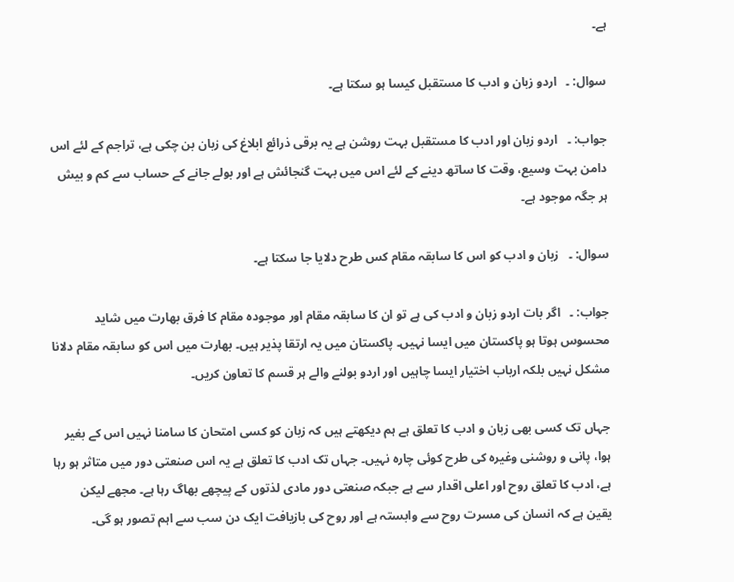ہے۔

سوال: ۔   اردو زبان و ادب کا مستقبل کیسا ہو سکتا ہے۔

جواب: ۔   اردو زبان اور ادب کا مستقبل بہت روشن ہے یہ برقی ذرائع ابلاغ کی زبان بن چکی ہے، تراجم کے لئے اس دامن بہت وسیع، وقت کا ساتھ دینے کے لئے اس میں بہت گنجائش ہے اور بولے جانے کے حساب سے کم و بیش ہر جگہ موجود ہے۔

سوال: ۔   زبان و ادب کو اس کا سابقہ مقام کس طرح دلایا جا سکتا ہے۔

جواب: ۔   اگر بات اردو زبان و ادب کی ہے تو ان کا سابقہ مقام اور موجودہ مقام کا فرق بھارت میں شاید محسوس ہوتا ہو پاکستان میں ایسا نہیں۔ پاکستان میں یہ ارتقا پذیر ہیں۔ بھارت میں اس کو سابقہ مقام دلانا مشکل نہیں بلکہ ارباب اختیار ایسا چاہیں اور اردو بولنے والے ہر قسم کا تعاون کریں۔

جہاں تک کسی بھی زبان و ادب کا تعلق ہے ہم دیکھتے ہیں کہ زبان کو کسی امتحان کا سامنا نہیں اس کے بغیر ہوا، پانی و روشنی وغیرہ کی طرح کوئی چارہ نہیں۔ جہاں تک ادب کا تعلق ہے یہ اس صنعتی دور میں متاثر ہو رہا ہے، ادب کا تعلق روح اور اعلی اقدار سے ہے جبکہ صنعتی دور مادی لذتوں کے پیچھے بھاگ رہا ہے۔ مجھے لیکن یقین ہے کہ انسان کی مسرت روح سے وابستہ ہے اور روح کی بازیافت ایک دن سب سے اہم تصور ہو گی۔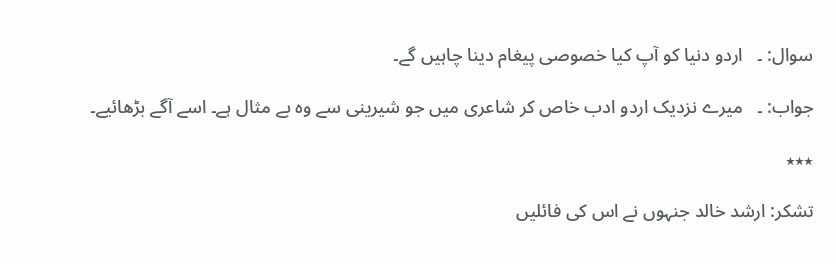سوال: ۔   اردو دنیا کو آپ کیا خصوصی پیغام دینا چاہیں گے۔

جواب: ۔   میرے نزدیک اردو ادب خاص کر شاعری میں جو شیرینی سے وہ بے مثال ہے۔ اسے آگے بڑھائیے۔

٭٭٭

تشکر: ارشد خالد جنہوں نے اس کی فائلیں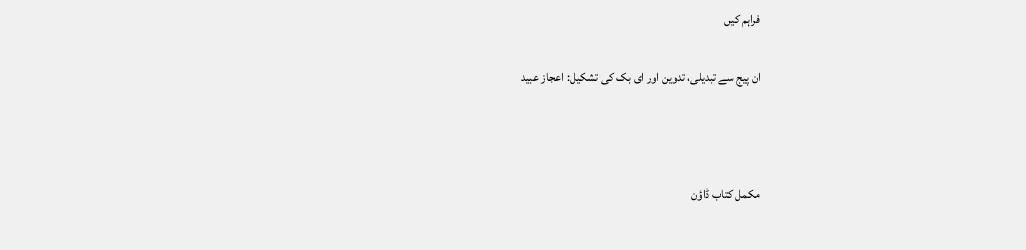فراہم کیں

ان پیج سے تبدیلی، تدوین اور ای بک کی تشکیل: اعجاز عبید



مکمل کتاب ڈاؤن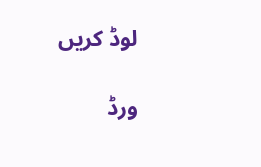لوڈ کریں

ورڈ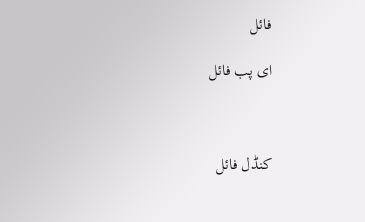فائل

ای پب فائل



کنڈل فائل